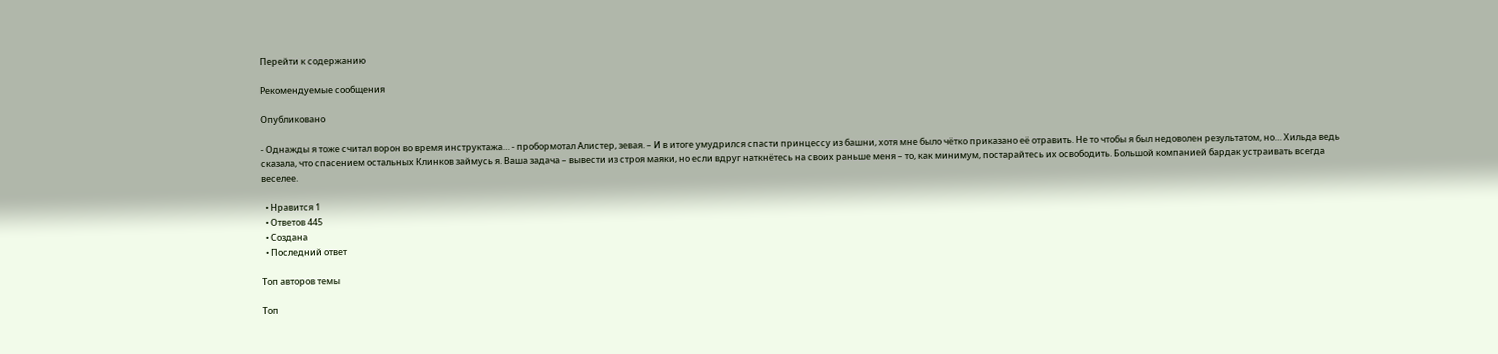Перейти к содержанию

Рекомендуемые сообщения

Опубликовано

- Однажды я тоже считал ворон во время инструктажа… - пробормотал Алистер, зевая. – И в итоге умудрился спасти принцессу из башни, хотя мне было чётко приказано её отравить. Не то чтобы я был недоволен результатом, но… Хильда ведь сказала, что спасением остальных Клинков займусь я. Ваша задача – вывести из строя маяки, но если вдруг наткнётесь на своих раньше меня – то, как минимум, постарайтесь их освободить. Большой компанией бардак устраивать всегда веселее.

  • Нравится 1
  • Ответов 445
  • Создана
  • Последний ответ

Топ авторов темы

Топ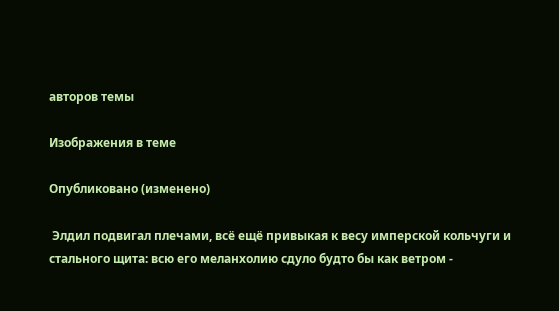авторов темы

Изображения в теме

Опубликовано (изменено)

 Элдил подвигал плечами, всё ещё привыкая к весу имперской кольчуги и стального щита: всю его меланхолию сдуло будто бы как ветром -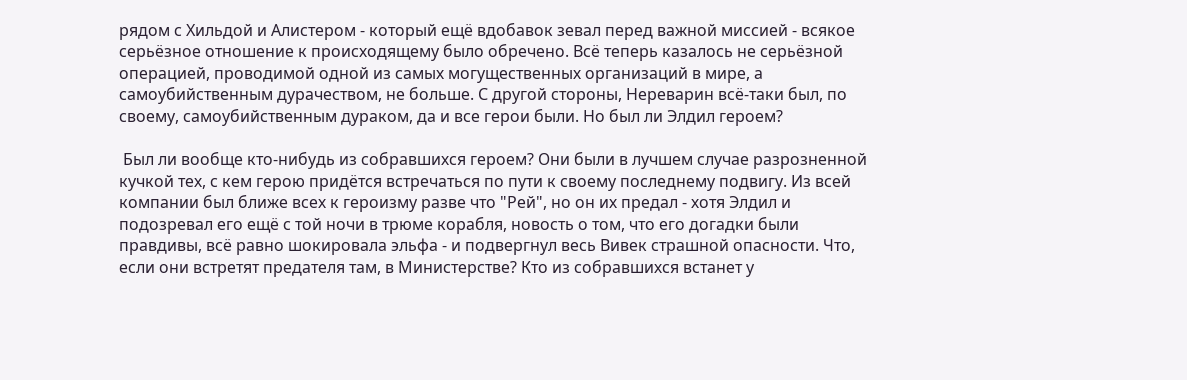рядом с Хильдой и Алистером - который ещё вдобавок зевал перед важной миссией - всякое серьёзное отношение к происходящему было обречено. Всё теперь казалось не серьёзной операцией, проводимой одной из самых могущественных организаций в мире, а самоубийственным дурачеством, не больше. С другой стороны, Нереварин всё-таки был, по своему, самоубийственным дураком, да и все герои были. Но был ли Элдил героем?

 Был ли вообще кто-нибудь из собравшихся героем? Они были в лучшем случае разрозненной кучкой тех, с кем герою придётся встречаться по пути к своему последнему подвигу. Из всей компании был ближе всех к героизму разве что "Рей", но он их предал - хотя Элдил и подозревал его ещё с той ночи в трюме корабля, новость о том, что его догадки были правдивы, всё равно шокировала эльфа - и подвергнул весь Вивек страшной опасности. Что, если они встретят предателя там, в Министерстве? Кто из собравшихся встанет у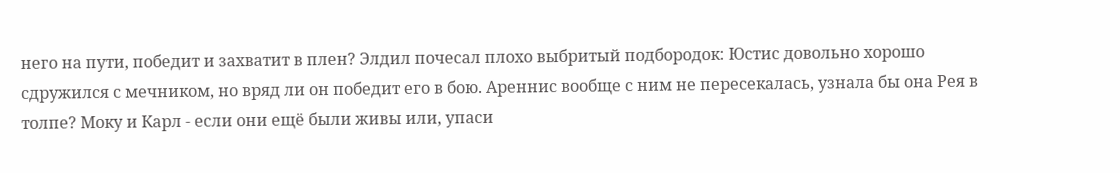него на пути, победит и захватит в плен? Элдил почесал плохо выбритый подбородок: Юстис довольно хорошо сдружился с мечником, но вряд ли он победит его в бою. Ареннис вообще с ним не пересекалась, узнала бы она Рея в толпе? Моку и Карл - если они ещё были живы или, упаси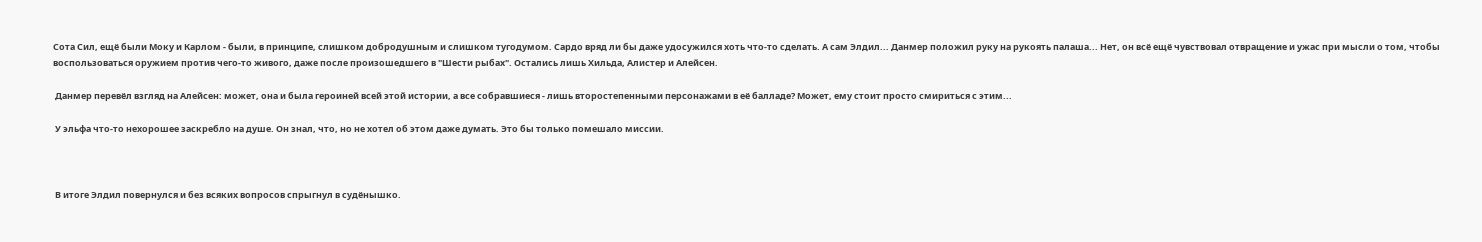Сота Сил, ещё были Моку и Карлом - были, в принципе, слишком добродушным и слишком тугодумом. Сардо вряд ли бы даже удосужился хоть что-то сделать. А сам Элдил... Данмер положил руку на рукоять палаша... Нет, он всё ещё чувствовал отвращение и ужас при мысли о том, чтобы воспользоваться оружием против чего-то живого, даже после произошедшего в "Шести рыбах". Остались лишь Хильда, Алистер и Алейсен.

 Данмер перевёл взгляд на Алейсен: может, она и была героиней всей этой истории, а все собравшиеся - лишь второстепенными персонажами в её балладе? Может, ему стоит просто смириться с этим...

 У эльфа что-то нехорошее заскребло на душе. Он знал, что, но не хотел об этом даже думать. Это бы только помешало миссии.



 В итоге Элдил повернулся и без всяких вопросов спрыгнул в судёнышко.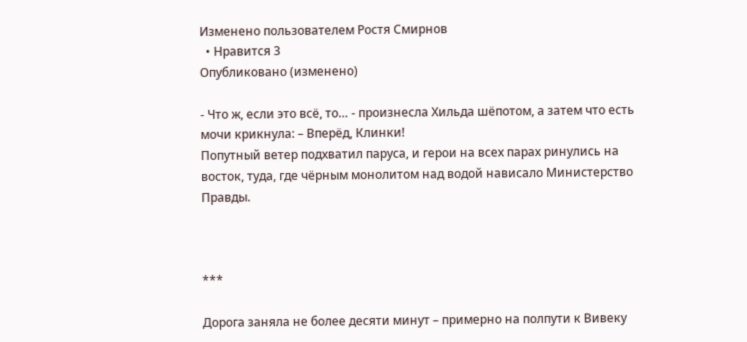Изменено пользователем Ростя Смирнов
  • Нравится 3
Опубликовано (изменено)

- Что ж, если это всё, то… - произнесла Хильда шёпотом, а затем что есть мочи крикнула: – Вперёд, Клинки!
Попутный ветер подхватил паруса, и герои на всех парах ринулись на восток, туда, где чёрным монолитом над водой нависало Министерство Правды.



***

Дорога заняла не более десяти минут – примерно на полпути к Вивеку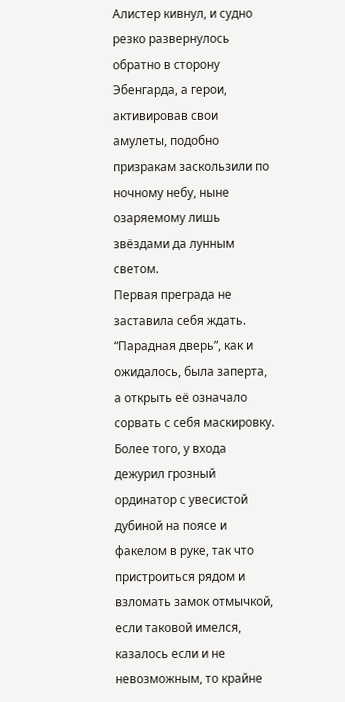Алистер кивнул, и судно резко развернулось обратно в сторону Эбенгарда, а герои, активировав свои амулеты, подобно призракам заскользили по ночному небу, ныне озаряемому лишь звёздами да лунным светом.
Первая преграда не заставила себя ждать. “Парадная дверь”, как и ожидалось, была заперта, а открыть её означало сорвать с себя маскировку. Более того, у входа дежурил грозный ординатор с увесистой дубиной на поясе и факелом в руке, так что пристроиться рядом и взломать замок отмычкой, если таковой имелся, казалось если и не невозможным, то крайне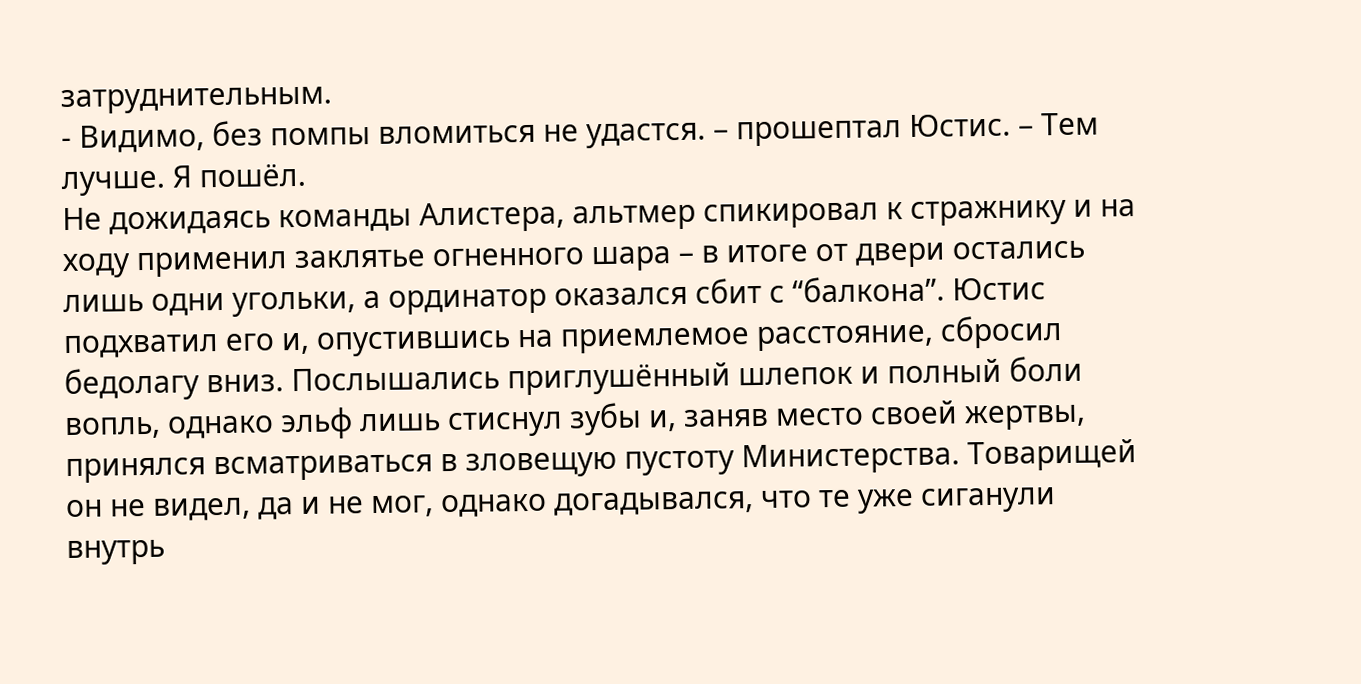затруднительным.
- Видимо, без помпы вломиться не удастся. – прошептал Юстис. – Тем лучше. Я пошёл.
Не дожидаясь команды Алистера, альтмер спикировал к стражнику и на ходу применил заклятье огненного шара – в итоге от двери остались лишь одни угольки, а ординатор оказался сбит с “балкона”. Юстис подхватил его и, опустившись на приемлемое расстояние, сбросил бедолагу вниз. Послышались приглушённый шлепок и полный боли вопль, однако эльф лишь стиснул зубы и, заняв место своей жертвы, принялся всматриваться в зловещую пустоту Министерства. Товарищей он не видел, да и не мог, однако догадывался, что те уже сиганули внутрь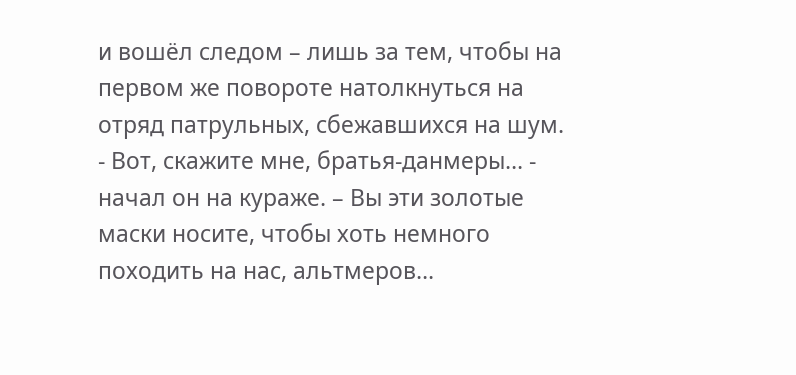и вошёл следом – лишь за тем, чтобы на первом же повороте натолкнуться на отряд патрульных, сбежавшихся на шум.
- Вот, скажите мне, братья-данмеры… - начал он на кураже. – Вы эти золотые маски носите, чтобы хоть немного походить на нас, альтмеров…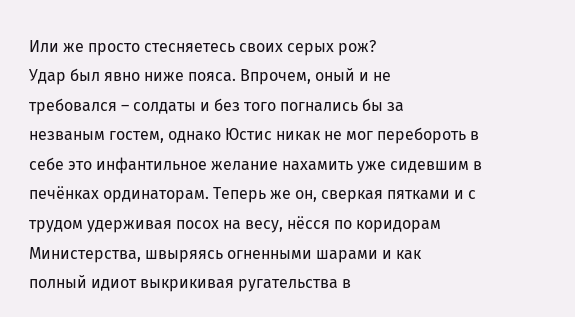Или же просто стесняетесь своих серых рож?
Удар был явно ниже пояса. Впрочем, оный и не требовался – солдаты и без того погнались бы за незваным гостем, однако Юстис никак не мог перебороть в себе это инфантильное желание нахамить уже сидевшим в печёнках ординаторам. Теперь же он, сверкая пятками и с трудом удерживая посох на весу, нёсся по коридорам Министерства, швыряясь огненными шарами и как полный идиот выкрикивая ругательства в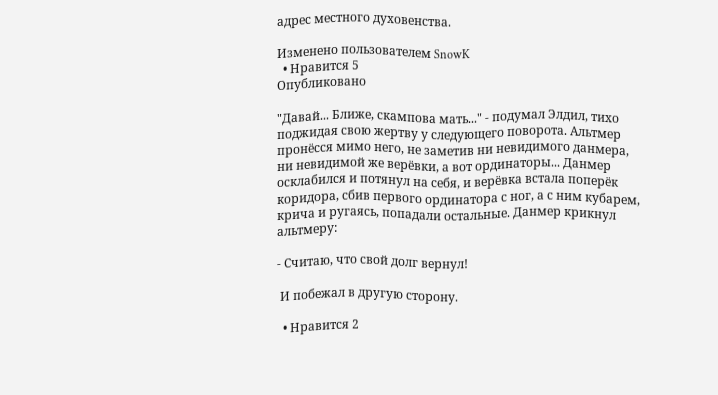адрес местного духовенства.

Изменено пользователем SnowK
  • Нравится 5
Опубликовано

"Давай... Ближе, скампова мать..." - подумал Элдил, тихо поджидая свою жертву у следующего поворота. Альтмер пронёсся мимо него, не заметив ни невидимого данмера, ни невидимой же верёвки, а вот ординаторы... Данмер осклабился и потянул на себя, и верёвка встала поперёк коридора, сбив первого ординатора с ног, а с ним кубарем, крича и ругаясь, попадали остальные. Данмер крикнул альтмеру:

- Считаю, что свой долг вернул!

 И побежал в другую сторону.

  • Нравится 2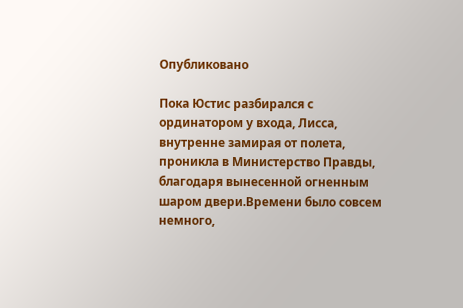Опубликовано

Пока Юстис разбирался с ординатором у входа, Лисса, внутренне замирая от полета, проникла в Министерство Правды, благодаря вынесенной огненным шаром двери.Времени было совсем немного,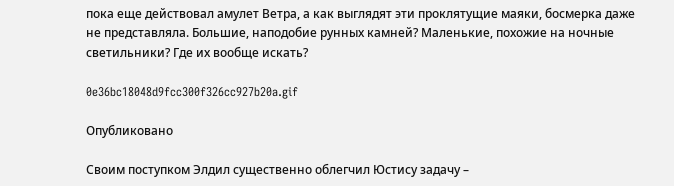пока еще действовал амулет Ветра, а как выглядят эти проклятущие маяки, босмерка даже не представляла. Большие, наподобие рунных камней? Маленькие, похожие на ночные светильники? Где их вообще искать?

0e36bc18048d9fcc300f326cc927b20a.gif

Опубликовано

Своим поступком Элдил существенно облегчил Юстису задачу –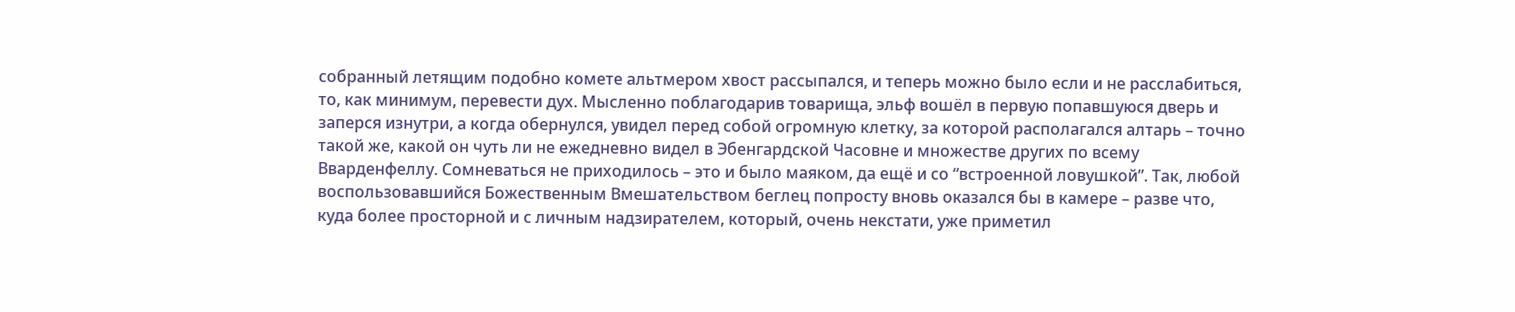собранный летящим подобно комете альтмером хвост рассыпался, и теперь можно было если и не расслабиться, то, как минимум, перевести дух. Мысленно поблагодарив товарища, эльф вошёл в первую попавшуюся дверь и заперся изнутри, а когда обернулся, увидел перед собой огромную клетку, за которой располагался алтарь – точно такой же, какой он чуть ли не ежедневно видел в Эбенгардской Часовне и множестве других по всему Вварденфеллу. Сомневаться не приходилось – это и было маяком, да ещё и со “встроенной ловушкой”. Так, любой воспользовавшийся Божественным Вмешательством беглец попросту вновь оказался бы в камере – разве что, куда более просторной и с личным надзирателем, который, очень некстати, уже приметил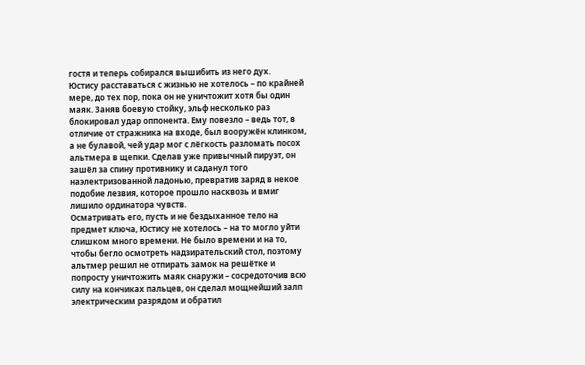гостя и теперь собирался вышибить из него дух.
Юстису расставаться с жизнью не хотелось – по крайней мере, до тех пор, пока он не уничтожит хотя бы один маяк. Заняв боевую стойку, эльф несколько раз блокировал удар оппонента. Ему повезло – ведь тот, в отличие от стражника на входе, был вооружён клинком, а не булавой, чей удар мог с лёгкость разломать посох альтмера в щепки. Сделав уже привычный пируэт, он зашёл за спину противнику и саданул того наэлектризованной ладонью, превратив заряд в некое подобие лезвия, которое прошло насквозь и вмиг лишило ординатора чувств.
Осматривать его, пусть и не бездыханное тело на предмет ключа, Юстису не хотелось – на то могло уйти слишком много времени. Не было времени и на то, чтобы бегло осмотреть надзирательский стол, поэтому альтмер решил не отпирать замок на решётке и попросту уничтожить маяк снаружи – сосредоточив всю силу на кончиках пальцев, он сделал мощнейший залп электрическим разрядом и обратил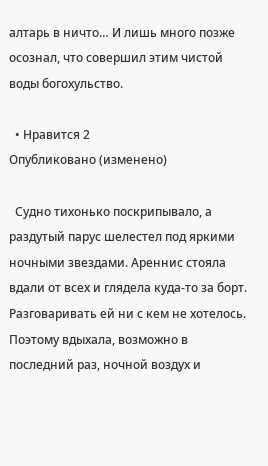алтарь в ничто… И лишь много позже осознал, что совершил этим чистой воды богохульство.

  • Нравится 2
Опубликовано (изменено)

  Судно тихонько поскрипывало, а раздутый парус шелестел под яркими ночными звездами. Ареннис стояла вдали от всех и глядела куда-то за борт. Разговаривать ей ни с кем не хотелось. Поэтому вдыхала, возможно в последний раз, ночной воздух и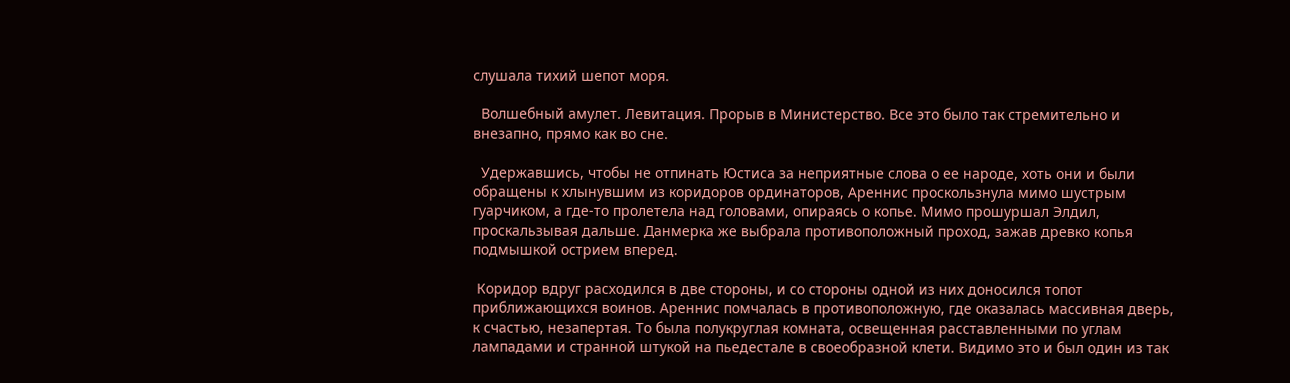слушала тихий шепот моря.

  Волшебный амулет. Левитация. Прорыв в Министерство. Все это было так стремительно и внезапно, прямо как во сне.

  Удержавшись, чтобы не отпинать Юстиса за неприятные слова о ее народе, хоть они и были обращены к хлынувшим из коридоров ординаторов, Ареннис проскользнула мимо шустрым гуарчиком, а где-то пролетела над головами, опираясь о копье. Мимо прошуршал Элдил, проскальзывая дальше. Данмерка же выбрала противоположный проход, зажав древко копья подмышкой острием вперед.

 Коридор вдруг расходился в две стороны, и со стороны одной из них доносился топот приближающихся воинов. Ареннис помчалась в противоположную, где оказалась массивная дверь, к счастью, незапертая. То была полукруглая комната, освещенная расставленными по углам лампадами и странной штукой на пьедестале в своеобразной клети. Видимо это и был один из так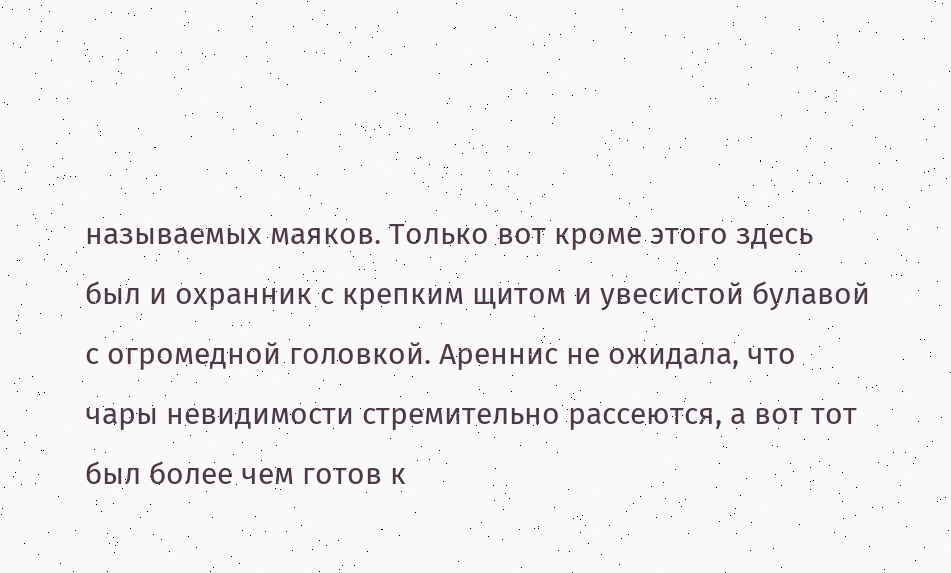называемых маяков. Только вот кроме этого здесь был и охранник с крепким щитом и увесистой булавой с огромедной головкой. Ареннис не ожидала, что чары невидимости стремительно рассеются, а вот тот был более чем готов к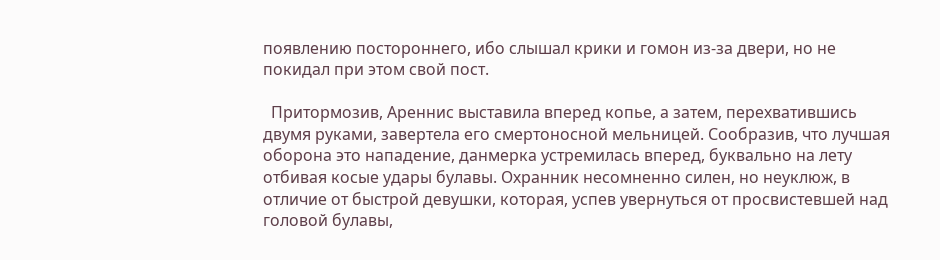появлению постороннего, ибо слышал крики и гомон из-за двери, но не покидал при этом свой пост.

  Притормозив, Ареннис выставила вперед копье, а затем, перехватившись двумя руками, завертела его смертоносной мельницей. Сообразив, что лучшая оборона это нападение, данмерка устремилась вперед, буквально на лету отбивая косые удары булавы. Охранник несомненно силен, но неуклюж, в отличие от быстрой девушки, которая, успев увернуться от просвистевшей над головой булавы,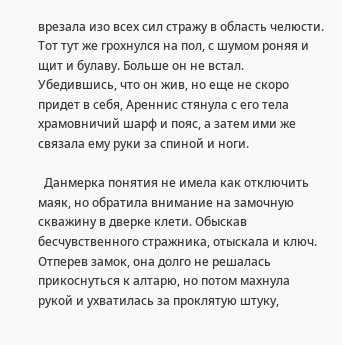врезала изо всех сил стражу в область челюсти. Тот тут же грохнулся на пол, с шумом роняя и щит и булаву. Больше он не встал. Убедившись, что он жив, но еще не скоро придет в себя, Ареннис стянула с его тела храмовничий шарф и пояс, а затем ими же связала ему руки за спиной и ноги.

  Данмерка понятия не имела как отключить маяк, но обратила внимание на замочную скважину в дверке клети. Обыскав бесчувственного стражника, отыскала и ключ. Отперев замок, она долго не решалась прикоснуться к алтарю, но потом махнула рукой и ухватилась за проклятую штуку,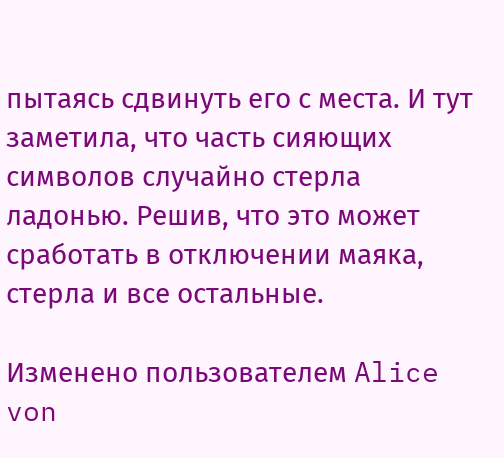пытаясь сдвинуть его с места. И тут заметила, что часть сияющих символов случайно стерла ладонью. Решив, что это может сработать в отключении маяка, стерла и все остальные.

Изменено пользователем Alice von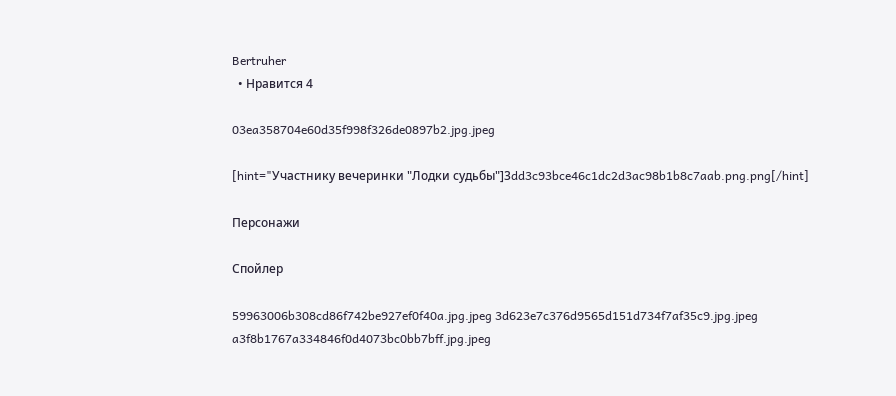Bertruher
  • Нравится 4

03ea358704e60d35f998f326de0897b2.jpg.jpeg

[hint="Участнику вечеринки "Лодки судьбы"]3dd3c93bce46c1dc2d3ac98b1b8c7aab.png.png[/hint]

Персонажи

Спойлер

59963006b308cd86f742be927ef0f40a.jpg.jpeg 3d623e7c376d9565d151d734f7af35c9.jpg.jpeg a3f8b1767a334846f0d4073bc0bb7bff.jpg.jpeg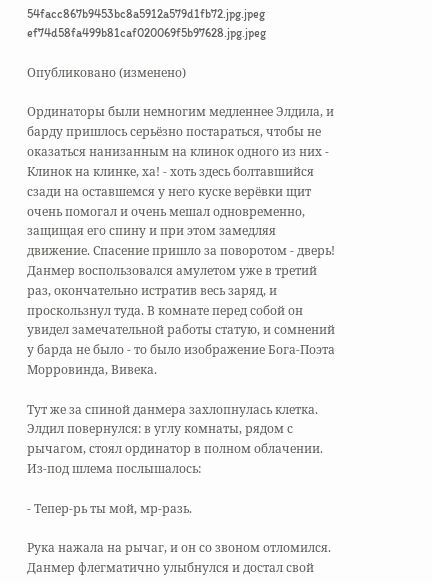54facc867b9453bc8a5912a579d1fb72.jpg.jpeg  ef74d58fa499b81caf020069f5b97628.jpg.jpeg

Опубликовано (изменено)

Ординаторы были немногим медленнее Элдила, и барду пришлось серьёзно постараться, чтобы не оказаться нанизанным на клинок одного из них - Клинок на клинке, ха! - хоть здесь болтавшийся сзади на оставшемся у него куске верёвки щит очень помогал и очень мешал одновременно, защищая его спину и при этом замедляя движение. Спасение пришло за поворотом - дверь! Данмер воспользовался амулетом уже в третий раз, окончательно истратив весь заряд, и проскользнул туда. В комнате перед собой он увидел замечательной работы статую, и сомнений у барда не было - то было изображение Бога-Поэта Морровинда, Вивека.

Тут же за спиной данмера захлопнулась клетка. Элдил повернулся: в углу комнаты, рядом с рычагом, стоял ординатор в полном облачении. Из-под шлема послышалось:

- Тепер-рь ты мой, мр-разь.

Рука нажала на рычаг, и он со звоном отломился. Данмер флегматично улыбнулся и достал свой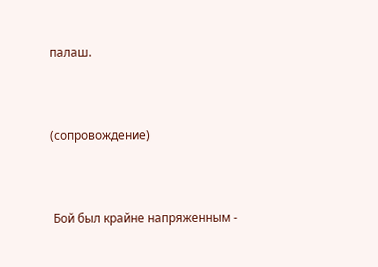палаш.



(сопровождение)



 Бой был крайне напряженным -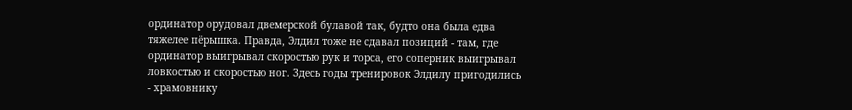ординатор орудовал двемерской булавой так, будто она была едва тяжелее пёрышка. Правда, Элдил тоже не сдавал позиций - там, где ординатор выигрывал скоростью рук и торса, его соперник выигрывал ловкостью и скоростью ног. Здесь годы тренировок Элдилу пригодились - храмовнику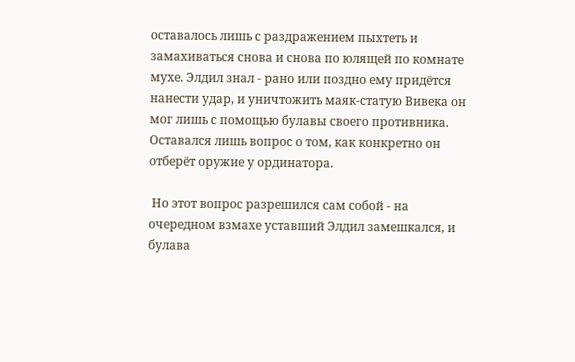оставалось лишь с раздражением пыхтеть и замахиваться снова и снова по юлящей по комнате мухе. Элдил знал - рано или поздно ему придётся нанести удар, и уничтожить маяк-статую Вивека он мог лишь с помощью булавы своего противника. Оставался лишь вопрос о том, как конкретно он отберёт оружие у ординатора.

 Но этот вопрос разрешился сам собой - на очередном взмахе уставший Элдил замешкался, и булава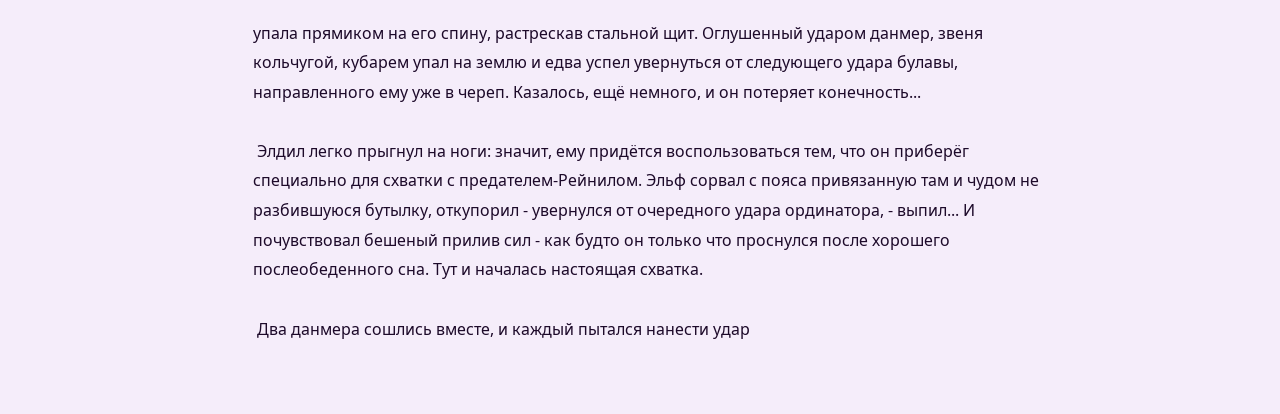упала прямиком на его спину, растрескав стальной щит. Оглушенный ударом данмер, звеня кольчугой, кубарем упал на землю и едва успел увернуться от следующего удара булавы, направленного ему уже в череп. Казалось, ещё немного, и он потеряет конечность...

 Элдил легко прыгнул на ноги: значит, ему придётся воспользоваться тем, что он приберёг специально для схватки с предателем-Рейнилом. Эльф сорвал с пояса привязанную там и чудом не разбившуюся бутылку, откупорил - увернулся от очередного удара ординатора, - выпил... И почувствовал бешеный прилив сил - как будто он только что проснулся после хорошего послеобеденного сна. Тут и началась настоящая схватка.

 Два данмера сошлись вместе, и каждый пытался нанести удар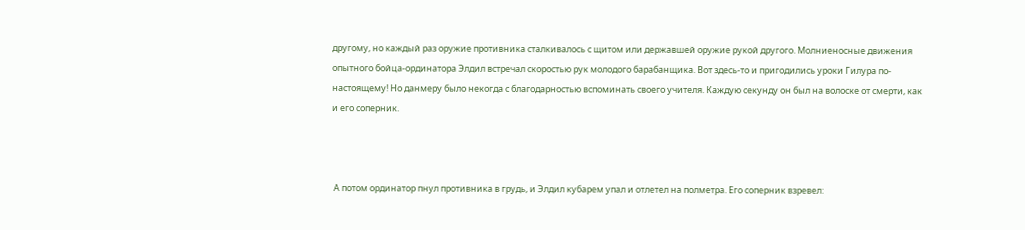другому, но каждый раз оружие противника сталкивалось с щитом или державшей оружие рукой другого. Молниеносные движения опытного бойца-ординатора Элдил встречал скоростью рук молодого барабанщика. Вот здесь-то и пригодились уроки Гилура по-настоящему! Но данмеру было некогда с благодарностью вспоминать своего учителя. Каждую секунду он был на волоске от смерти, как и его соперник.



 А потом ординатор пнул противника в грудь, и Элдил кубарем упал и отлетел на полметра. Его соперник взревел: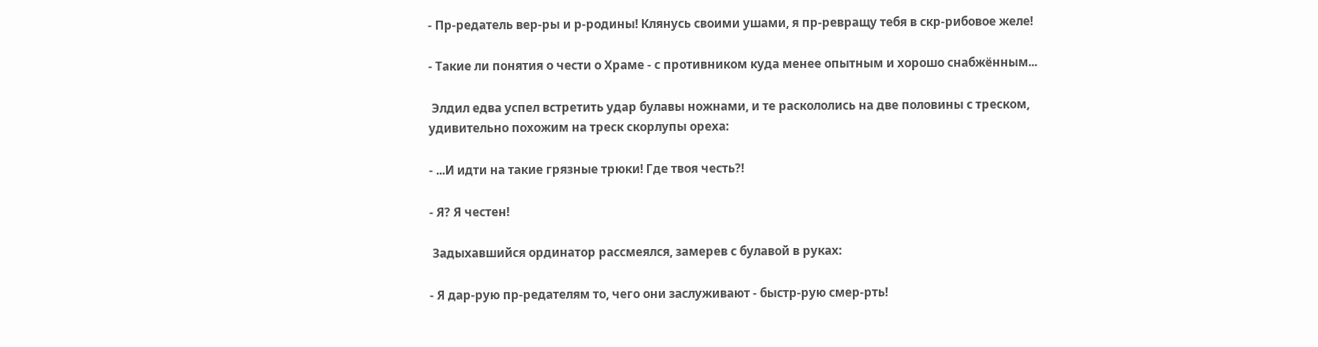- Пр-редатель вер-ры и р-родины! Клянусь своими ушами, я пр-ревращу тебя в скр-рибовое желе!

- Такие ли понятия о чести о Храме - с противником куда менее опытным и хорошо снабжённым...

 Элдил едва успел встретить удар булавы ножнами, и те раскололись на две половины с треском, удивительно похожим на треск скорлупы ореха:

- ...И идти на такие грязные трюки! Где твоя честь?!

- Я? Я честен!

 Задыхавшийся ординатор рассмеялся, замерев с булавой в руках:

- Я дар-рую пр-редателям то, чего они заслуживают - быстр-рую смер-рть!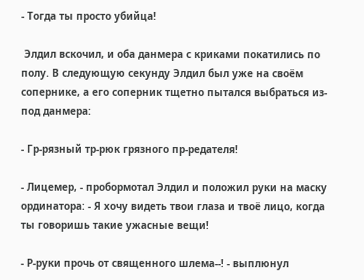- Тогда ты просто убийца!

 Элдил вскочил, и оба данмера с криками покатились по полу. В следующую секунду Элдил был уже на своём сопернике, а его соперник тщетно пытался выбраться из-под данмера:

- Гр-рязный тр-рюк грязного пр-редателя!

- Лицемер, - пробормотал Элдил и положил руки на маску ординатора: - Я хочу видеть твои глаза и твоё лицо, когда ты говоришь такие ужасные вещи!

- Р-руки прочь от священного шлема--! - выплюнул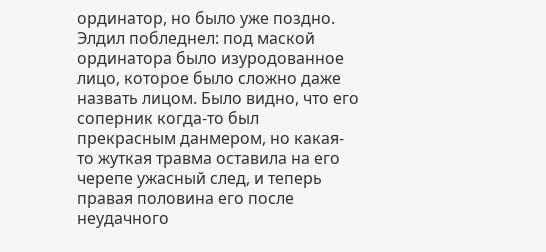ординатор, но было уже поздно. Элдил побледнел: под маской ординатора было изуродованное лицо, которое было сложно даже назвать лицом. Было видно, что его соперник когда-то был прекрасным данмером, но какая-то жуткая травма оставила на его черепе ужасный след, и теперь правая половина его после неудачного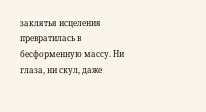заклятья исцеления превратилась в бесформенную массу. Ни глаза, ни скул, даже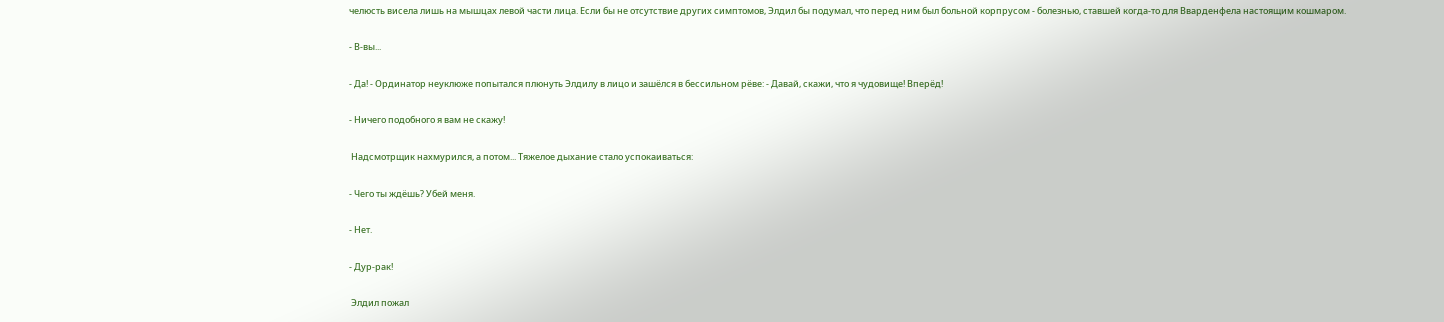челюсть висела лишь на мышцах левой части лица. Если бы не отсутствие других симптомов, Элдил бы подумал, что перед ним был больной корпрусом - болезнью, ставшей когда-то для Вварденфела настоящим кошмаром.

- В-вы...

- Да! - Ординатор неуклюже попытался плюнуть Элдилу в лицо и зашёлся в бессильном рёве: - Давай, скажи, что я чудовище! Вперёд!

- Ничего подобного я вам не скажу!

 Надсмотрщик нахмурился, а потом... Тяжелое дыхание стало успокаиваться:

- Чего ты ждёшь? Убей меня.

- Нет.

- Дур-рак!

 Элдил пожал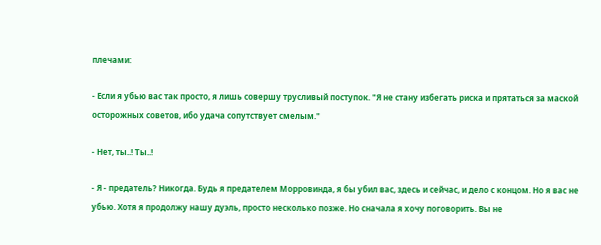плечами:

- Если я убью вас так просто, я лишь совершу трусливый поступок. "Я не стану избегать риска и прятаться за маской осторожных советов, ибо удача сопутствует смелым."

- Нет, ты..! Ты..!

- Я - предатель? Никогда. Будь я предателем Морровинда, я бы убил вас, здесь и сейчас, и дело с концом. Но я вас не убью. Хотя я продолжу нашу дуэль, просто несколько позже. Но сначала я хочу поговорить. Вы не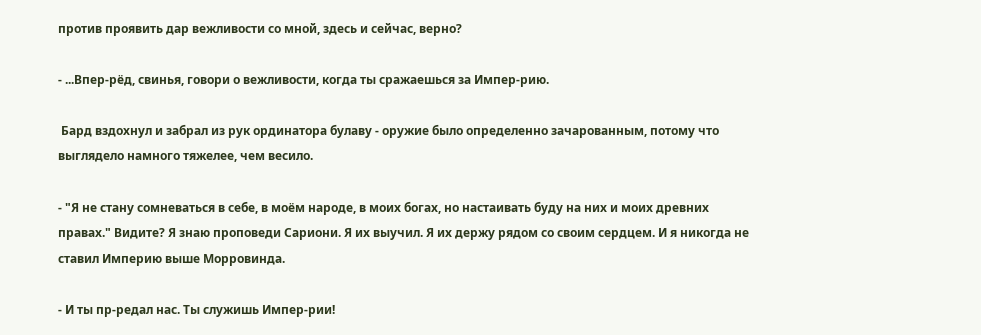против проявить дар вежливости со мной, здесь и сейчас, верно?

- ...Впер-рёд, свинья, говори о вежливости, когда ты сражаешься за Импер-рию.

 Бард вздохнул и забрал из рук ординатора булаву - оружие было определенно зачарованным, потому что выглядело намного тяжелее, чем весило.

- "Я не стану сомневаться в себе, в моём народе, в моих богах, но настаивать буду на них и моих древних правах." Видите? Я знаю проповеди Сариони. Я их выучил. Я их держу рядом со своим сердцем. И я никогда не ставил Империю выше Морровинда.

- И ты пр-редал нас. Ты служишь Импер-рии!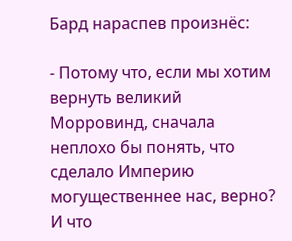Бард нараспев произнёс:

- Потому что, если мы хотим вернуть великий Морровинд, сначала неплохо бы понять, что сделало Империю могущественнее нас, верно? И что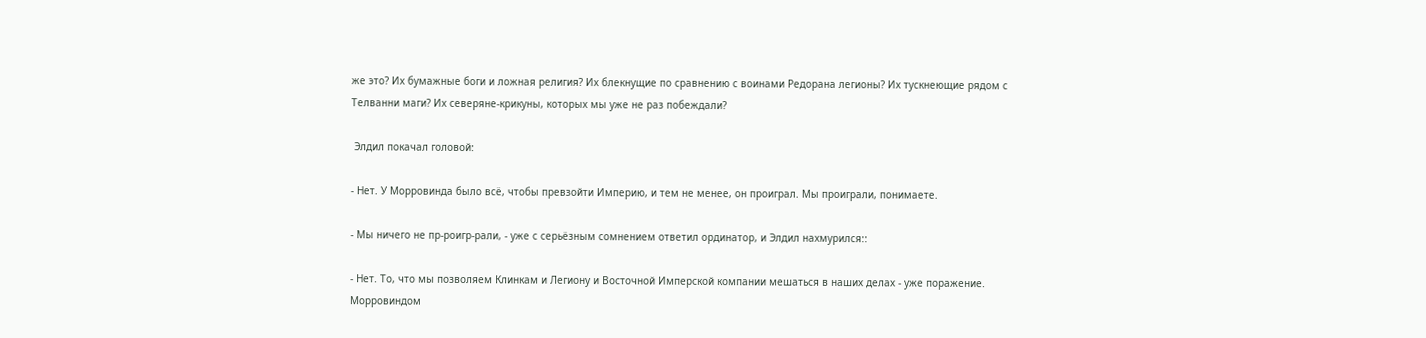же это? Их бумажные боги и ложная религия? Их блекнущие по сравнению с воинами Редорана легионы? Их тускнеющие рядом с Телванни маги? Их северяне-крикуны, которых мы уже не раз побеждали?

 Элдил покачал головой:

- Нет. У Морровинда было всё, чтобы превзойти Империю, и тем не менее, он проиграл. Мы проиграли, понимаете.

- Мы ничего не пр-роигр-рали, - уже с серьёзным сомнением ответил ординатор, и Элдил нахмурился::

- Нет. То, что мы позволяем Клинкам и Легиону и Восточной Имперской компании мешаться в наших делах - уже поражение. Морровиндом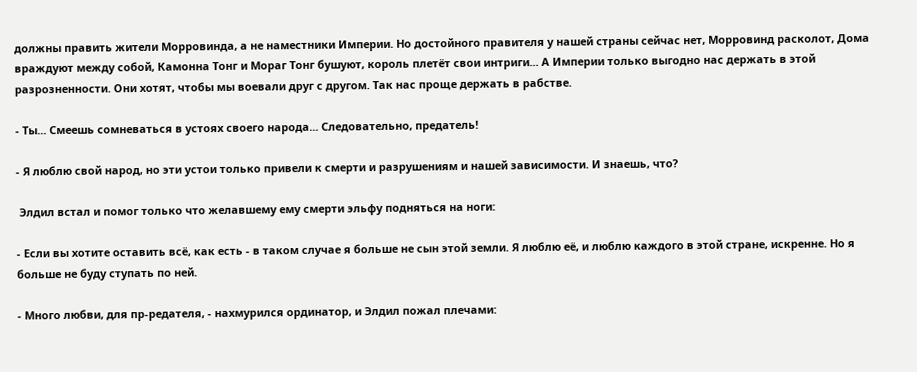должны править жители Морровинда, а не наместники Империи. Но достойного правителя у нашей страны сейчас нет, Морровинд расколот, Дома враждуют между собой, Камонна Тонг и Мораг Тонг бушуют, король плетёт свои интриги... А Империи только выгодно нас держать в этой разрозненности. Они хотят, чтобы мы воевали друг с другом. Так нас проще держать в рабстве.

- Ты... Смеешь сомневаться в устоях своего народа... Следовательно, предатель!

- Я люблю свой народ, но эти устои только привели к смерти и разрушениям и нашей зависимости. И знаешь, что?

 Элдил встал и помог только что желавшему ему смерти эльфу подняться на ноги:

- Если вы хотите оставить всё, как есть - в таком случае я больше не сын этой земли. Я люблю её, и люблю каждого в этой стране, искренне. Но я больше не буду ступать по ней.

- Много любви, для пр-редателя, - нахмурился ординатор, и Элдил пожал плечами: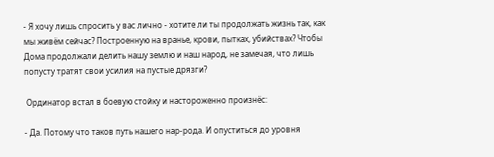- Я хочу лишь спросить у вас лично - хотите ли ты продолжать жизнь так, как мы живём сейчас? Построенную на вранье, крови, пытках, убийствах? Чтобы Дома продолжали делить нашу землю и наш народ, не замечая, что лишь попусту тратят свои усилия на пустые дрязги?

 Ординатор встал в боевую стойку и настороженно произнёс:

- Да. Потому что таков путь нашего нар-рода. И опуститься до уровня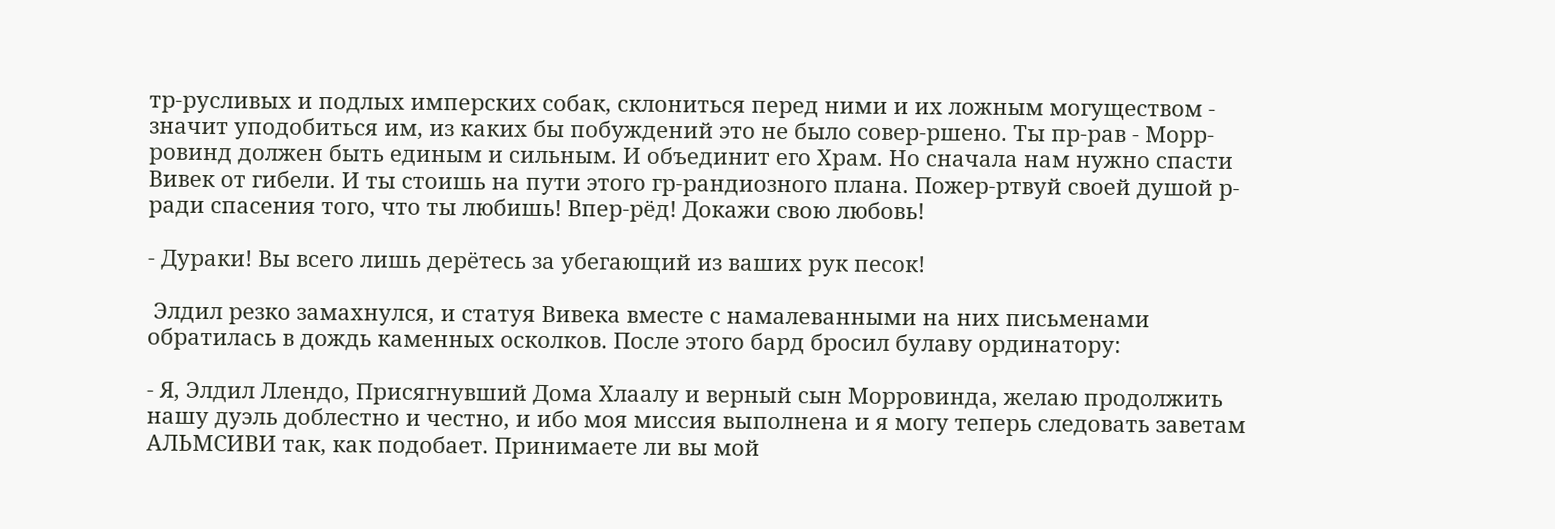тр-русливых и подлых имперских собак, склониться перед ними и их ложным могуществом - значит уподобиться им, из каких бы побуждений это не было совер-ршено. Ты пр-рав - Морр-ровинд должен быть единым и сильным. И объединит его Храм. Но сначала нам нужно спасти Вивек от гибели. И ты стоишь на пути этого гр-рандиозного плана. Пожер-ртвуй своей душой р-ради спасения того, что ты любишь! Впер-рёд! Докажи свою любовь!

- Дураки! Вы всего лишь дерётесь за убегающий из ваших рук песок!

 Элдил резко замахнулся, и статуя Вивека вместе с намалеванными на них письменами обратилась в дождь каменных осколков. После этого бард бросил булаву ординатору:

- Я, Элдил Ллендо, Присягнувший Дома Хлаалу и верный сын Морровинда, желаю продолжить нашу дуэль доблестно и честно, и ибо моя миссия выполнена и я могу теперь следовать заветам АЛЬМСИВИ так, как подобает. Принимаете ли вы мой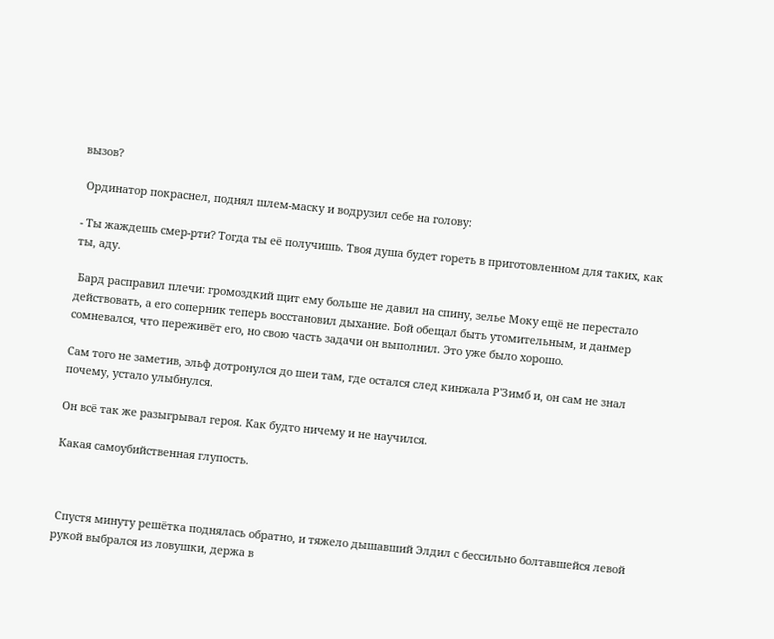вызов?

 Ординатор покраснел, поднял шлем-маску и водрузил себе на голову:

- Ты жаждешь смер-рти? Тогда ты её получишь. Твоя душа будет гореть в приготовленном для таких, как ты, аду.

 Бард расправил плечи: громоздкий щит ему больше не давил на спину, зелье Моку ещё не перестало действовать, а его соперник теперь восстановил дыхание. Бой обещал быть утомительным, и данмер сомневался, что переживёт его, но свою часть задачи он выполнил. Это уже было хорошо.

Сам того не заметив, эльф дотронулся до шеи там, где остался след кинжала Р'Зимб и, он сам не знал почему, устало улыбнулся.

Он всё так же разыгрывал героя. Как будто ничему и не научился.

Какая самоубийственная глупость.



 Спустя минуту решётка поднялась обратно, и тяжело дышавший Элдил с бессильно болтавшейся левой рукой выбрался из ловушки, держа в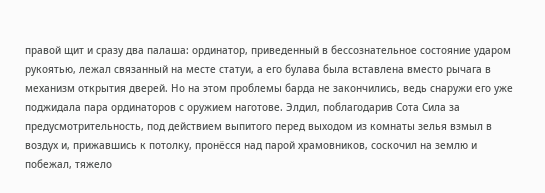правой щит и сразу два палаша: ординатор, приведенный в бессознательное состояние ударом рукоятью, лежал связанный на месте статуи, а его булава была вставлена вместо рычага в механизм открытия дверей. Но на этом проблемы барда не закончились, ведь снаружи его уже поджидала пара ординаторов с оружием наготове. Элдил, поблагодарив Сота Сила за предусмотрительность, под действием выпитого перед выходом из комнаты зелья взмыл в воздух и, прижавшись к потолку, пронёсся над парой храмовников, соскочил на землю и побежал, тяжело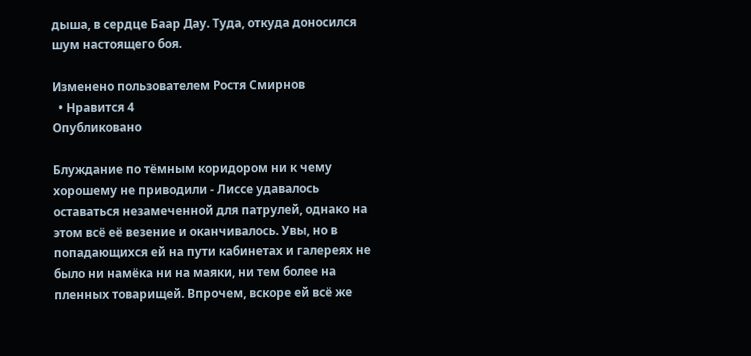дыша, в сердце Баар Дау. Туда, откуда доносился шум настоящего боя.

Изменено пользователем Ростя Смирнов
  • Нравится 4
Опубликовано

Блуждание по тёмным коридором ни к чему хорошему не приводили - Лиссе удавалось оставаться незамеченной для патрулей, однако на этом всё её везение и оканчивалось. Увы, но в попадающихся ей на пути кабинетах и галереях не было ни намёка ни на маяки, ни тем более на пленных товарищей. Впрочем, вскоре ей всё же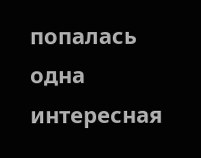попалась одна интересная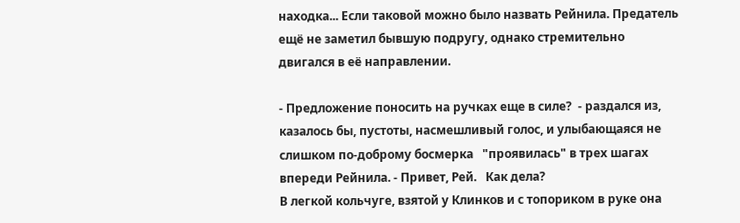находка... Если таковой можно было назвать Рейнила. Предатель ещё не заметил бывшую подругу, однако стремительно двигался в её направлении.

- Предложение поносить на ручках еще в силе?  - раздался из, казалось бы, пустоты, насмешливый голос, и улыбающаяся не слишком по-доброму босмерка   "проявилась" в трех шагах впереди Рейнила. - Привет, Рей.   Как дела?
В легкой кольчуге, взятой у Клинков и с топориком в руке она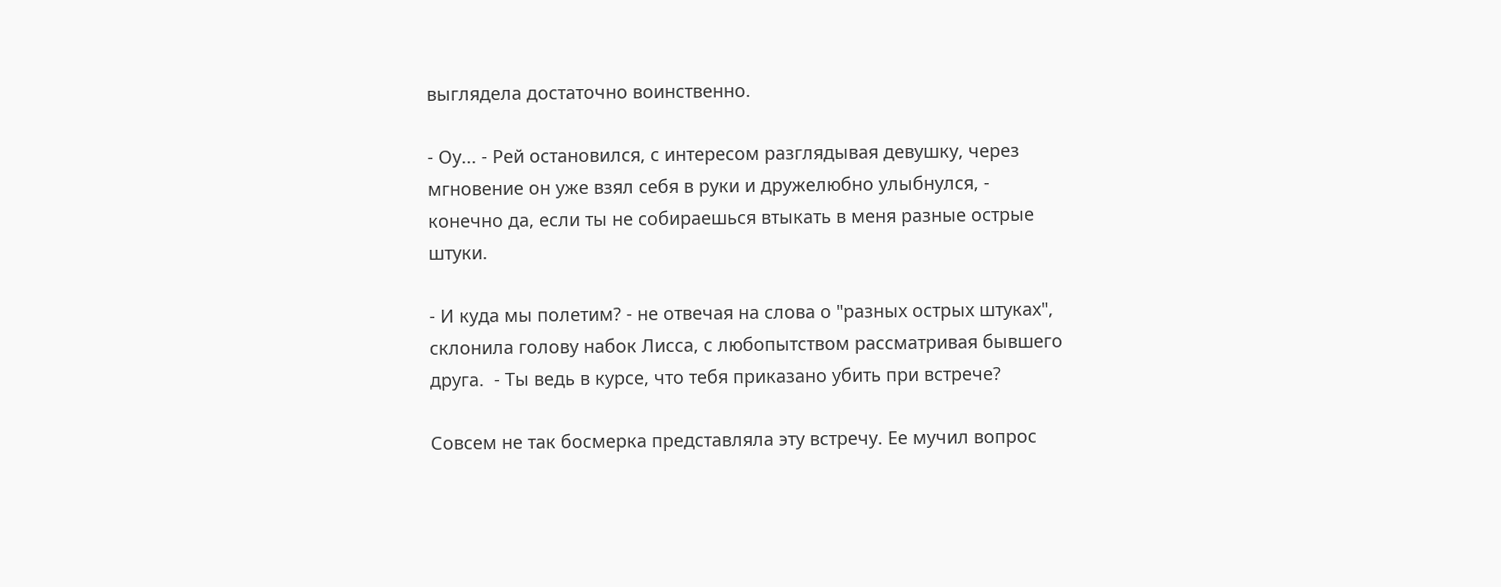выглядела достаточно воинственно.

- Оу... - Рей остановился, с интересом разглядывая девушку, через мгновение он уже взял себя в руки и дружелюбно улыбнулся, - конечно да, если ты не собираешься втыкать в меня разные острые штуки.

- И куда мы полетим? - не отвечая на слова о "разных острых штуках", склонила голову набок Лисса, с любопытством рассматривая бывшего друга.  - Ты ведь в курсе, что тебя приказано убить при встрече?

Совсем не так босмерка представляла эту встречу. Ее мучил вопрос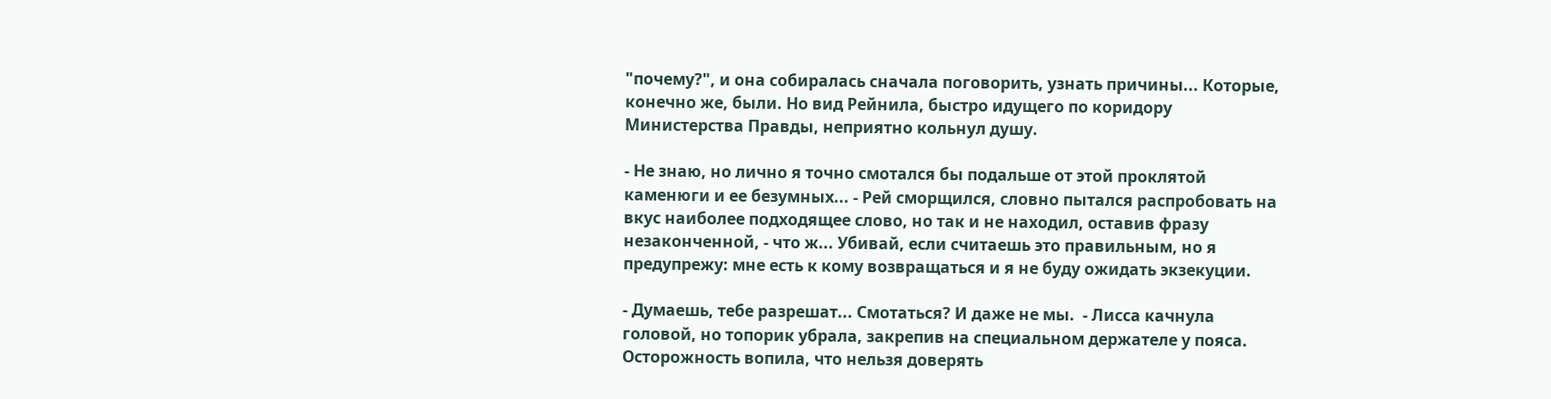"почему?", и она собиралась сначала поговорить, узнать причины... Которые, конечно же, были. Но вид Рейнила, быстро идущего по коридору Министерства Правды, неприятно кольнул душу.

- Не знаю, но лично я точно смотался бы подальше от этой проклятой каменюги и ее безумных... - Рей сморщился, словно пытался распробовать на вкус наиболее подходящее слово, но так и не находил, оставив фразу незаконченной, - что ж... Убивай, если считаешь это правильным, но я предупрежу: мне есть к кому возвращаться и я не буду ожидать экзекуции.

- Думаешь, тебе разрешат... Смотаться? И даже не мы.  - Лисса качнула головой, но топорик убрала, закрепив на специальном держателе у пояса. Осторожность вопила, что нельзя доверять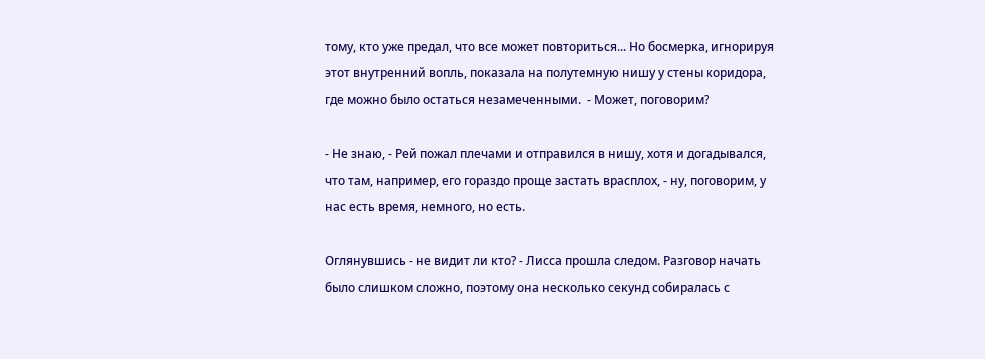тому, кто уже предал, что все может повториться... Но босмерка, игнорируя этот внутренний вопль, показала на полутемную нишу у стены коридора, где можно было остаться незамеченными.  - Может, поговорим?

- Не знаю, - Рей пожал плечами и отправился в нишу, хотя и догадывался, что там, например, его гораздо проще застать врасплох, - ну, поговорим, у нас есть время, немного, но есть.

Оглянувшись - не видит ли кто? - Лисса прошла следом. Разговор начать было слишком сложно, поэтому она несколько секунд собиралась с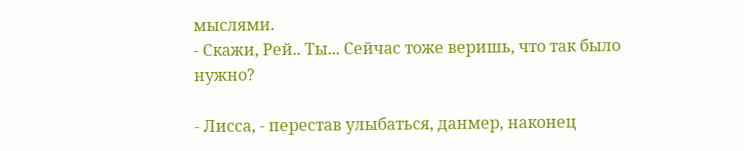мыслями.
- Скажи, Рей.. Ты... Сейчас тоже веришь, что так было нужно?

- Лисса, - перестав улыбаться, данмер, наконец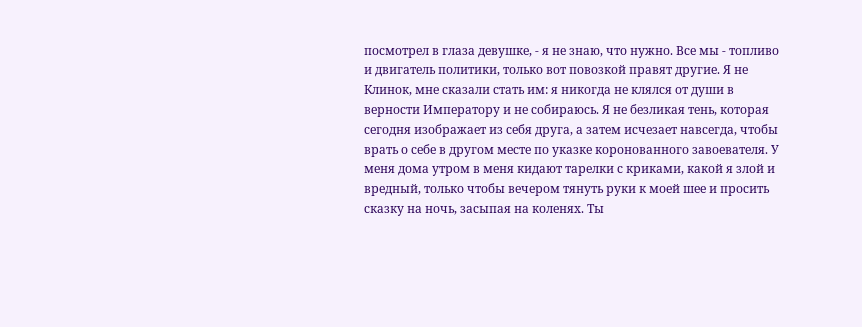посмотрел в глаза девушке, - я не знаю, что нужно. Все мы - топливо и двигатель политики, только вот повозкой правят другие. Я не Клинок, мне сказали стать им: я никогда не клялся от души в верности Императору и не собираюсь. Я не безликая тень, которая сегодня изображает из себя друга, а затем исчезает навсегда, чтобы врать о себе в другом месте по указке коронованного завоевателя. У меня дома утром в меня кидают тарелки с криками, какой я злой и вредный, только чтобы вечером тянуть руки к моей шее и просить сказку на ночь, засыпая на коленях. Ты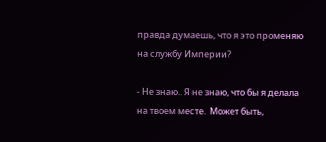правда думаешь, что я это променяю на службу Империи?

- Не знаю.. Я не знаю, что бы я делала на твоем месте.  Может быть,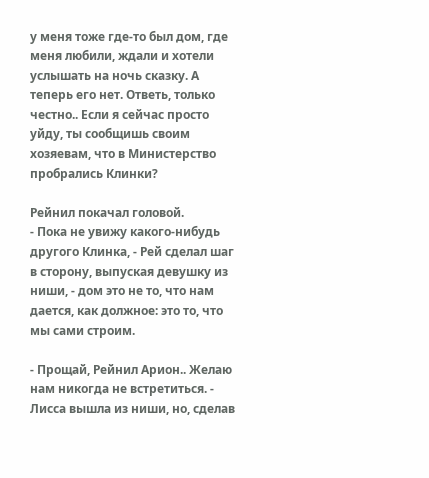у меня тоже где-то был дом, где меня любили, ждали и хотели  услышать на ночь сказку. А теперь его нет. Ответь, только честно.. Если я сейчас просто уйду, ты сообщишь своим хозяевам, что в Министерство пробрались Клинки?

Рейнил покачал головой.
- Пока не увижу какого-нибудь другого Клинка, - Рей сделал шаг в сторону, выпуская девушку из ниши, - дом это не то, что нам дается, как должное: это то, что мы сами строим.

- Прощай, Рейнил Арион.. Желаю нам никогда не встретиться. - Лисса вышла из ниши, но, сделав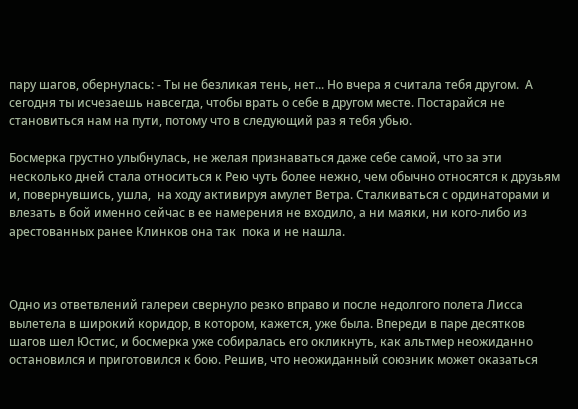пару шагов, обернулась: - Ты не безликая тень, нет... Но вчера я считала тебя другом.  А сегодня ты исчезаешь навсегда, чтобы врать о себе в другом месте. Постарайся не становиться нам на пути, потому что в следующий раз я тебя убью.

Босмерка грустно улыбнулась, не желая признаваться даже себе самой, что за эти несколько дней стала относиться к Рею чуть более нежно, чем обычно относятся к друзьям и, повернувшись, ушла,  на ходу активируя амулет Ветра. Сталкиваться с ординаторами и влезать в бой именно сейчас в ее намерения не входило, а ни маяки, ни кого-либо из арестованных ранее Клинков она так  пока и не нашла.



Одно из ответвлений галереи свернуло резко вправо и после недолгого полета Лисса вылетела в широкий коридор, в котором, кажется, уже была. Впереди в паре десятков шагов шел Юстис, и босмерка уже собиралась его окликнуть, как альтмер неожиданно остановился и приготовился к бою. Решив, что неожиданный союзник может оказаться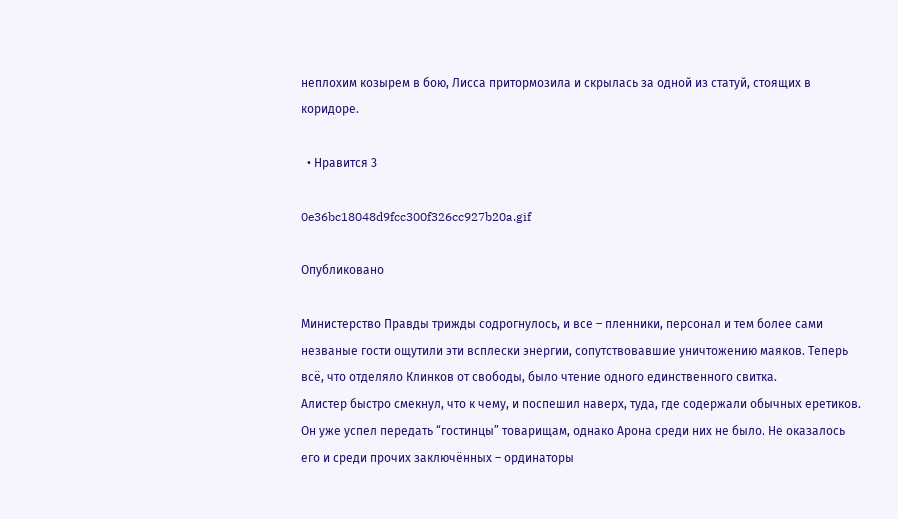неплохим козырем в бою, Лисса притормозила и скрылась за одной из статуй, стоящих в коридоре.

  • Нравится 3

0e36bc18048d9fcc300f326cc927b20a.gif

Опубликовано

Министерство Правды трижды содрогнулось, и все – пленники, персонал и тем более сами незваные гости ощутили эти всплески энергии, сопутствовавшие уничтожению маяков. Теперь всё, что отделяло Клинков от свободы, было чтение одного единственного свитка.
Алистер быстро смекнул, что к чему, и поспешил наверх, туда, где содержали обычных еретиков. Он уже успел передать “гостинцы” товарищам, однако Арона среди них не было. Не оказалось его и среди прочих заключённых – ординаторы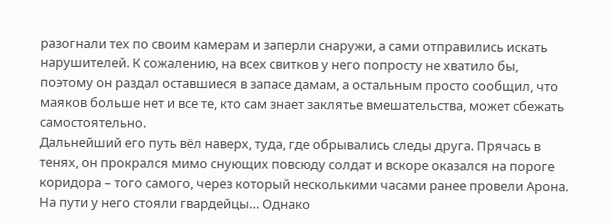разогнали тех по своим камерам и заперли снаружи, а сами отправились искать нарушителей. К сожалению, на всех свитков у него попросту не хватило бы, поэтому он раздал оставшиеся в запасе дамам, а остальным просто сообщил, что маяков больше нет и все те, кто сам знает заклятье вмешательства, может сбежать самостоятельно.
Дальнейший его путь вёл наверх, туда, где обрывались следы друга. Прячась в тенях, он прокрался мимо снующих повсюду солдат и вскоре оказался на пороге коридора – того самого, через который несколькими часами ранее провели Арона. На пути у него стояли гвардейцы… Однако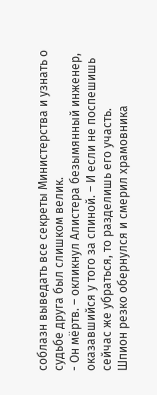соблазн выведать все секреты Министерства и узнать о судьбе друга был слишком велик.
- Он мёртв. – окликнул Алистера безымянный инженер, оказавшийся у того за спиной. – И если не поспешишь сейчас же убраться, то разделишь его участь.
Шпион резко обернулся и смерил храмовника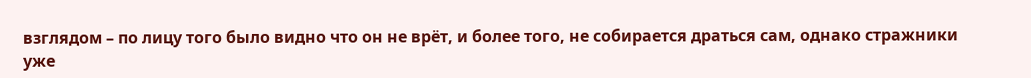взглядом – по лицу того было видно что он не врёт, и более того, не собирается драться сам, однако стражники уже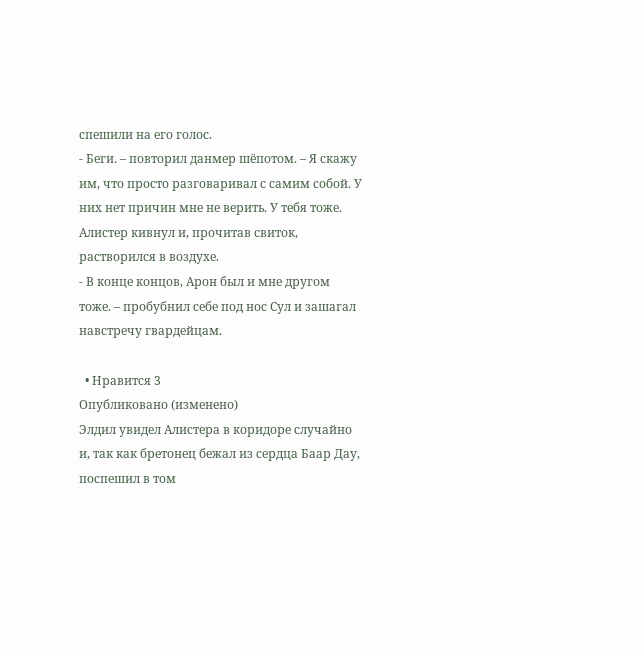спешили на его голос.
- Беги. – повторил данмер шёпотом. – Я скажу им, что просто разговаривал с самим собой. У них нет причин мне не верить. У тебя тоже.
Алистер кивнул и, прочитав свиток, растворился в воздухе.
- В конце концов, Арон был и мне другом тоже. – пробубнил себе под нос Сул и зашагал навстречу гвардейцам.

  • Нравится 3
Опубликовано (изменено)
Элдил увидел Алистера в коридоре случайно и, так как бретонец бежал из сердца Баар Дау, поспешил в том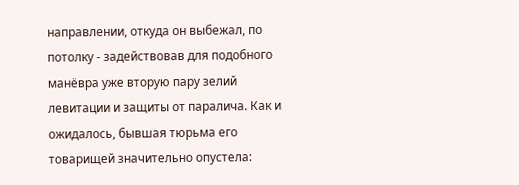направлении, откуда он выбежал, по потолку - задействовав для подобного манёвра уже вторую пару зелий левитации и защиты от паралича. Как и ожидалось, бывшая тюрьма его товарищей значительно опустела: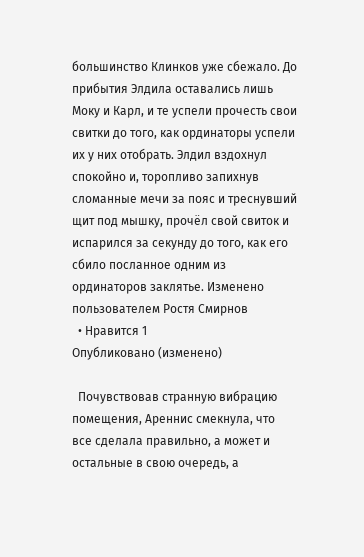большинство Клинков уже сбежало. До прибытия Элдила оставались лишь Моку и Карл, и те успели прочесть свои свитки до того, как ординаторы успели их у них отобрать. Элдил вздохнул спокойно и, торопливо запихнув сломанные мечи за пояс и треснувший щит под мышку, прочёл свой свиток и испарился за секунду до того, как его сбило посланное одним из ординаторов заклятье. Изменено пользователем Ростя Смирнов
  • Нравится 1
Опубликовано (изменено)

  Почувствовав странную вибрацию помещения, Ареннис смекнула, что все сделала правильно, а может и остальные в свою очередь, а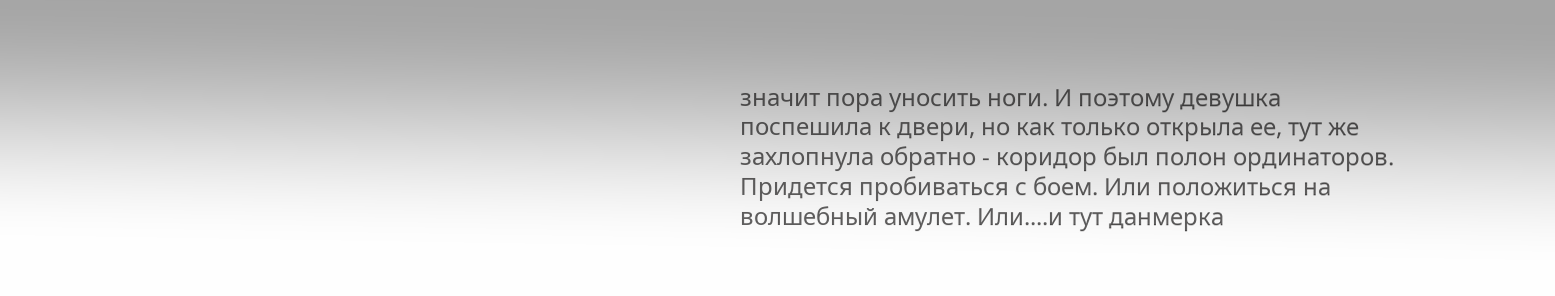значит пора уносить ноги. И поэтому девушка поспешила к двери, но как только открыла ее, тут же захлопнула обратно - коридор был полон ординаторов. Придется пробиваться с боем. Или положиться на волшебный амулет. Или....и тут данмерка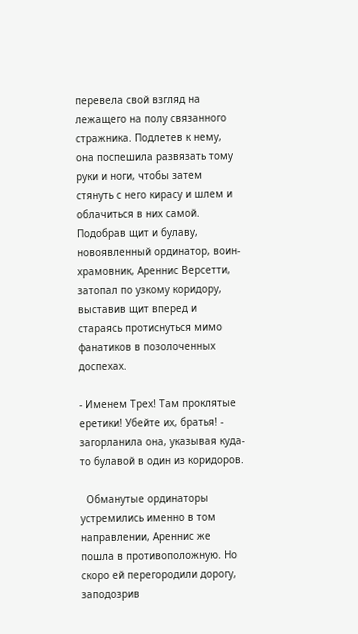перевела свой взгляд на лежащего на полу связанного стражника. Подлетев к нему, она поспешила развязать тому руки и ноги, чтобы затем стянуть с него кирасу и шлем и облачиться в них самой. Подобрав щит и булаву, новоявленный ординатор, воин-храмовник, Ареннис Версетти, затопал по узкому коридору, выставив щит вперед и стараясь протиснуться мимо фанатиков в позолоченных доспехах.

- Именем Трех! Там проклятые еретики! Убейте их, братья! - загорланила она, указывая куда-то булавой в один из коридоров.

  Обманутые ординаторы устремились именно в том направлении, Ареннис же пошла в противоположную. Но скоро ей перегородили дорогу, заподозрив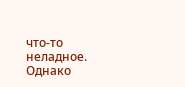что-то неладное. Однако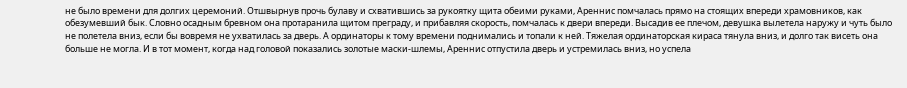не было времени для долгих церемоний. Отшвырнув прочь булаву и схватившись за рукоятку щита обеими руками, Ареннис помчалась прямо на стоящих впереди храмовников, как обезумевший бык. Словно осадным бревном она протаранила щитом преграду, и прибавляя скорость, помчалась к двери впереди. Высадив ее плечом, девушка вылетела наружу и чуть было не полетела вниз, если бы вовремя не ухватилась за дверь. А ординаторы к тому времени поднимались и топали к ней. Тяжелая ординаторская кираса тянула вниз, и долго так висеть она больше не могла. И в тот момент, когда над головой показались золотые маски-шлемы, Ареннис отпустила дверь и устремилась вниз, но успела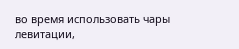во время использовать чары левитации,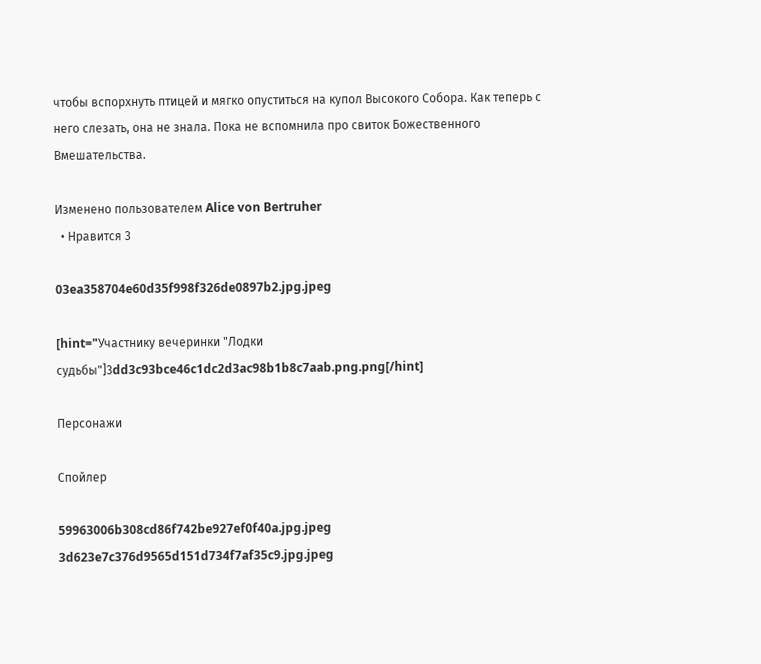чтобы вспорхнуть птицей и мягко опуститься на купол Высокого Собора. Как теперь с него слезать, она не знала. Пока не вспомнила про свиток Божественного Вмешательства.

Изменено пользователем Alice von Bertruher
  • Нравится 3

03ea358704e60d35f998f326de0897b2.jpg.jpeg

[hint="Участнику вечеринки "Лодки судьбы"]3dd3c93bce46c1dc2d3ac98b1b8c7aab.png.png[/hint]

Персонажи

Спойлер

59963006b308cd86f742be927ef0f40a.jpg.jpeg 3d623e7c376d9565d151d734f7af35c9.jpg.jpeg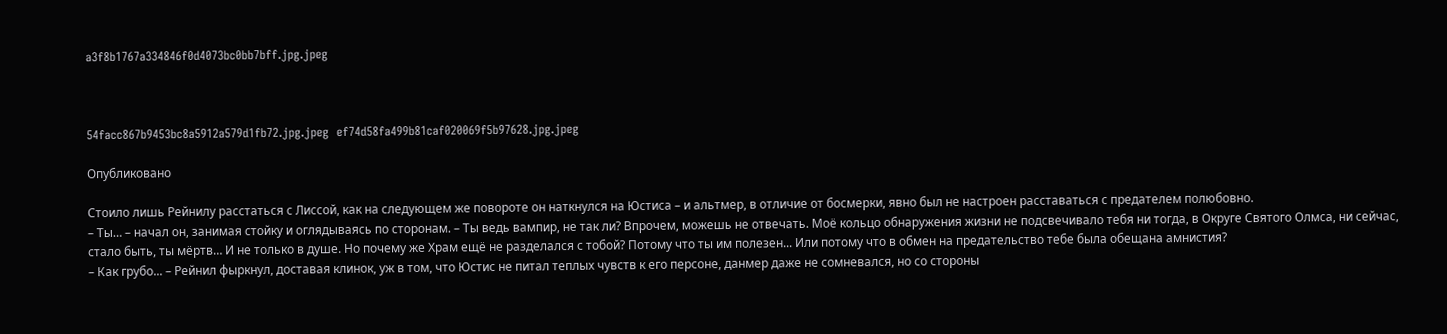a3f8b1767a334846f0d4073bc0bb7bff.jpg.jpeg



54facc867b9453bc8a5912a579d1fb72.jpg.jpeg  ef74d58fa499b81caf020069f5b97628.jpg.jpeg

Опубликовано

Стоило лишь Рейнилу расстаться с Лиссой, как на следующем же повороте он наткнулся на Юстиса – и альтмер, в отличие от босмерки, явно был не настроен расставаться с предателем полюбовно.
– Ты… – начал он, занимая стойку и оглядываясь по сторонам. – Ты ведь вампир, не так ли? Впрочем, можешь не отвечать. Моё кольцо обнаружения жизни не подсвечивало тебя ни тогда, в Округе Святого Олмса, ни сейчас, стало быть, ты мёртв… И не только в душе. Но почему же Храм ещё не разделался с тобой? Потому что ты им полезен... Или потому что в обмен на предательство тебе была обещана амнистия?
– Как грубо... – Рейнил фыркнул, доставая клинок, уж в том, что Юстис не питал теплых чувств к его персоне, данмер даже не сомневался, но со стороны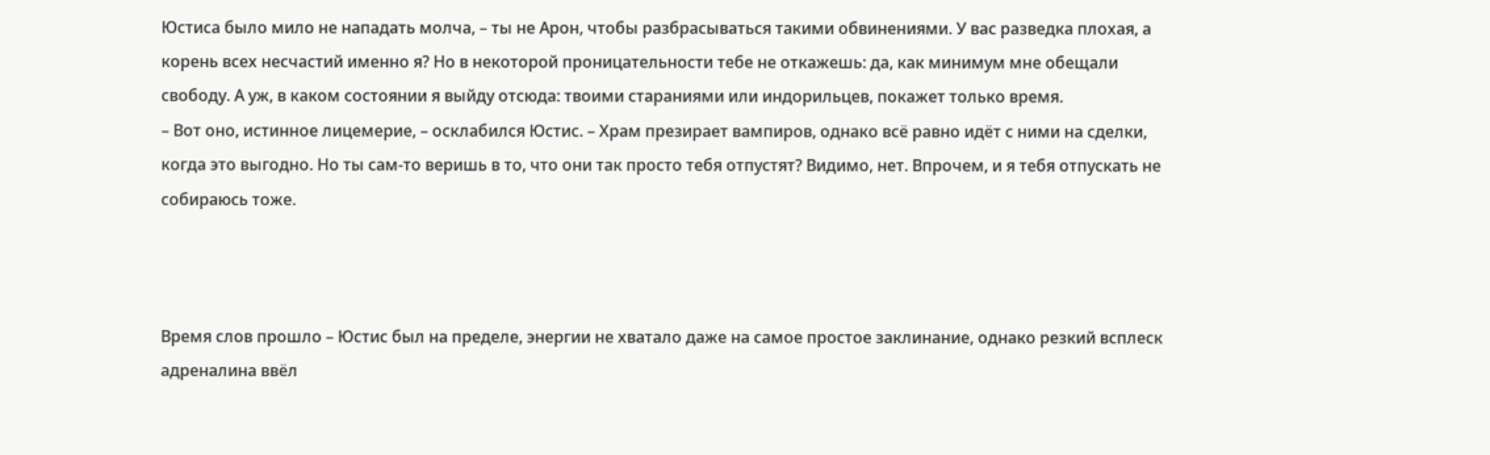Юстиса было мило не нападать молча, – ты не Арон, чтобы разбрасываться такими обвинениями. У вас разведка плохая, а корень всех несчастий именно я? Но в некоторой проницательности тебе не откажешь: да, как минимум мне обещали свободу. А уж, в каком состоянии я выйду отсюда: твоими стараниями или индорильцев, покажет только время.
– Вот оно, истинное лицемерие, – осклабился Юстис. – Храм презирает вампиров, однако всё равно идёт с ними на сделки, когда это выгодно. Но ты сам-то веришь в то, что они так просто тебя отпустят? Видимо, нет. Впрочем, и я тебя отпускать не собираюсь тоже.



Время слов прошло – Юстис был на пределе, энергии не хватало даже на самое простое заклинание, однако резкий всплеск адреналина ввёл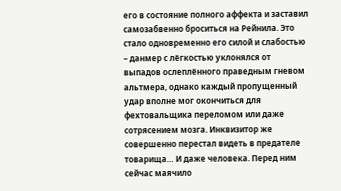его в состояние полного аффекта и заставил самозабвенно броситься на Рейнила. Это стало одновременно его силой и слабостью – данмер с лёгкостью уклонялся от выпадов ослеплённого праведным гневом альтмера, однако каждый пропущенный удар вполне мог окончиться для фехтовальщика переломом или даже сотрясением мозга. Инквизитор же совершенно перестал видеть в предателе товарища… И даже человека. Перед ним сейчас маячило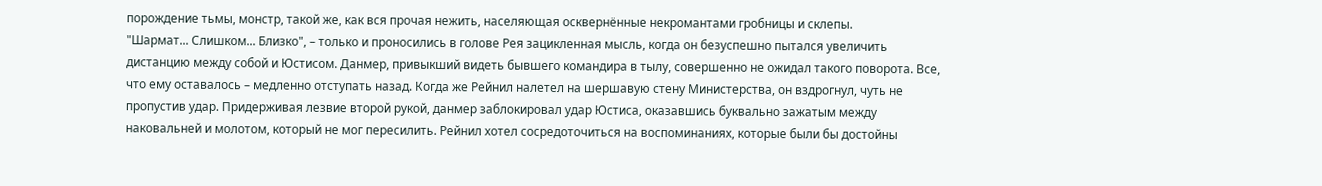порождение тьмы, монстр, такой же, как вся прочая нежить, населяющая осквернённые некромантами гробницы и склепы.
"Шармат... Слишком... Близко", – только и проносились в голове Рея зацикленная мысль, когда он безуспешно пытался увеличить дистанцию между собой и Юстисом. Данмер, привыкший видеть бывшего командира в тылу, совершенно не ожидал такого поворота. Все, что ему оставалось – медленно отступать назад. Когда же Рейнил налетел на шершавую стену Министерства, он вздрогнул, чуть не пропустив удар. Придерживая лезвие второй рукой, данмер заблокировал удар Юстиса, оказавшись буквально зажатым между наковальней и молотом, который не мог пересилить. Рейнил хотел сосредоточиться на воспоминаниях, которые были бы достойны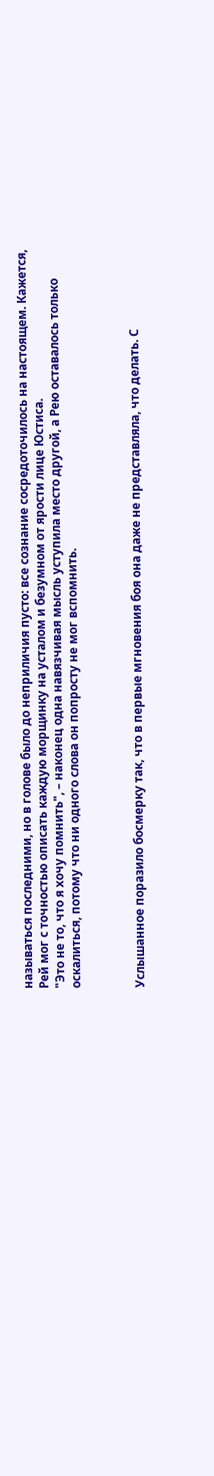называться последними, но в голове было до неприличия пусто: все сознание сосредоточилось на настоящем. Кажется, Рей мог с точностью описать каждую морщинку на усталом и безумном от ярости лице Юстиса.
"Это не то, что я хочу помнить", – наконец одна навязчивая мысль уступила место другой, а Рею оставалось только оскалиться, потому что ни одного слова он попросту не мог вспомнить.



Услышанное поразило босмерку так, что в первые мгновения боя она даже не представляла, что делать. С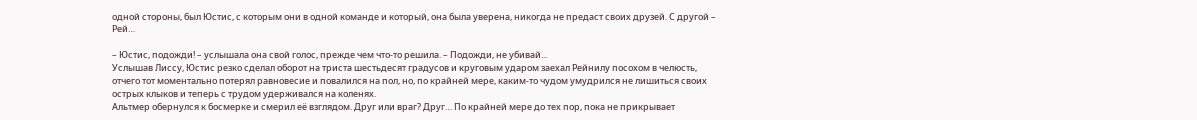одной стороны, был Юстис, с которым они в одной команде и который, она была уверена, никогда не предаст своих друзей. С другой – Рей…

– Юстис, подожди! – услышала она свой голос, прежде чем что-то решила. – Подожди, не убивай...
Услышав Лиссу, Юстис резко сделал оборот на триста шестьдесят градусов и круговым ударом заехал Рейнилу посохом в челюсть, отчего тот моментально потерял равновесие и повалился на пол, но, по крайней мере, каким-то чудом умудрился не лишиться своих острых клыков и теперь с трудом удерживался на коленях.
Альтмер обернулся к босмерке и смерил её взглядом. Друг или враг? Друг… По крайней мере до тех пор, пока не прикрывает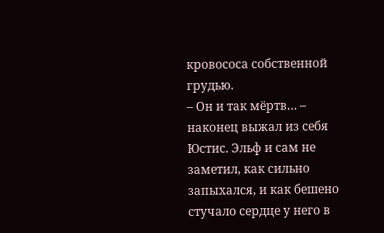кровососа собственной грудью.
– Он и так мёртв… – наконец выжал из себя Юстис. Эльф и сам не заметил, как сильно запыхался, и как бешено стучало сердце у него в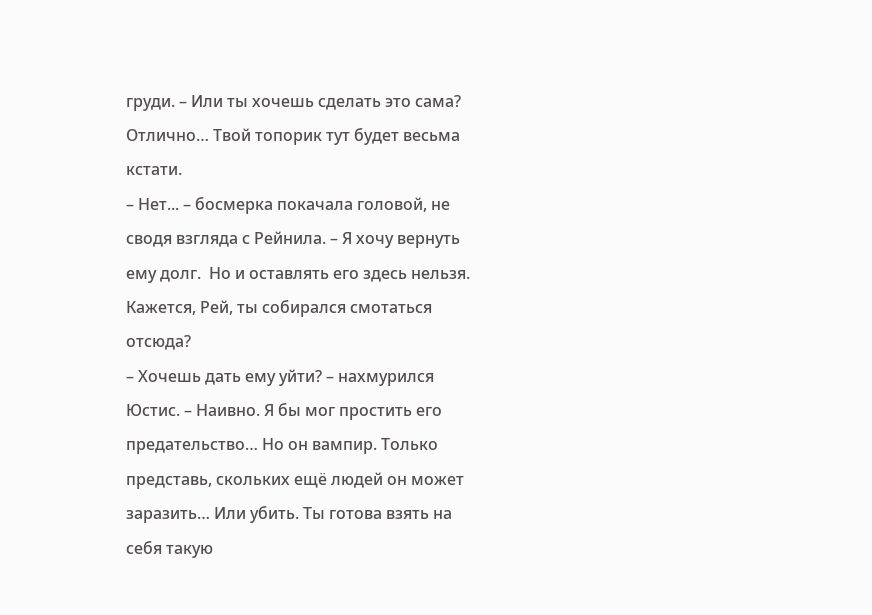груди. – Или ты хочешь сделать это сама? Отлично… Твой топорик тут будет весьма кстати.
– Нет... – босмерка покачала головой, не сводя взгляда с Рейнила. – Я хочу вернуть ему долг.  Но и оставлять его здесь нельзя. Кажется, Рей, ты собирался смотаться отсюда?
– Хочешь дать ему уйти? – нахмурился Юстис. – Наивно. Я бы мог простить его предательство… Но он вампир. Только представь, скольких ещё людей он может заразить… Или убить. Ты готова взять на себя такую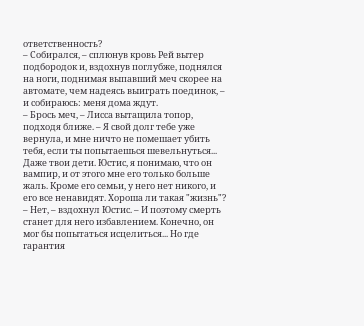ответственность?
– Собирался, – сплюнув кровь Рей вытер подбородок и, вздохнув поглубже, поднялся на ноги, поднимая выпавший меч скорее на автомате, чем надеясь выиграть поединок, – и собираюсь: меня дома ждут.
– Брось меч, – Лисса вытащила топор, подходя ближе. – Я свой долг тебе уже вернула, и мне ничто не помешает убить тебя, если ты попытаешься шевельнуться... Даже твои дети. Юстис, я понимаю, что он вампир, и от этого мне его только больше жаль. Кроме его семьи, у него нет никого, и его все ненавидят. Хороша ли такая "жизнь"?
– Нет, – вздохнул Юстис. – И поэтому смерть станет для него избавлением. Конечно, он мог бы попытаться исцелиться... Но где гарантия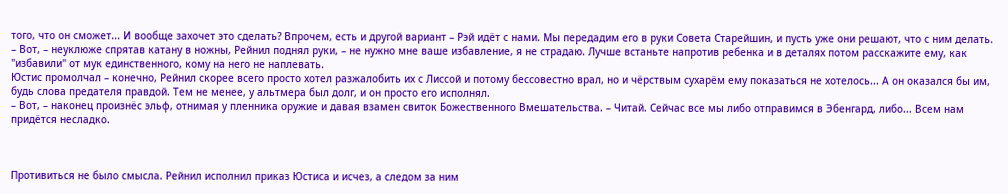того, что он сможет... И вообще захочет это сделать? Впрочем, есть и другой вариант – Рэй идёт с нами. Мы передадим его в руки Совета Старейшин, и пусть уже они решают, что с ним делать.
– Вот, – неуклюже спрятав катану в ножны, Рейнил поднял руки, – не нужно мне ваше избавление, я не страдаю. Лучше встаньте напротив ребенка и в деталях потом расскажите ему, как "избавили" от мук единственного, кому на него не наплевать.
Юстис промолчал – конечно, Рейнил скорее всего просто хотел разжалобить их с Лиссой и потому бессовестно врал, но и чёрствым сухарём ему показаться не хотелось... А он оказался бы им, будь слова предателя правдой. Тем не менее, у альтмера был долг, и он просто его исполнял.
– Вот, – наконец произнёс эльф, отнимая у пленника оружие и давая взамен свиток Божественного Вмешательства. – Читай. Сейчас все мы либо отправимся в Эбенгард, либо... Всем нам придётся несладко.



Противиться не было смысла. Рейнил исполнил приказ Юстиса и исчез, а следом за ним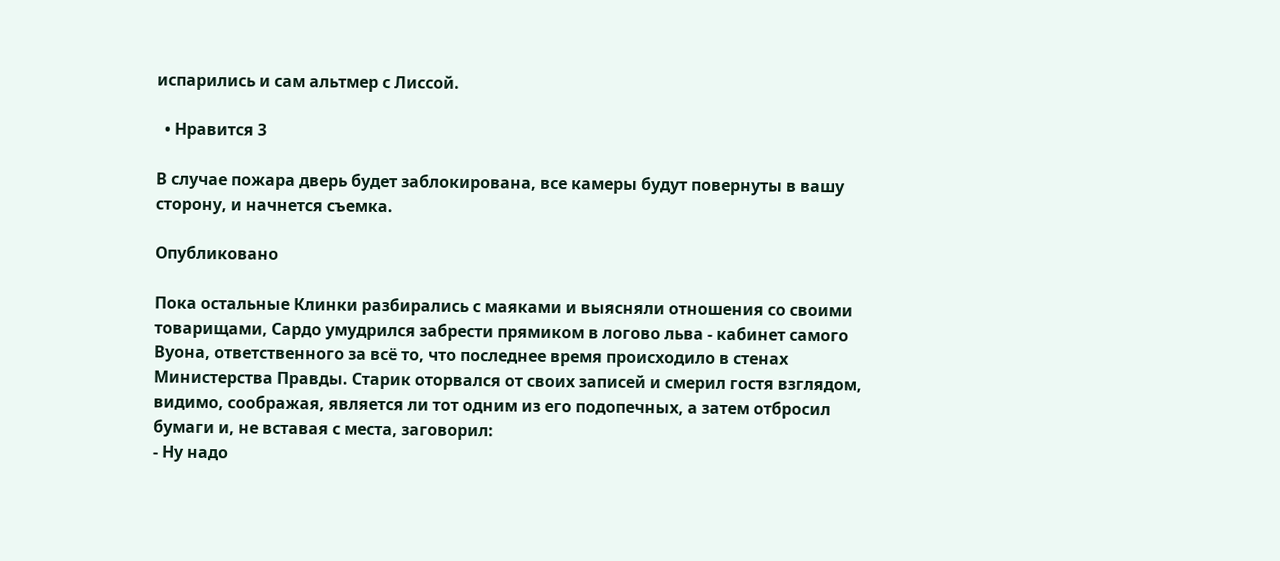испарились и сам альтмер с Лиссой.

  • Нравится 3

В случае пожара дверь будет заблокирована, все камеры будут повернуты в вашу сторону, и начнется съемка.

Опубликовано

Пока остальные Клинки разбирались с маяками и выясняли отношения со своими товарищами, Сардо умудрился забрести прямиком в логово льва - кабинет самого Вуона, ответственного за всё то, что последнее время происходило в стенах Министерства Правды. Старик оторвался от своих записей и смерил гостя взглядом, видимо, соображая, является ли тот одним из его подопечных, а затем отбросил бумаги и, не вставая с места, заговорил:
- Ну надо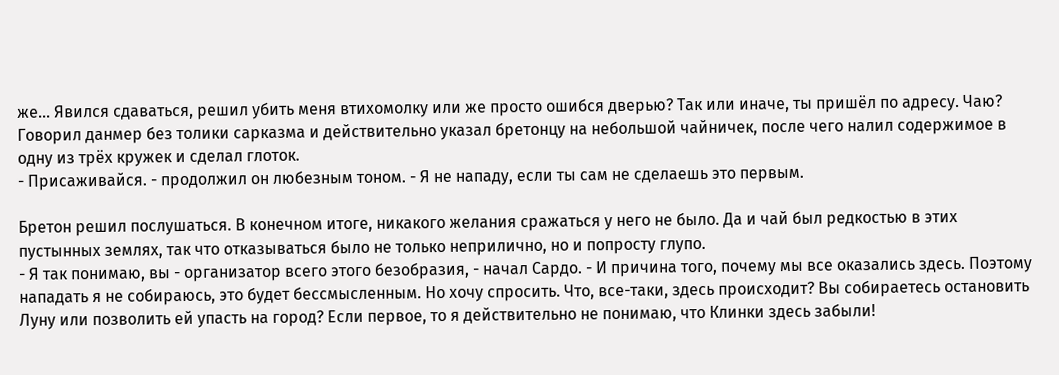же... Явился сдаваться, решил убить меня втихомолку или же просто ошибся дверью? Так или иначе, ты пришёл по адресу. Чаю?
Говорил данмер без толики сарказма и действительно указал бретонцу на небольшой чайничек, после чего налил содержимое в одну из трёх кружек и сделал глоток.
- Присаживайся. - продолжил он любезным тоном. - Я не нападу, если ты сам не сделаешь это первым.

Бретон решил послушаться. В конечном итоге, никакого желания сражаться у него не было. Да и чай был редкостью в этих пустынных землях, так что отказываться было не только неприлично, но и попросту глупо.
- Я так понимаю, вы - организатор всего этого безобразия, - начал Сардо. - И причина того, почему мы все оказались здесь. Поэтому нападать я не собираюсь, это будет бессмысленным. Но хочу спросить. Что, все-таки, здесь происходит? Вы собираетесь остановить Луну или позволить ей упасть на город? Если первое, то я действительно не понимаю, что Клинки здесь забыли!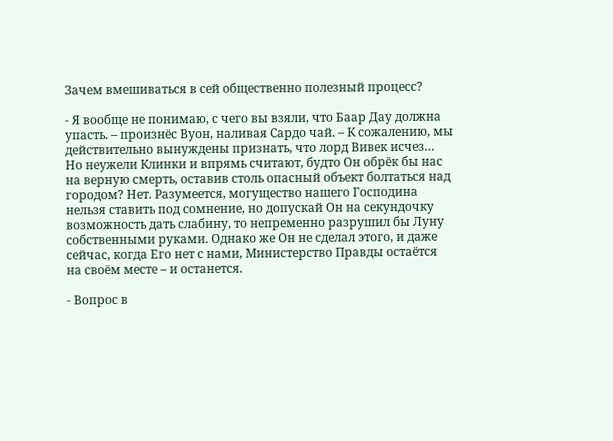Зачем вмешиваться в сей общественно полезный процесс?

- Я вообще не понимаю, с чего вы взяли, что Баар Дау должна упасть. – произнёс Вуон, наливая Сардо чай. – К сожалению, мы действительно вынуждены признать, что лорд Вивек исчез… Но неужели Клинки и впрямь считают, будто Он обрёк бы нас на верную смерть, оставив столь опасный объект болтаться над городом? Нет. Разумеется, могущество нашего Господина нельзя ставить под сомнение, но допускай Он на секундочку возможность дать слабину, то непременно разрушил бы Луну собственными руками. Однако же Он не сделал этого, и даже сейчас, когда Его нет с нами, Министерство Правды остаётся на своём месте – и останется.

- Вопрос в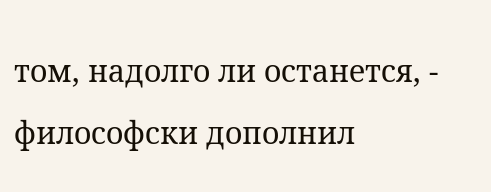том, надолго ли останется, - философски дополнил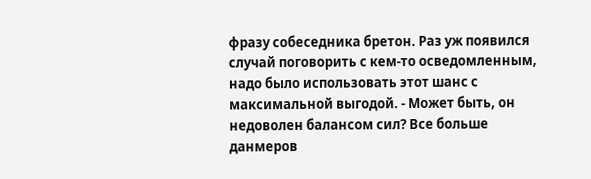фразу собеседника бретон. Раз уж появился случай поговорить с кем-то осведомленным, надо было использовать этот шанс с максимальной выгодой. - Может быть, он недоволен балансом сил? Все больше данмеров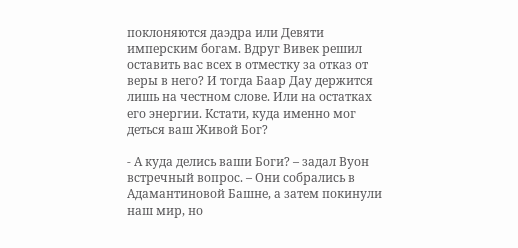поклоняются даэдра или Девяти имперским богам. Вдруг Вивек решил оставить вас всех в отместку за отказ от веры в него? И тогда Баар Дау держится лишь на честном слове. Или на остатках его энергии. Кстати, куда именно мог деться ваш Живой Бог?

- А куда делись ваши Боги? – задал Вуон встречный вопрос. – Они собрались в Адамантиновой Башне, а затем покинули наш мир, но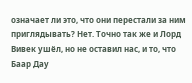означает ли это, что они перестали за ним приглядывать? Нет. Точно так же и Лорд Вивек ушёл, но не оставил нас, и то, что Баар Дау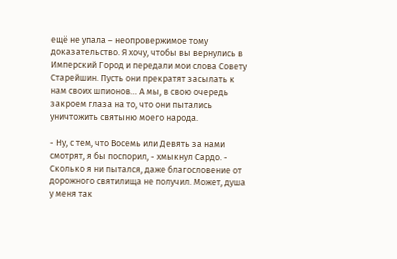ещё не упала – неопровержимое тому доказательство. Я хочу, чтобы вы вернулись в Имперский Город и передали мои слова Совету Старейшин. Пусть они прекратят засылать к нам своих шпионов… А мы, в свою очередь закроем глаза на то, что они пытались уничтожить святыню моего народа.

- Ну, с тем, что Восемь или Девять за нами смотрят, я бы поспорил, - хмыкнул Сардо. - Сколько я ни пытался, даже благословение от дорожного святилища не получил. Может, душа у меня так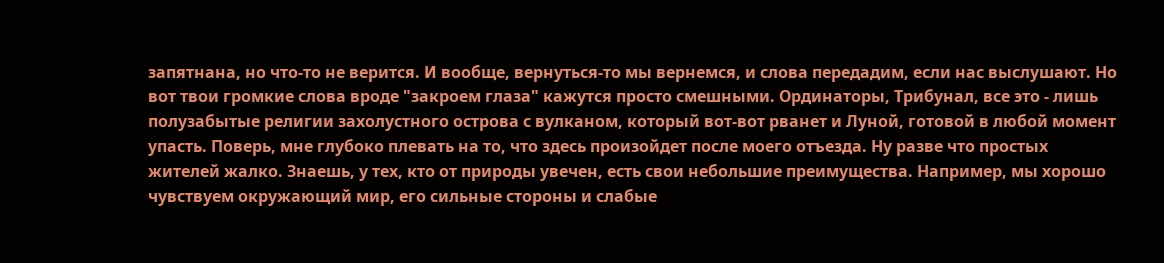запятнана, но что-то не верится. И вообще, вернуться-то мы вернемся, и слова передадим, если нас выслушают. Но вот твои громкие слова вроде "закроем глаза" кажутся просто смешными. Ординаторы, Трибунал, все это - лишь полузабытые религии захолустного острова с вулканом, который вот-вот рванет и Луной, готовой в любой момент упасть. Поверь, мне глубоко плевать на то, что здесь произойдет после моего отъезда. Ну разве что простых жителей жалко. Знаешь, у тех, кто от природы увечен, есть свои небольшие преимущества. Например, мы хорошо чувствуем окружающий мир, его сильные стороны и слабые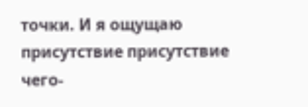точки. И я ощущаю присутствие присутствие чего-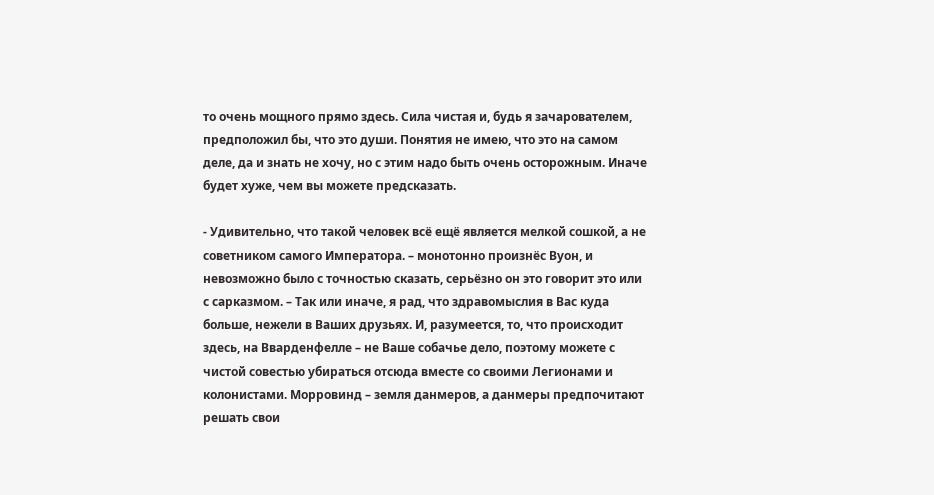то очень мощного прямо здесь. Сила чистая и, будь я зачарователем, предположил бы, что это души. Понятия не имею, что это на самом деле, да и знать не хочу, но с этим надо быть очень осторожным. Иначе будет хуже, чем вы можете предсказать.

- Удивительно, что такой человек всё ещё является мелкой сошкой, а не советником самого Императора. – монотонно произнёс Вуон, и невозможно было с точностью сказать, серьёзно он это говорит это или с сарказмом. – Так или иначе, я рад, что здравомыслия в Вас куда больше, нежели в Ваших друзьях. И, разумеется, то, что происходит здесь, на Вварденфелле – не Ваше собачье дело, поэтому можете с чистой совестью убираться отсюда вместе со своими Легионами и колонистами. Морровинд – земля данмеров, а данмеры предпочитают решать свои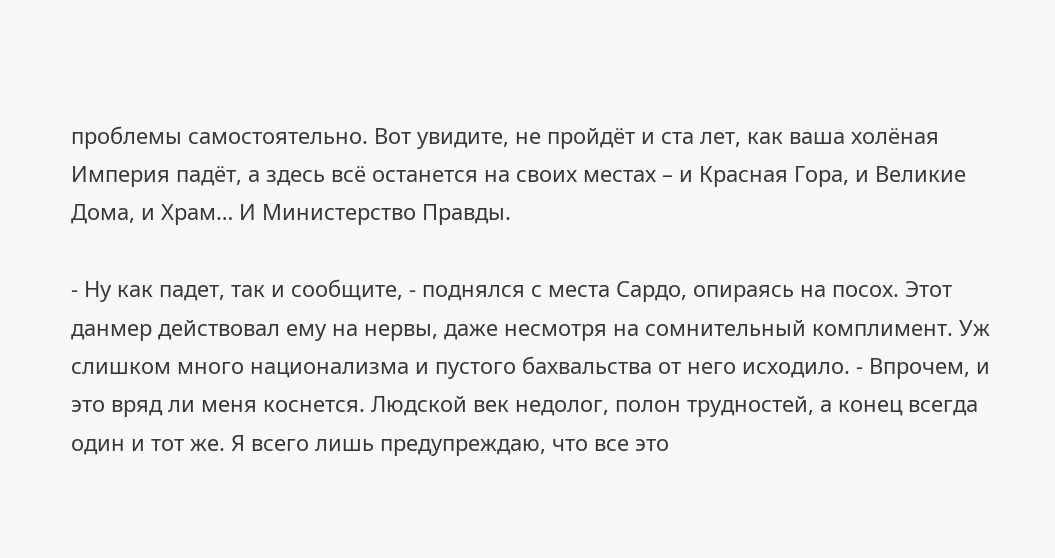проблемы самостоятельно. Вот увидите, не пройдёт и ста лет, как ваша холёная Империя падёт, а здесь всё останется на своих местах – и Красная Гора, и Великие Дома, и Храм… И Министерство Правды.

- Ну как падет, так и сообщите, - поднялся с места Сардо, опираясь на посох. Этот данмер действовал ему на нервы, даже несмотря на сомнительный комплимент. Уж слишком много национализма и пустого бахвальства от него исходило. - Впрочем, и это вряд ли меня коснется. Людской век недолог, полон трудностей, а конец всегда один и тот же. Я всего лишь предупреждаю, что все это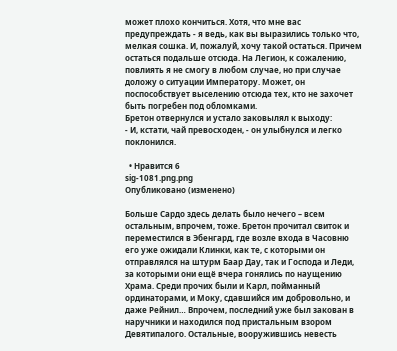может плохо кончиться. Хотя, что мне вас предупреждать - я ведь, как вы выразились только что, мелкая сошка. И, пожалуй, хочу такой остаться. Причем остаться подальше отсюда. На Легион, к сожалению, повлиять я не смогу в любом случае, но при случае доложу о ситуации Императору. Может, он поспособствует выселению отсюда тех, кто не захочет быть погребен под обломками.
Бретон отвернулся и устало заковылял к выходу:
- И, кстати, чай превосходен, - он улыбнулся и легко поклонился.

  • Нравится 6
sig-1081.png.png
Опубликовано (изменено)

Больше Сардо здесь делать было нечего – всем остальным, впрочем, тоже. Бретон прочитал свиток и переместился в Эбенгард, где возле входа в Часовню его уже ожидали Клинки, как те, с которыми он отправлялся на штурм Баар Дау, так и Господа и Леди, за которыми они ещё вчера гонялись по наущению Храма. Среди прочих были и Карл, пойманный ординаторами, и Моку, сдавшийся им добровольно, и даже Рейнил… Впрочем, последний уже был закован в наручники и находился под пристальным взором Девятипалого. Остальные, вооружившись невесть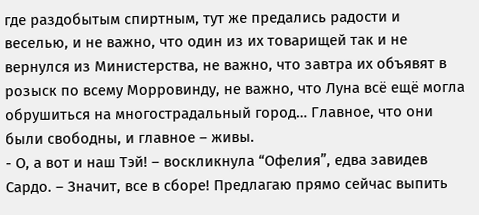где раздобытым спиртным, тут же предались радости и веселью, и не важно, что один из их товарищей так и не вернулся из Министерства, не важно, что завтра их объявят в розыск по всему Морровинду, не важно, что Луна всё ещё могла обрушиться на многострадальный город… Главное, что они были свободны, и главное – живы.
- О, а вот и наш Тэй! – воскликнула “Офелия”, едва завидев Сардо. – Значит, все в сборе! Предлагаю прямо сейчас выпить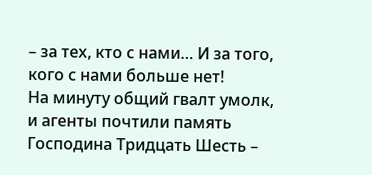– за тех, кто с нами… И за того, кого с нами больше нет!
На минуту общий гвалт умолк, и агенты почтили память Господина Тридцать Шесть –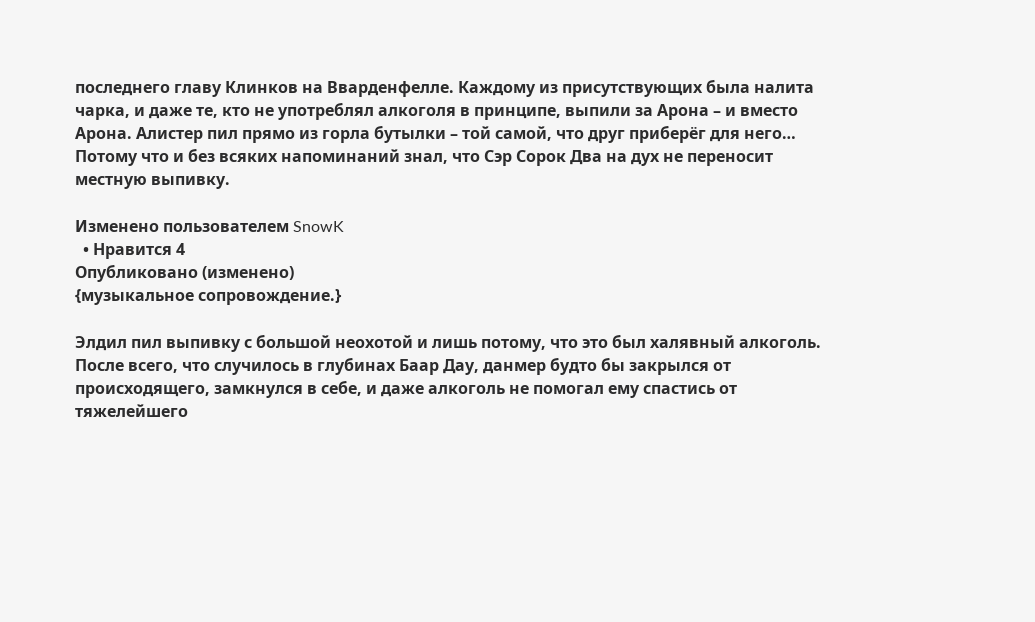последнего главу Клинков на Вварденфелле. Каждому из присутствующих была налита чарка, и даже те, кто не употреблял алкоголя в принципе, выпили за Арона – и вместо Арона. Алистер пил прямо из горла бутылки – той самой, что друг приберёг для него… Потому что и без всяких напоминаний знал, что Сэр Сорок Два на дух не переносит местную выпивку.

Изменено пользователем SnowK
  • Нравится 4
Опубликовано (изменено)
{музыкальное сопровождение.}

Элдил пил выпивку с большой неохотой и лишь потому, что это был халявный алкоголь. После всего, что случилось в глубинах Баар Дау, данмер будто бы закрылся от происходящего, замкнулся в себе, и даже алкоголь не помогал ему спастись от тяжелейшего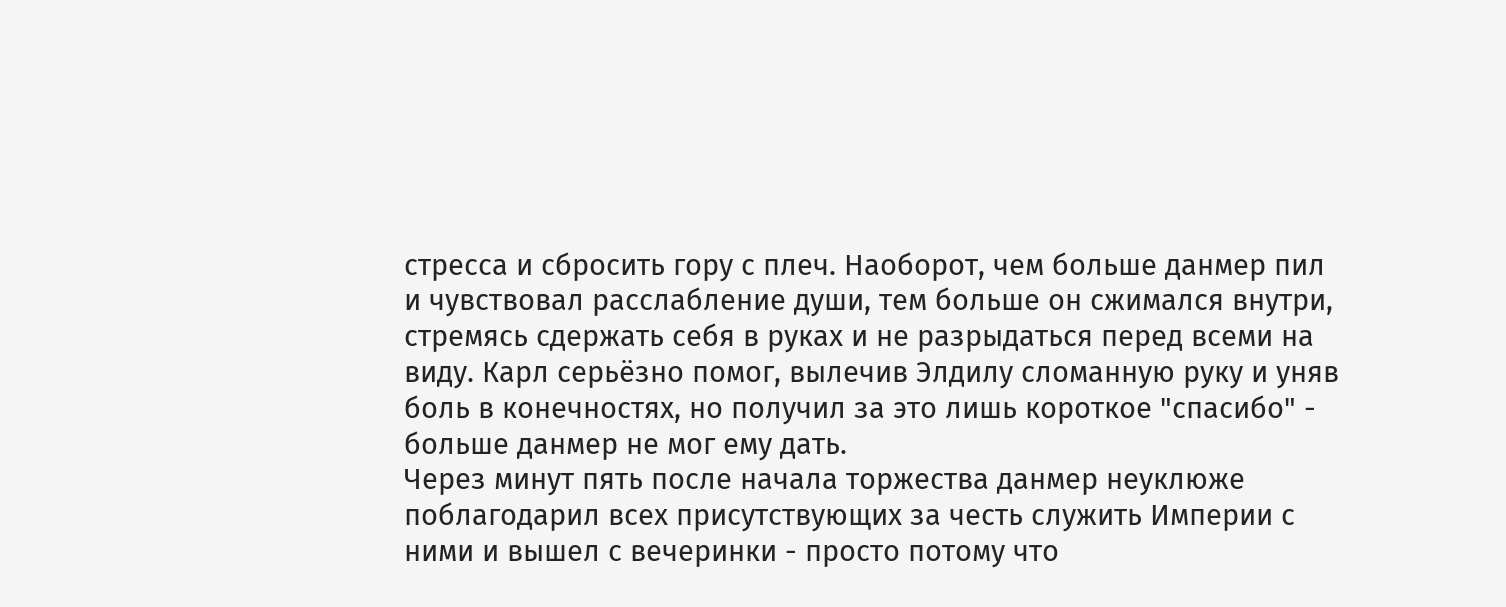стресса и сбросить гору с плеч. Наоборот, чем больше данмер пил и чувствовал расслабление души, тем больше он сжимался внутри, стремясь сдержать себя в руках и не разрыдаться перед всеми на виду. Карл серьёзно помог, вылечив Элдилу сломанную руку и уняв боль в конечностях, но получил за это лишь короткое "спасибо" - больше данмер не мог ему дать.
Через минут пять после начала торжества данмер неуклюже поблагодарил всех присутствующих за честь служить Империи с ними и вышел с вечеринки - просто потому что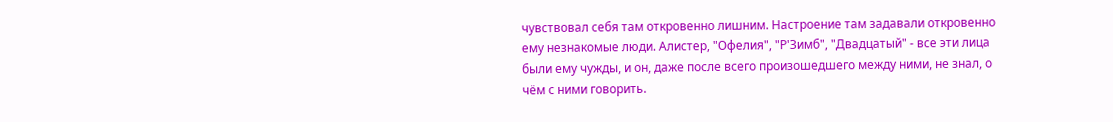чувствовал себя там откровенно лишним. Настроение там задавали откровенно ему незнакомые люди. Алистер, "Офелия", "Р'Зимб", "Двадцатый" - все эти лица были ему чужды, и он, даже после всего произошедшего между ними, не знал, о чём с ними говорить.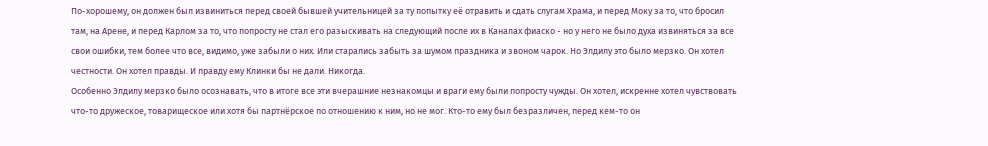По-хорошему, он должен был извиниться перед своей бывшей учительницей за ту попытку её отравить и сдать слугам Храма, и перед Моку за то, что бросил там, на Арене, и перед Карлом за то, что попросту не стал его разыскивать на следующий после их в Каналах фиаско - но у него не было духа извиняться за все свои ошибки, тем более что все, видимо, уже забыли о них. Или старались забыть за шумом праздника и звоном чарок. Но Элдилу это было мерзко. Он хотел честности. Он хотел правды. И правду ему Клинки бы не дали. Никогда.
Особенно Элдилу мерзко было осознавать, что в итоге все эти вчерашние незнакомцы и враги ему были попросту чужды. Он хотел, искренне хотел чувствовать что-то дружеское, товарищеское или хотя бы партнёрское по отношению к ним, но не мог. Кто-то ему был безразличен, перед кем-то он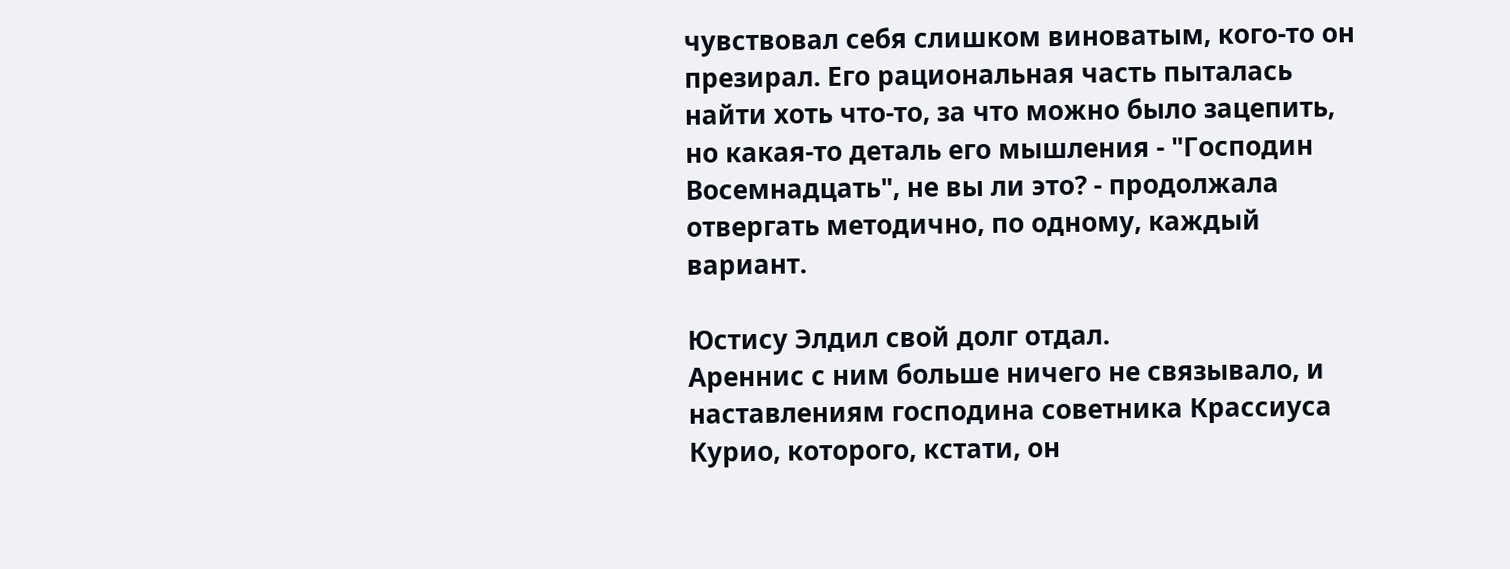чувствовал себя слишком виноватым, кого-то он презирал. Его рациональная часть пыталась найти хоть что-то, за что можно было зацепить, но какая-то деталь его мышления - "Господин Восемнадцать", не вы ли это? - продолжала отвергать методично, по одному, каждый вариант.

Юстису Элдил свой долг отдал.
Ареннис с ним больше ничего не связывало, и наставлениям господина советника Крассиуса Курио, которого, кстати, он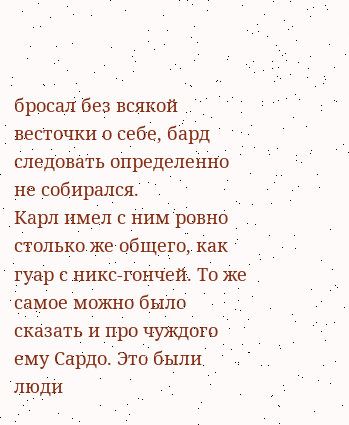бросал без всякой весточки о себе, бард следовать определенно не собирался.
Карл имел с ним ровно столько же общего, как гуар с никс-гончей. То же самое можно было сказать и про чуждого ему Сардо. Это были люди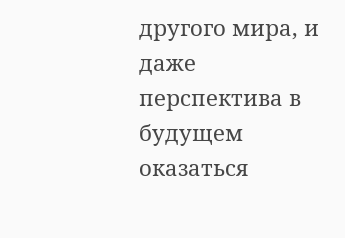другого мира, и даже перспектива в будущем оказаться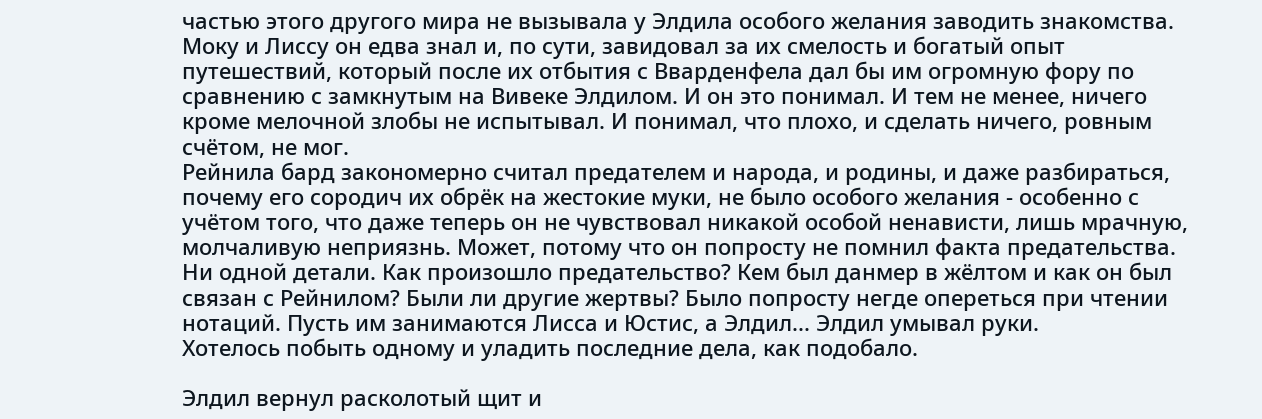частью этого другого мира не вызывала у Элдила особого желания заводить знакомства.
Моку и Лиссу он едва знал и, по сути, завидовал за их смелость и богатый опыт путешествий, который после их отбытия с Вварденфела дал бы им огромную фору по сравнению с замкнутым на Вивеке Элдилом. И он это понимал. И тем не менее, ничего кроме мелочной злобы не испытывал. И понимал, что плохо, и сделать ничего, ровным счётом, не мог.
Рейнила бард закономерно считал предателем и народа, и родины, и даже разбираться, почему его сородич их обрёк на жестокие муки, не было особого желания - особенно с учётом того, что даже теперь он не чувствовал никакой особой ненависти, лишь мрачную, молчаливую неприязнь. Может, потому что он попросту не помнил факта предательства. Ни одной детали. Как произошло предательство? Кем был данмер в жёлтом и как он был связан с Рейнилом? Были ли другие жертвы? Было попросту негде опереться при чтении нотаций. Пусть им занимаются Лисса и Юстис, а Элдил... Элдил умывал руки.
Хотелось побыть одному и уладить последние дела, как подобало.

Элдил вернул расколотый щит и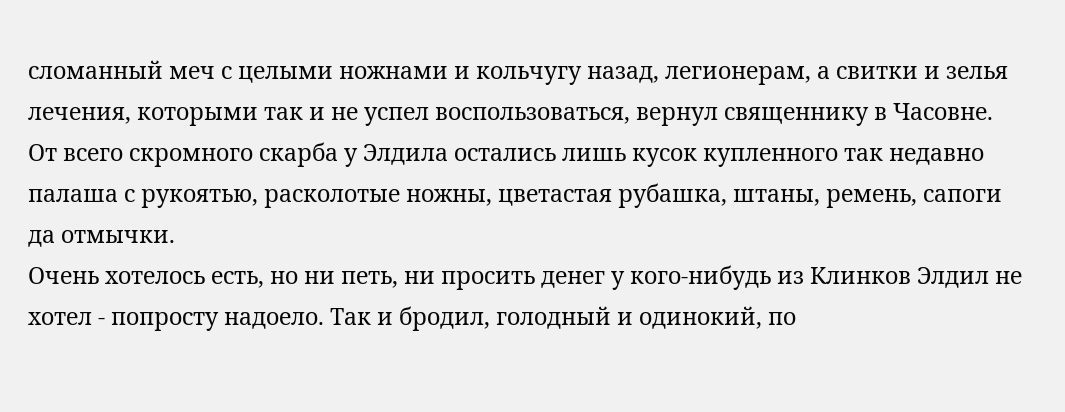сломанный меч с целыми ножнами и кольчугу назад, легионерам, а свитки и зелья лечения, которыми так и не успел воспользоваться, вернул священнику в Часовне. От всего скромного скарба у Элдила остались лишь кусок купленного так недавно палаша с рукоятью, расколотые ножны, цветастая рубашка, штаны, ремень, сапоги да отмычки.
Очень хотелось есть, но ни петь, ни просить денег у кого-нибудь из Клинков Элдил не хотел - попросту надоело. Так и бродил, голодный и одинокий, по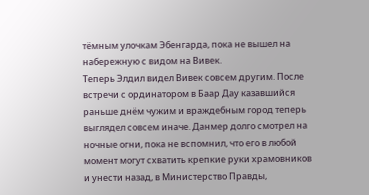тёмным улочкам Эбенгарда, пока не вышел на набережную с видом на Вивек.
Теперь Элдил видел Вивек совсем другим. После встречи с ординатором в Баар Дау казавшийся раньше днём чужим и враждебным город теперь выглядел совсем иначе. Данмер долго смотрел на ночные огни, пока не вспомнил, что его в любой момент могут схватить крепкие руки храмовников и унести назад, в Министерство Правды,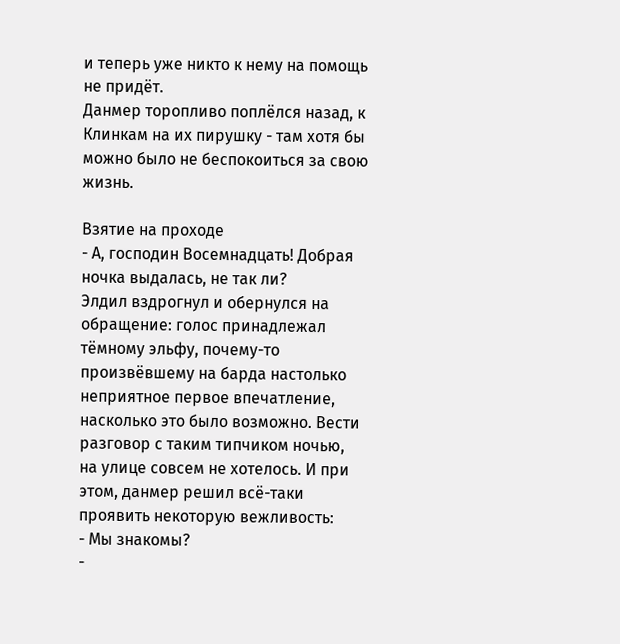и теперь уже никто к нему на помощь не придёт.
Данмер торопливо поплёлся назад, к Клинкам на их пирушку - там хотя бы можно было не беспокоиться за свою жизнь.

Взятие на проходе
- А, господин Восемнадцать! Добрая ночка выдалась, не так ли?
Элдил вздрогнул и обернулся на обращение: голос принадлежал тёмному эльфу, почему-то произвёвшему на барда настолько неприятное первое впечатление, насколько это было возможно. Вести разговор с таким типчиком ночью, на улице совсем не хотелось. И при этом, данмер решил всё-таки проявить некоторую вежливость:
- Мы знакомы?
-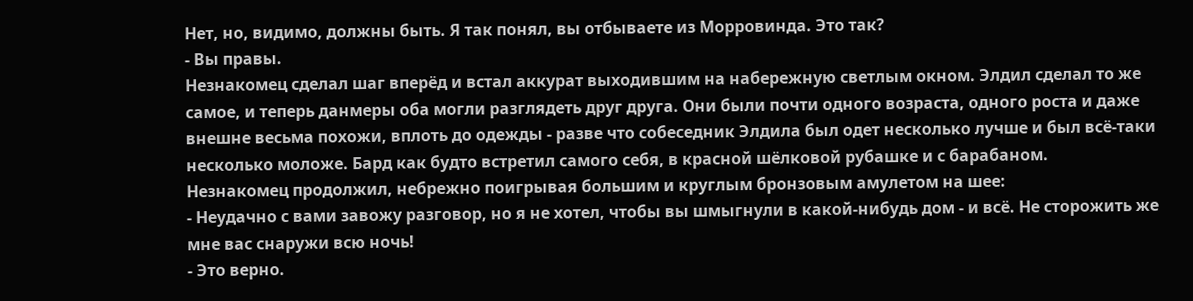Нет, но, видимо, должны быть. Я так понял, вы отбываете из Морровинда. Это так?
- Вы правы.
Незнакомец сделал шаг вперёд и встал аккурат выходившим на набережную светлым окном. Элдил сделал то же самое, и теперь данмеры оба могли разглядеть друг друга. Они были почти одного возраста, одного роста и даже внешне весьма похожи, вплоть до одежды - разве что собеседник Элдила был одет несколько лучше и был всё-таки несколько моложе. Бард как будто встретил самого себя, в красной шёлковой рубашке и с барабаном.
Незнакомец продолжил, небрежно поигрывая большим и круглым бронзовым амулетом на шее:
- Неудачно с вами завожу разговор, но я не хотел, чтобы вы шмыгнули в какой-нибудь дом - и всё. Не сторожить же мне вас снаружи всю ночь!
- Это верно.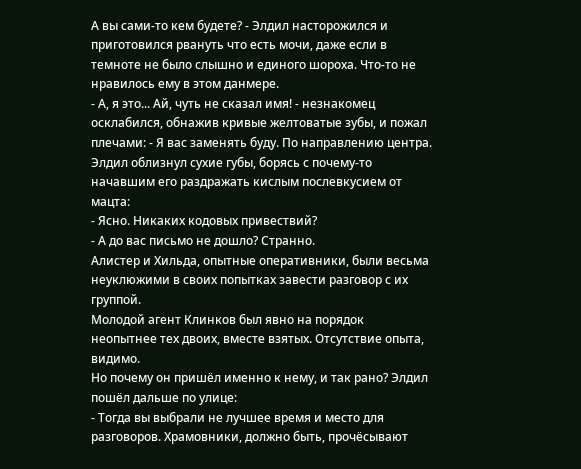А вы сами-то кем будете? - Элдил насторожился и приготовился рвануть что есть мочи, даже если в темноте не было слышно и единого шороха. Что-то не нравилось ему в этом данмере.
- А, я это... Ай, чуть не сказал имя! - незнакомец осклабился, обнажив кривые желтоватые зубы, и пожал плечами: - Я вас заменять буду. По направлению центра.
Элдил облизнул сухие губы, борясь с почему-то начавшим его раздражать кислым послевкусием от мацта:
- Ясно. Никаких кодовых привествий?
- А до вас письмо не дошло? Странно.
Алистер и Хильда, опытные оперативники, были весьма неуклюжими в своих попытках завести разговор с их группой.
Молодой агент Клинков был явно на порядок неопытнее тех двоих, вместе взятых. Отсутствие опыта, видимо.
Но почему он пришёл именно к нему, и так рано? Элдил пошёл дальше по улице:
- Тогда вы выбрали не лучшее время и место для разговоров. Храмовники, должно быть, прочёсывают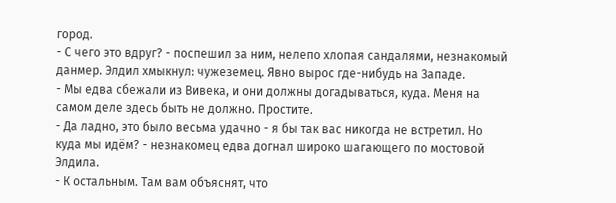город.
- С чего это вдруг? - поспешил за ним, нелепо хлопая сандалями, незнакомый данмер. Элдил хмыкнул: чужеземец. Явно вырос где-нибудь на Западе.
- Мы едва сбежали из Вивека, и они должны догадываться, куда. Меня на самом деле здесь быть не должно. Простите.
- Да ладно, это было весьма удачно - я бы так вас никогда не встретил. Но куда мы идём? - незнакомец едва догнал широко шагающего по мостовой Элдила.
- К остальным. Там вам объяснят, что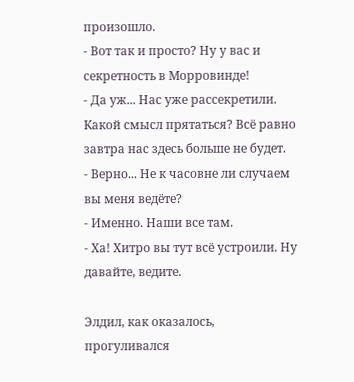произошло.
- Вот так и просто? Ну у вас и секретность в Морровинде!
- Да уж... Нас уже рассекретили. Какой смысл прятаться? Всё равно завтра нас здесь больше не будет.
- Верно... Не к часовне ли случаем вы меня ведёте?
- Именно. Наши все там.
- Ха! Хитро вы тут всё устроили. Ну давайте, ведите.

Элдил, как оказалось, прогуливался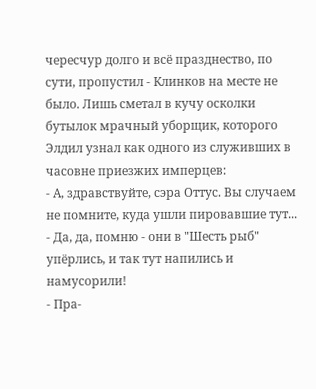чересчур долго и всё празднество, по сути, пропустил - Клинков на месте не было. Лишь сметал в кучу осколки бутылок мрачный уборщик, которого Элдил узнал как одного из служивших в часовне приезжих имперцев:
- А, здравствуйте, сэра Оттус. Вы случаем не помните, куда ушли пировавшие тут...
- Да, да, помню - они в "Шесть рыб" упёрлись, и так тут напились и намусорили!
- Пра-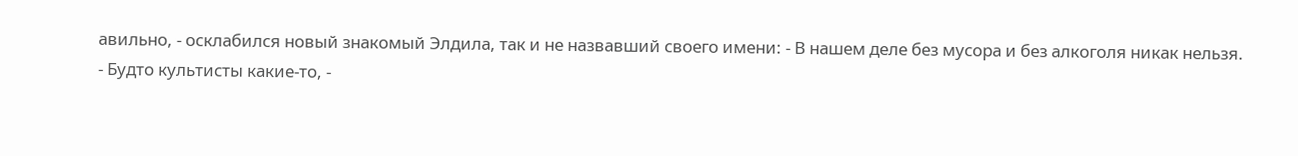авильно, - осклабился новый знакомый Элдила, так и не назвавший своего имени: - В нашем деле без мусора и без алкоголя никак нельзя.
- Будто культисты какие-то, -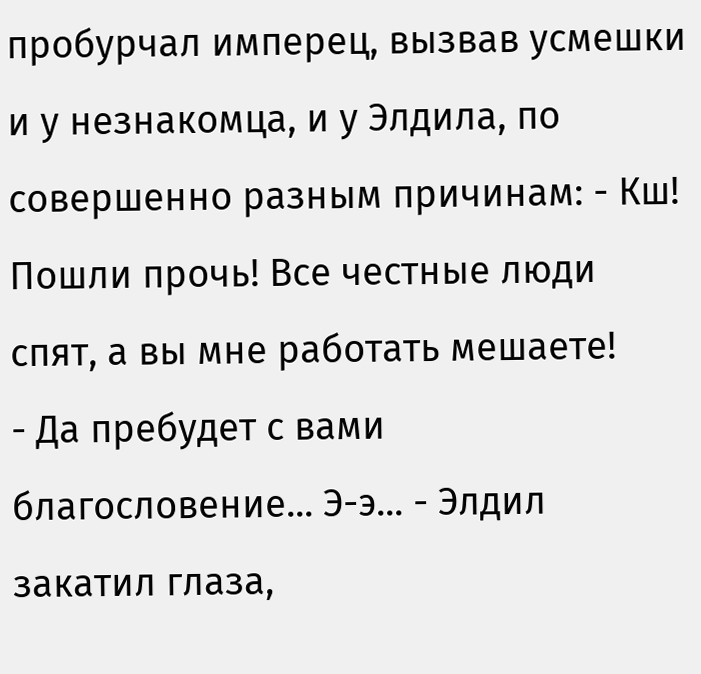пробурчал имперец, вызвав усмешки и у незнакомца, и у Элдила, по совершенно разным причинам: - Кш! Пошли прочь! Все честные люди спят, а вы мне работать мешаете!
- Да пребудет с вами благословение... Э-э... - Элдил закатил глаза,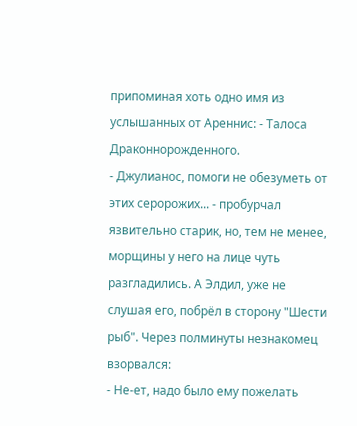припоминая хоть одно имя из услышанных от Ареннис: - Талоса Драконнорожденного.
- Джулианос, помоги не обезуметь от этих серорожих... - пробурчал язвительно старик, но, тем не менее, морщины у него на лице чуть разгладились. А Элдил, уже не слушая его, побрёл в сторону "Шести рыб". Через полминуты незнакомец взорвался:
- Не-ет, надо было ему пожелать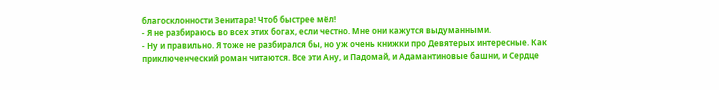благосклонности Зенитара! Чтоб быстрее мёл!
- Я не разбираюсь во всех этих богах, если честно. Мне они кажутся выдуманными.
- Ну и правильно. Я тоже не разбирался бы, но уж очень книжки про Девятерых интересные. Как приключенческий роман читаются. Все эти Ану, и Падомай, и Адамантиновые башни, и Сердце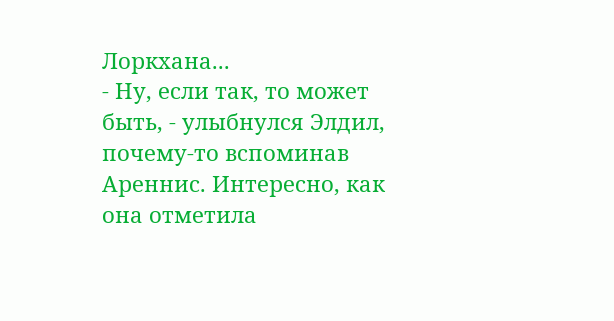Лоркхана...
- Ну, если так, то может быть, - улыбнулся Элдил, почему-то вспоминав Ареннис. Интересно, как она отметила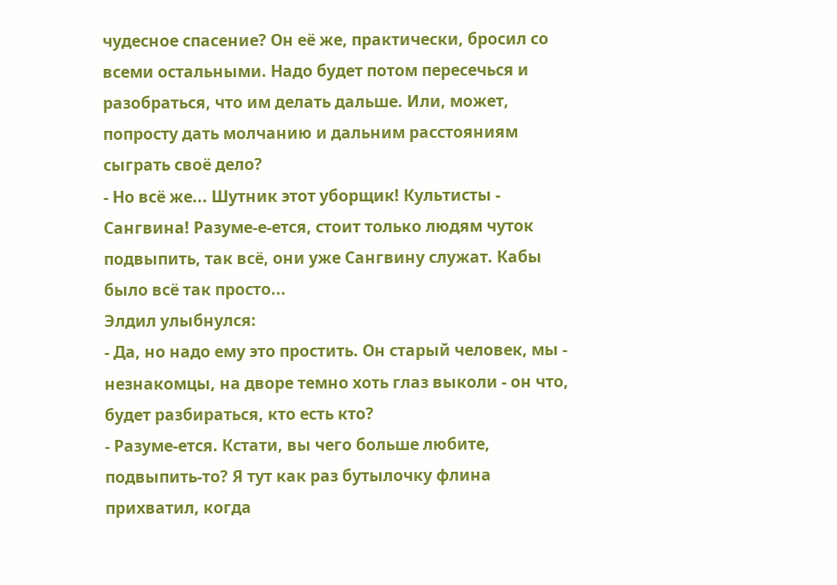чудесное спасение? Он её же, практически, бросил со всеми остальными. Надо будет потом пересечься и разобраться, что им делать дальше. Или, может, попросту дать молчанию и дальним расстояниям сыграть своё дело?
- Но всё же... Шутник этот уборщик! Культисты - Сангвина! Разуме-е-ется, стоит только людям чуток подвыпить, так всё, они уже Сангвину служат. Кабы было всё так просто...
Элдил улыбнулся:
- Да, но надо ему это простить. Он старый человек, мы - незнакомцы, на дворе темно хоть глаз выколи - он что, будет разбираться, кто есть кто?
- Разуме-ется. Кстати, вы чего больше любите, подвыпить-то? Я тут как раз бутылочку флина прихватил, когда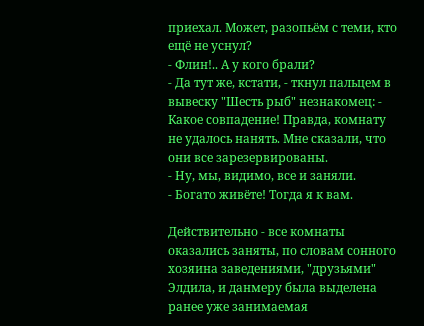приехал. Может, разопьём с теми, кто ещё не уснул?
- Флин!.. А у кого брали?
- Да тут же, кстати, - ткнул пальцем в вывеску "Шесть рыб" незнакомец: - Какое совпадение! Правда, комнату не удалось нанять. Мне сказали, что они все зарезервированы.
- Ну, мы, видимо, все и заняли.
- Богато живёте! Тогда я к вам.

Действительно - все комнаты оказались заняты, по словам сонного хозяина заведениями, "друзьями" Элдила, и данмеру была выделена ранее уже занимаемая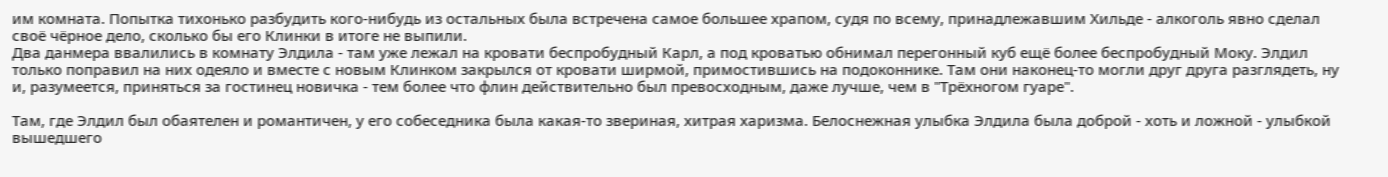им комната. Попытка тихонько разбудить кого-нибудь из остальных была встречена самое большее храпом, судя по всему, принадлежавшим Хильде - алкоголь явно сделал своё чёрное дело, сколько бы его Клинки в итоге не выпили.
Два данмера ввалились в комнату Элдила - там уже лежал на кровати беспробудный Карл, а под кроватью обнимал перегонный куб ещё более беспробудный Моку. Элдил только поправил на них одеяло и вместе с новым Клинком закрылся от кровати ширмой, примостившись на подоконнике. Там они наконец-то могли друг друга разглядеть, ну и, разумеется, приняться за гостинец новичка - тем более что флин действительно был превосходным, даже лучше, чем в "Трёхногом гуаре".

Там, где Элдил был обаятелен и романтичен, у его собеседника была какая-то звериная, хитрая харизма. Белоснежная улыбка Элдила была доброй - хоть и ложной - улыбкой вышедшего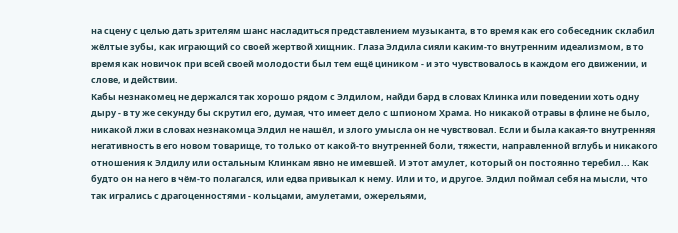на сцену с целью дать зрителям шанс насладиться представлением музыканта, в то время как его собеседник склабил жёлтые зубы, как играющий со своей жертвой хищник. Глаза Элдила сияли каким-то внутренним идеализмом, в то время как новичок при всей своей молодости был тем ещё циником - и это чувствовалось в каждом его движении, и слове, и действии.
Кабы незнакомец не держался так хорошо рядом с Элдилом, найди бард в словах Клинка или поведении хоть одну дыру - в ту же секунду бы скрутил его, думая, что имеет дело с шпионом Храма. Но никакой отравы в флине не было, никакой лжи в словах незнакомца Элдил не нашёл, и злого умысла он не чувствовал. Если и была какая-то внутренняя негативность в его новом товарище, то только от какой-то внутренней боли, тяжести, направленной вглубь и никакого отношения к Элдилу или остальным Клинкам явно не имевшей. И этот амулет, который он постоянно теребил... Как будто он на него в чём-то полагался, или едва привыкал к нему. Или и то, и другое. Элдил поймал себя на мысли, что так игрались с драгоценностями - кольцами, амулетами, ожерельями,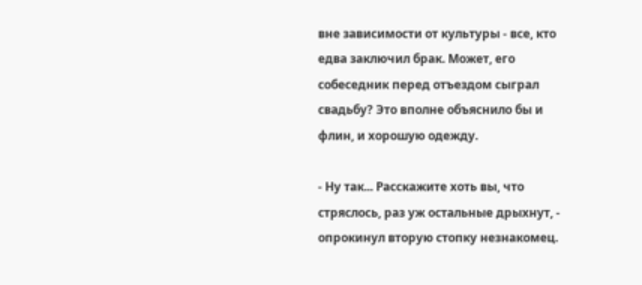вне зависимости от культуры - все, кто едва заключил брак. Может, его собеседник перед отъездом сыграл свадьбу? Это вполне объяснило бы и флин, и хорошую одежду.

- Ну так... Расскажите хоть вы, что стряслось, раз уж остальные дрыхнут, - опрокинул вторую стопку незнакомец.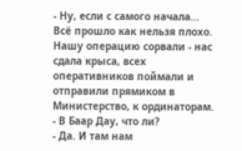- Ну, если с самого начала... Всё прошло как нельзя плохо. Нашу операцию сорвали - нас сдала крыса, всех оперативников поймали и отправили прямиком в Министерство, к ординаторам.
- В Баар Дау, что ли?
- Да. И там нам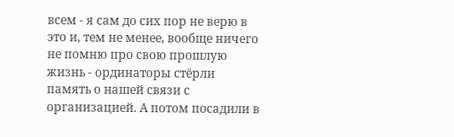всем - я сам до сих пор не верю в это и, тем не менее, вообще ничего не помню про свою прошлую жизнь - ординаторы стёрли память о нашей связи с организацией. А потом посадили в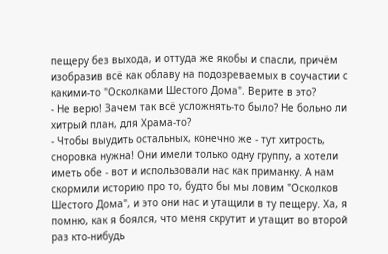пещеру без выхода, и оттуда же якобы и спасли, причём изобразив всё как облаву на подозреваемых в соучастии с какими-то "Осколками Шестого Дома". Верите в это?
- Не верю! Зачем так всё усложнять-то было? Не больно ли хитрый план, для Храма-то?
- Чтобы выудить остальных, конечно же - тут хитрость, сноровка нужна! Они имели только одну группу, а хотели иметь обе - вот и использовали нас как приманку. А нам скормили историю про то, будто бы мы ловим "Осколков Шестого Дома", и это они нас и утащили в ту пещеру. Ха, я помню, как я боялся, что меня скрутит и утащит во второй раз кто-нибудь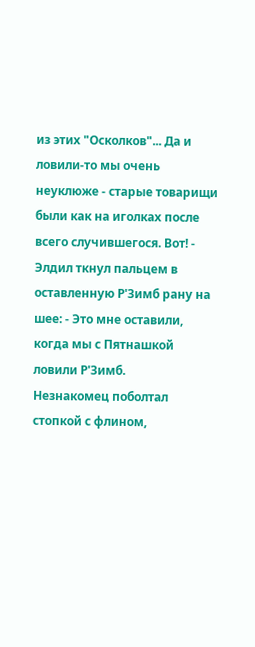из этих "Осколков"... Да и ловили-то мы очень неуклюже - старые товарищи были как на иголках после всего случившегося. Вот! - Элдил ткнул пальцем в оставленную Р'Зимб рану на шее: - Это мне оставили, когда мы с Пятнашкой ловили Р'Зимб.
Незнакомец поболтал стопкой с флином,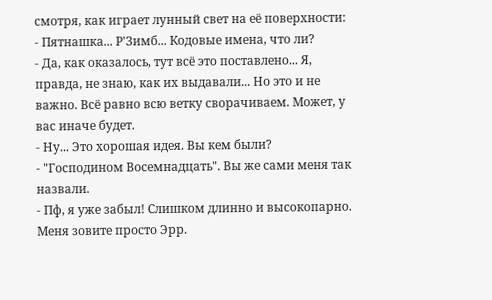смотря, как играет лунный свет на её поверхности:
- Пятнашка... Р'Зимб... Кодовые имена, что ли?
- Да, как оказалось, тут всё это поставлено... Я, правда, не знаю, как их выдавали... Но это и не важно. Всё равно всю ветку сворачиваем. Может, у вас иначе будет.
- Ну... Это хорошая идея. Вы кем были?
- "Господином Восемнадцать". Вы же сами меня так назвали.
- Пф, я уже забыл! Слишком длинно и высокопарно. Меня зовите просто Эрр.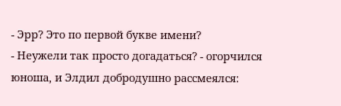- Эрр? Это по первой букве имени?
- Неужели так просто догадаться? - огорчился юноша, и Элдил добродушно рассмеялся: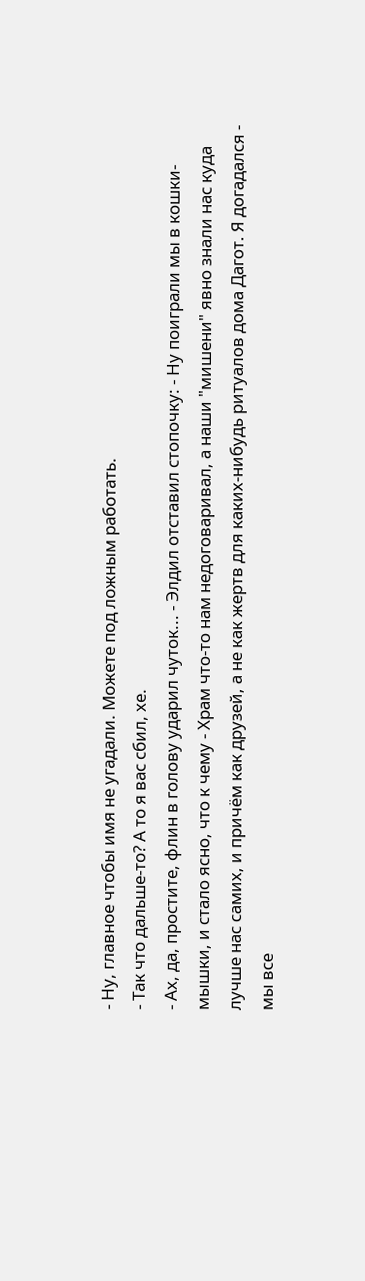- Ну, главное чтобы имя не угадали. Можете под ложным работать.
- Так что дальше-то? А то я вас сбил, хе.
- Ах, да, простите, флин в голову ударил чуток... - Элдил отставил стопочку: - Ну поиграли мы в кошки-мышки, и стало ясно, что к чему - Храм что-то нам недоговаривал, а наши "мишени" явно знали нас куда лучше нас самих, и причём как друзей, а не как жертв для каких-нибудь ритуалов дома Дагот. Я догадался - мы все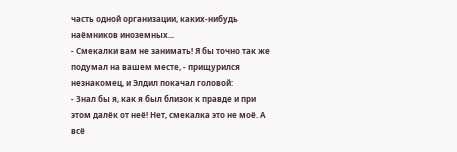часть одной организации, каких-нибудь наёмников иноземных...
- Смекалки вам не занимать! Я бы точно так же подумал на вашем месте, - прищурился незнакомец, и Элдил покачал головой:
- Знал бы я, как я был близок к правде и при этом далёк от неё! Нет, смекалка это не моё. А всё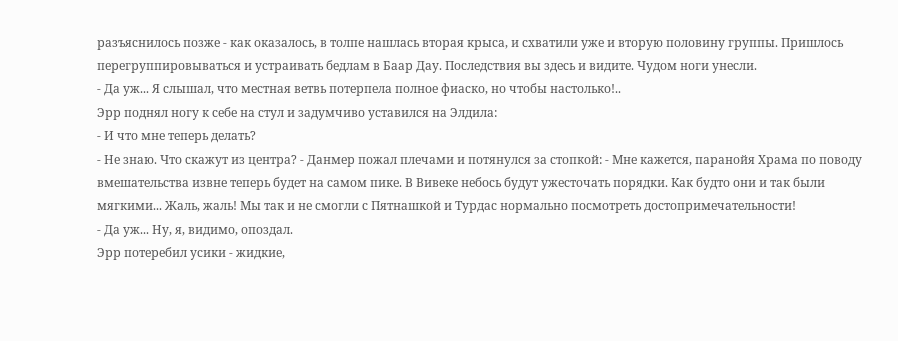разъяснилось позже - как оказалось, в толпе нашлась вторая крыса, и схватили уже и вторую половину группы. Пришлось перегруппировываться и устраивать бедлам в Баар Дау. Последствия вы здесь и видите. Чудом ноги унесли.
- Да уж... Я слышал, что местная ветвь потерпела полное фиаско, но чтобы настолько!..
Эрр поднял ногу к себе на стул и задумчиво уставился на Элдила:
- И что мне теперь делать?
- Не знаю. Что скажут из центра? - Данмер пожал плечами и потянулся за стопкой: - Мне кажется, паранойя Храма по поводу вмешательства извне теперь будет на самом пике. В Вивеке небось будут ужесточать порядки. Как будто они и так были мягкими... Жаль, жаль! Мы так и не смогли с Пятнашкой и Турдас нормально посмотреть достопримечательности!
- Да уж... Ну, я, видимо, опоздал.
Эрр потеребил усики - жидкие,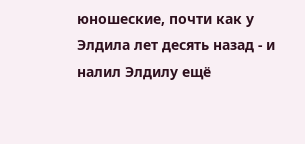юношеские, почти как у Элдила лет десять назад - и налил Элдилу ещё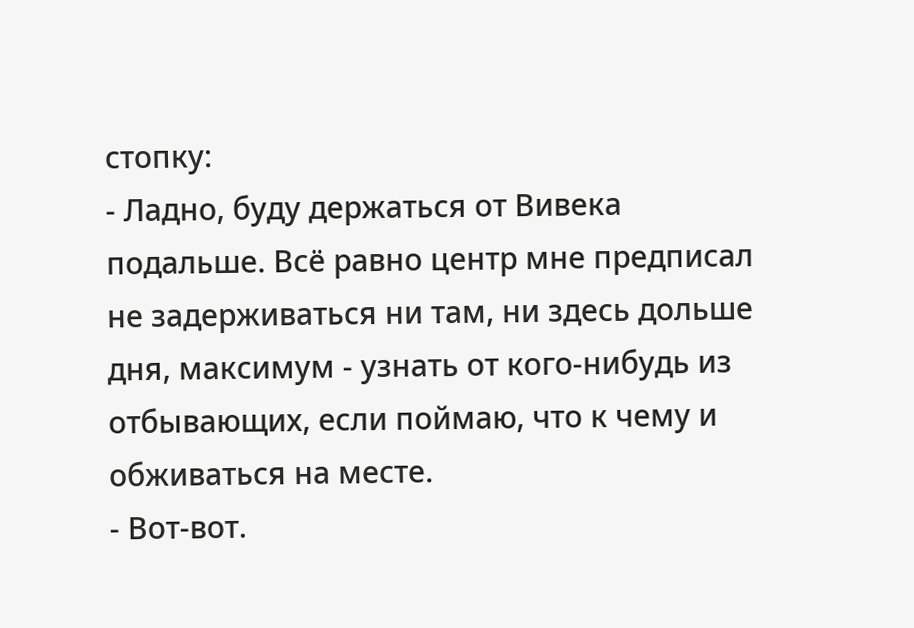стопку:
- Ладно, буду держаться от Вивека подальше. Всё равно центр мне предписал не задерживаться ни там, ни здесь дольше дня, максимум - узнать от кого-нибудь из отбывающих, если поймаю, что к чему и обживаться на месте.
- Вот-вот.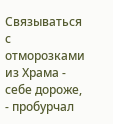Связываться с отморозками из Храма - себе дороже, - пробурчал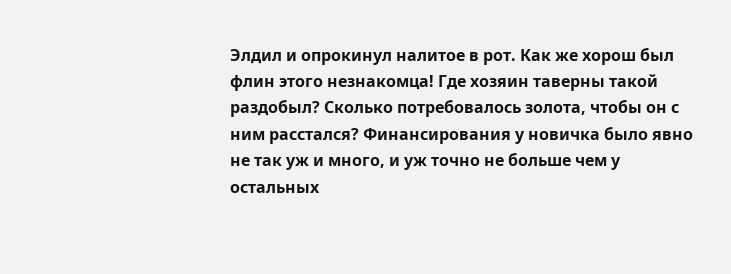Элдил и опрокинул налитое в рот. Как же хорош был флин этого незнакомца! Где хозяин таверны такой раздобыл? Сколько потребовалось золота, чтобы он с ним расстался? Финансирования у новичка было явно не так уж и много, и уж точно не больше чем у остальных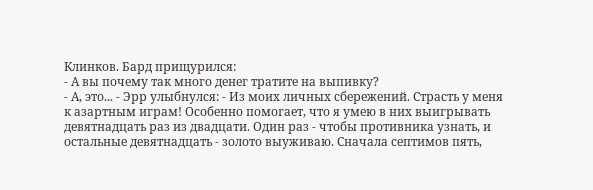Клинков. Бард прищурился:
- А вы почему так много денег тратите на выпивку?
- А, это... - Эрр улыбнулся: - Из моих личных сбережений. Страсть у меня к азартным играм! Особенно помогает, что я умею в них выигрывать девятнадцать раз из двадцати. Один раз - чтобы противника узнать, и остальные девятнадцать - золото выуживаю. Сначала септимов пять,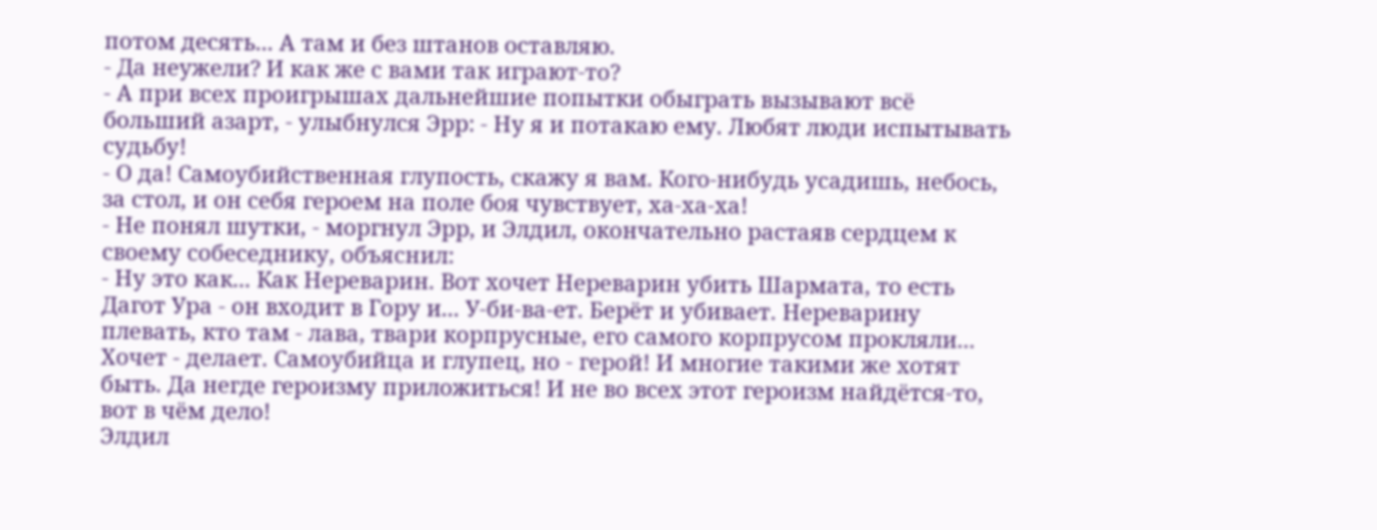потом десять... А там и без штанов оставляю.
- Да неужели? И как же с вами так играют-то?
- А при всех проигрышах дальнейшие попытки обыграть вызывают всё больший азарт, - улыбнулся Эрр: - Ну я и потакаю ему. Любят люди испытывать судьбу!
- О да! Самоубийственная глупость, скажу я вам. Кого-нибудь усадишь, небось, за стол, и он себя героем на поле боя чувствует, ха-ха-ха!
- Не понял шутки, - моргнул Эрр, и Элдил, окончательно растаяв сердцем к своему собеседнику, объяснил:
- Ну это как... Как Нереварин. Вот хочет Нереварин убить Шармата, то есть Дагот Ура - он входит в Гору и... У-би-ва-ет. Берёт и убивает. Нереварину плевать, кто там - лава, твари корпрусные, его самого корпрусом прокляли... Хочет - делает. Самоубийца и глупец, но - герой! И многие такими же хотят быть. Да негде героизму приложиться! И не во всех этот героизм найдётся-то, вот в чём дело!
Элдил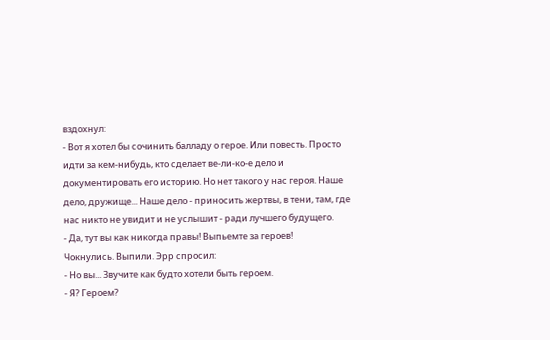вздохнул:
- Вот я хотел бы сочинить балладу о герое. Или повесть. Просто идти за кем-нибудь, кто сделает ве-ли-ко-е дело и документировать его историю. Но нет такого у нас героя. Наше дело, дружище... Наше дело - приносить жертвы, в тени, там, где нас никто не увидит и не услышит - ради лучшего будущего.
- Да, тут вы как никогда правы! Выпьемте за героев!
Чокнулись. Выпили. Эрр спросил:
- Но вы... Звучите как будто хотели быть героем.
- Я? Героем?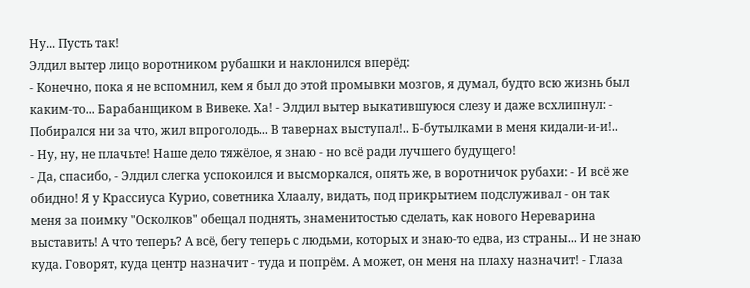Ну... Пусть так!
Элдил вытер лицо воротником рубашки и наклонился вперёд:
- Конечно, пока я не вспомнил, кем я был до этой промывки мозгов, я думал, будто всю жизнь был каким-то... Барабанщиком в Вивеке. Ха! - Элдил вытер выкатившуюся слезу и даже всхлипнул: - Побирался ни за что, жил впроголодь... В тавернах выступал!.. Б-бутылками в меня кидали-и-и!..
- Ну, ну, не плачьте! Наше дело тяжёлое, я знаю - но всё ради лучшего будущего!
- Да, спасибо, - Элдил слегка успокоился и высморкался, опять же, в воротничок рубахи: - И всё же обидно! Я у Крассиуса Курио, советника Хлаалу, видать, под прикрытием подслуживал - он так меня за поимку "Осколков" обещал поднять, знаменитостью сделать, как нового Нереварина выставить! А что теперь? А всё, бегу теперь с людьми, которых и знаю-то едва, из страны... И не знаю куда. Говорят, куда центр назначит - туда и попрём. А может, он меня на плаху назначит! - Глаза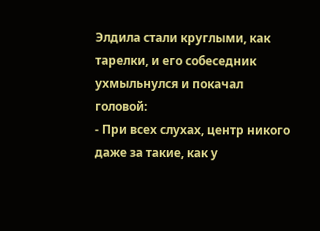Элдила стали круглыми, как тарелки, и его собеседник ухмыльнулся и покачал головой:
- При всех слухах, центр никого даже за такие, как у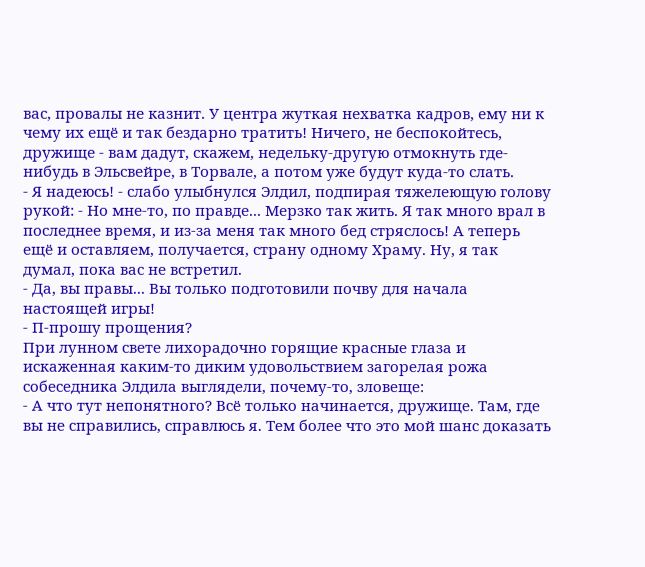вас, провалы не казнит. У центра жуткая нехватка кадров, ему ни к чему их ещё и так бездарно тратить! Ничего, не беспокойтесь, дружище - вам дадут, скажем, недельку-другую отмокнуть где-нибудь в Эльсвейре, в Торвале, а потом уже будут куда-то слать.
- Я надеюсь! - слабо улыбнулся Элдил, подпирая тяжелеющую голову рукой: - Но мне-то, по правде... Мерзко так жить. Я так много врал в последнее время, и из-за меня так много бед стряслось! А теперь ещё и оставляем, получается, страну одному Храму. Ну, я так думал, пока вас не встретил.
- Да, вы правы... Вы только подготовили почву для начала настоящей игры!
- П-прошу прощения?
При лунном свете лихорадочно горящие красные глаза и искаженная каким-то диким удовольствием загорелая рожа собеседника Элдила выглядели, почему-то, зловеще:
- А что тут непонятного? Всё только начинается, дружище. Там, где вы не справились, справлюсь я. Тем более что это мой шанс доказать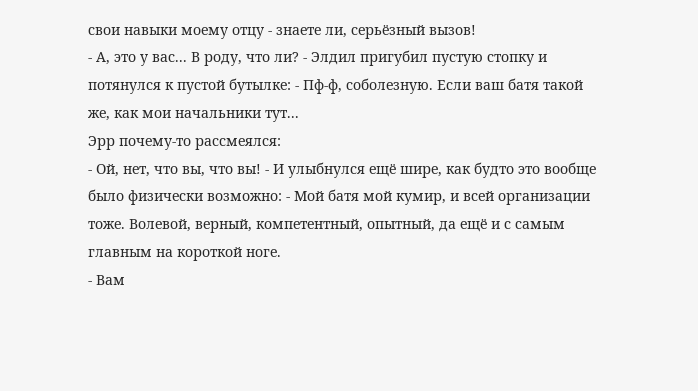свои навыки моему отцу - знаете ли, серьёзный вызов!
- А, это у вас... В роду, что ли? - Элдил пригубил пустую стопку и потянулся к пустой бутылке: - Пф-ф, соболезную. Если ваш батя такой же, как мои начальники тут...
Эрр почему-то рассмеялся:
- Ой, нет, что вы, что вы! - И улыбнулся ещё шире, как будто это вообще было физически возможно: - Мой батя мой кумир, и всей организации тоже. Волевой, верный, компетентный, опытный, да ещё и с самым главным на короткой ноге.
- Вам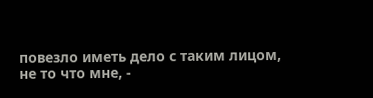повезло иметь дело с таким лицом, не то что мне, -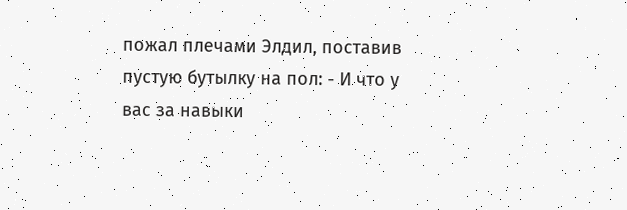пожал плечами Элдил, поставив пустую бутылку на пол: - И что у вас за навыки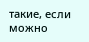такие, если можно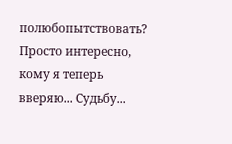полюбопытствовать? Просто интересно, кому я теперь вверяю... Судьбу...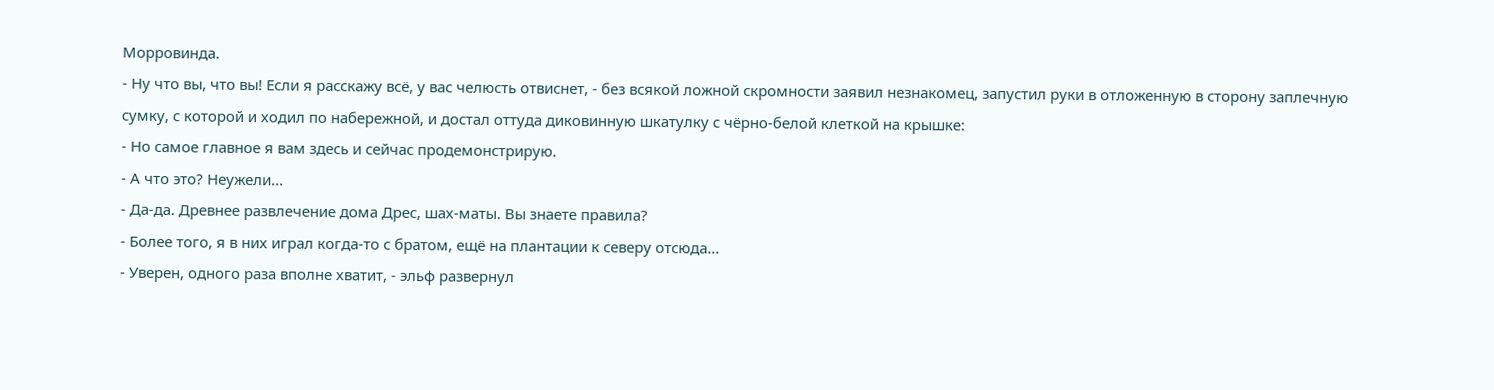Морровинда.
- Ну что вы, что вы! Если я расскажу всё, у вас челюсть отвиснет, - без всякой ложной скромности заявил незнакомец, запустил руки в отложенную в сторону заплечную сумку, с которой и ходил по набережной, и достал оттуда диковинную шкатулку с чёрно-белой клеткой на крышке:
- Но самое главное я вам здесь и сейчас продемонстрирую.
- А что это? Неужели...
- Да-да. Древнее развлечение дома Дрес, шах-маты. Вы знаете правила?
- Более того, я в них играл когда-то с братом, ещё на плантации к северу отсюда...
- Уверен, одного раза вполне хватит, - эльф развернул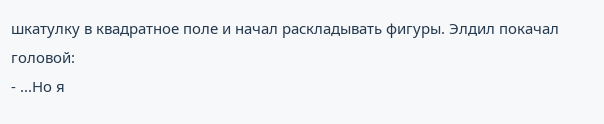шкатулку в квадратное поле и начал раскладывать фигуры. Элдил покачал головой:
- ...Но я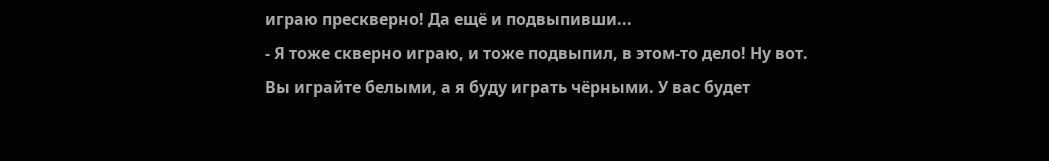играю прескверно! Да ещё и подвыпивши...
- Я тоже скверно играю, и тоже подвыпил, в этом-то дело! Ну вот. Вы играйте белыми, а я буду играть чёрными. У вас будет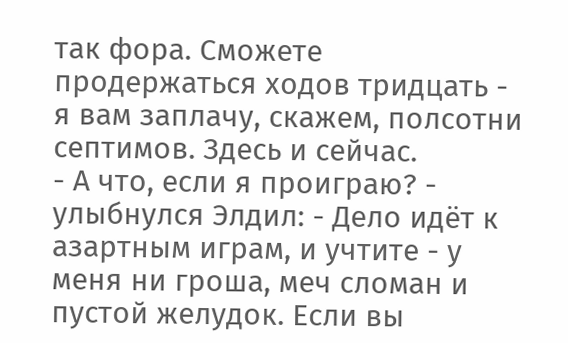так фора. Сможете продержаться ходов тридцать - я вам заплачу, скажем, полсотни септимов. Здесь и сейчас.
- А что, если я проиграю? - улыбнулся Элдил: - Дело идёт к азартным играм, и учтите - у меня ни гроша, меч сломан и пустой желудок. Если вы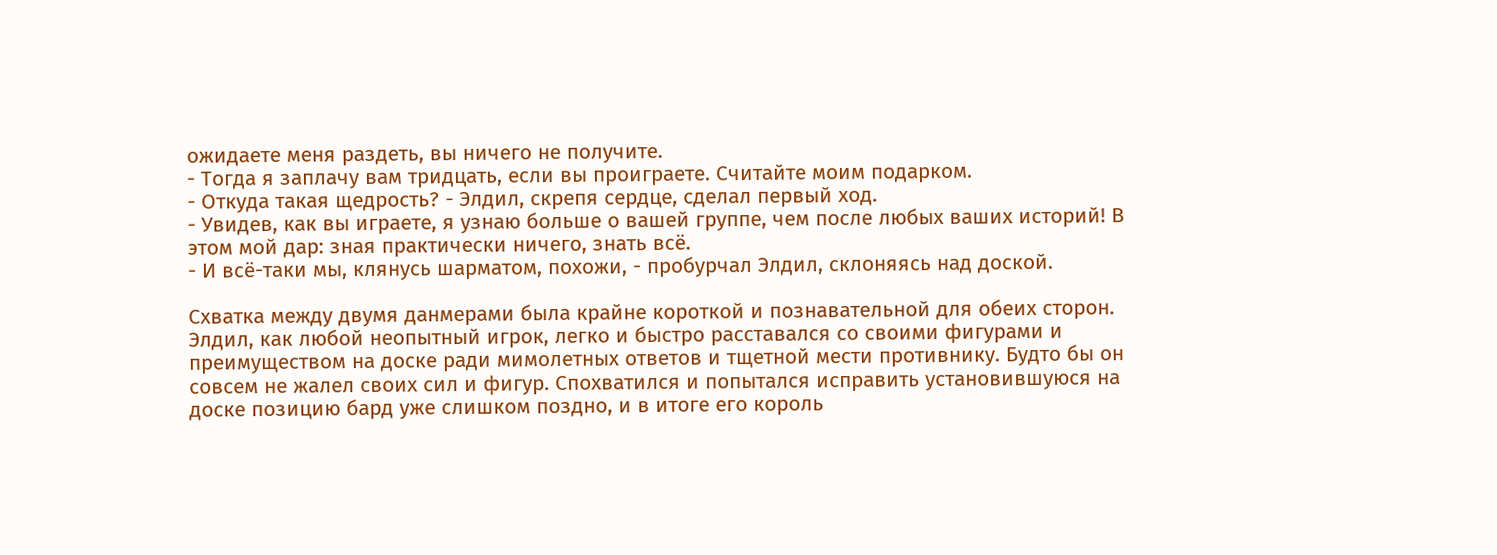ожидаете меня раздеть, вы ничего не получите.
- Тогда я заплачу вам тридцать, если вы проиграете. Считайте моим подарком.
- Откуда такая щедрость? - Элдил, скрепя сердце, сделал первый ход.
- Увидев, как вы играете, я узнаю больше о вашей группе, чем после любых ваших историй! В этом мой дар: зная практически ничего, знать всё.
- И всё-таки мы, клянусь шарматом, похожи, - пробурчал Элдил, склоняясь над доской.

Схватка между двумя данмерами была крайне короткой и познавательной для обеих сторон.
Элдил, как любой неопытный игрок, легко и быстро расставался со своими фигурами и преимуществом на доске ради мимолетных ответов и тщетной мести противнику. Будто бы он совсем не жалел своих сил и фигур. Спохватился и попытался исправить установившуюся на доске позицию бард уже слишком поздно, и в итоге его король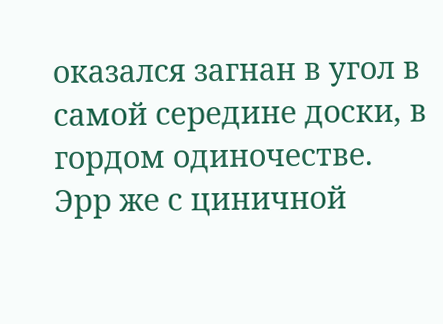оказался загнан в угол в самой середине доски, в гордом одиночестве.
Эрр же с циничной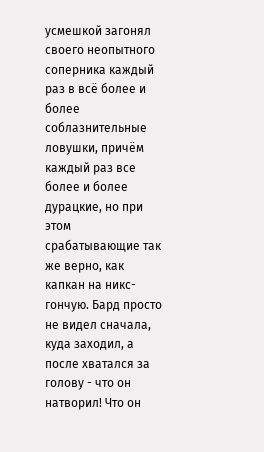усмешкой загонял своего неопытного соперника каждый раз в всё более и более соблазнительные ловушки, причём каждый раз все более и более дурацкие, но при этом срабатывающие так же верно, как капкан на никс-гончую. Бард просто не видел сначала, куда заходил, а после хватался за голову - что он натворил! Что он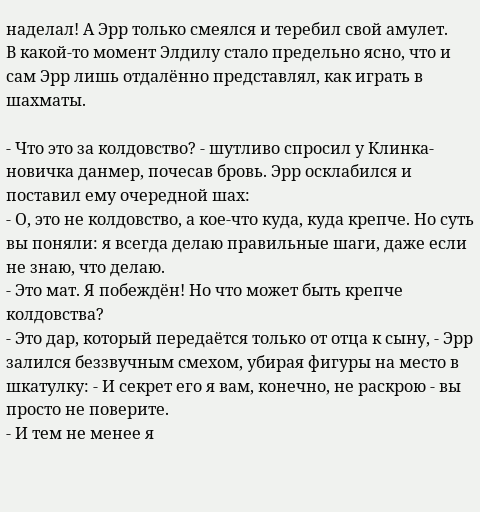наделал! А Эрр только смеялся и теребил свой амулет.
В какой-то момент Элдилу стало предельно ясно, что и сам Эрр лишь отдалённо представлял, как играть в шахматы.

- Что это за колдовство? - шутливо спросил у Клинка-новичка данмер, почесав бровь. Эрр осклабился и поставил ему очередной шах:
- О, это не колдовство, а кое-что куда, куда крепче. Но суть вы поняли: я всегда делаю правильные шаги, даже если не знаю, что делаю.
- Это мат. Я побеждён! Но что может быть крепче колдовства?
- Это дар, который передаётся только от отца к сыну, - Эрр залился беззвучным смехом, убирая фигуры на место в шкатулку: - И секрет его я вам, конечно, не раскрою - вы просто не поверите.
- И тем не менее я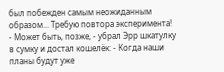был побежден самым неожиданным образом... Требую повтора эксперимента!
- Может быть, позже, - убрал Эрр шкатулку в сумку и достал кошелёк: - Когда наши планы будут уже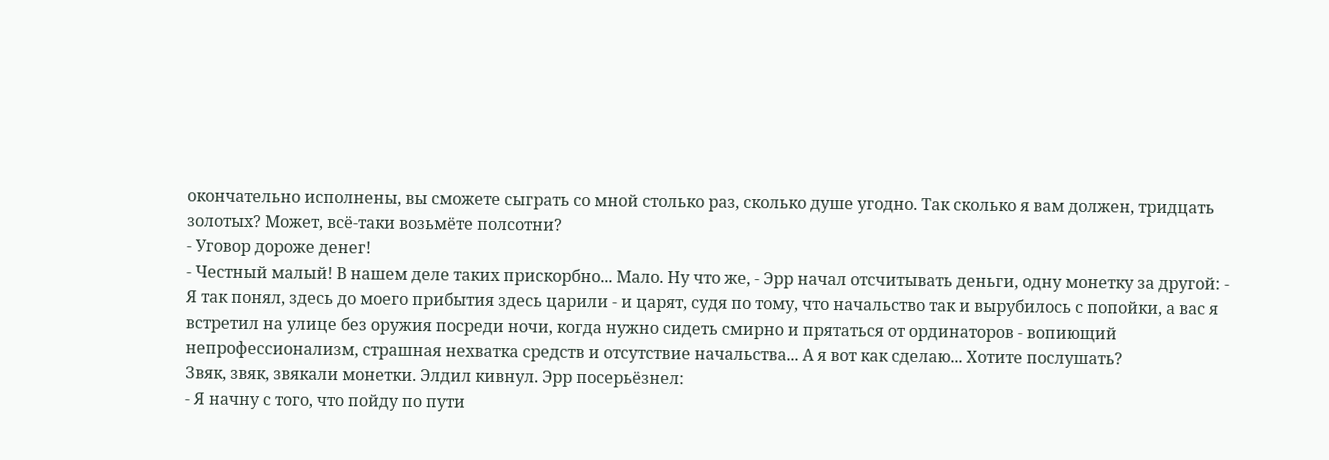окончательно исполнены, вы сможете сыграть со мной столько раз, сколько душе угодно. Так сколько я вам должен, тридцать золотых? Может, всё-таки возьмёте полсотни?
- Уговор дороже денег!
- Честный малый! В нашем деле таких прискорбно... Мало. Ну что же, - Эрр начал отсчитывать деньги, одну монетку за другой: - Я так понял, здесь до моего прибытия здесь царили - и царят, судя по тому, что начальство так и вырубилось с попойки, а вас я встретил на улице без оружия посреди ночи, когда нужно сидеть смирно и прятаться от ординаторов - вопиющий непрофессионализм, страшная нехватка средств и отсутствие начальства... А я вот как сделаю... Хотите послушать?
Звяк, звяк, звякали монетки. Элдил кивнул. Эрр посерьёзнел:
- Я начну с того, что пойду по пути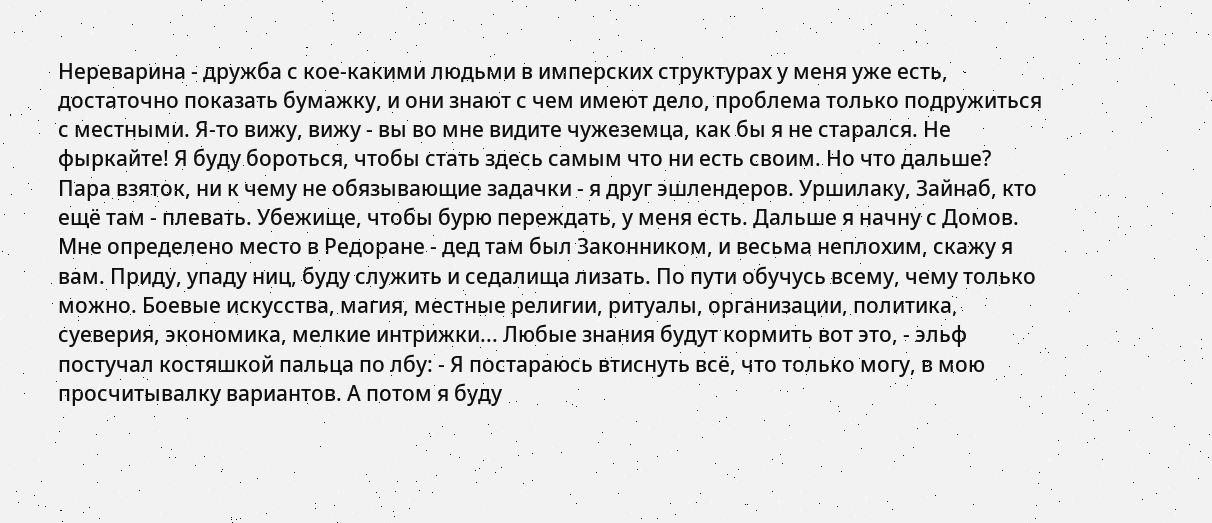Нереварина - дружба с кое-какими людьми в имперских структурах у меня уже есть, достаточно показать бумажку, и они знают с чем имеют дело, проблема только подружиться с местными. Я-то вижу, вижу - вы во мне видите чужеземца, как бы я не старался. Не фыркайте! Я буду бороться, чтобы стать здесь самым что ни есть своим. Но что дальше? Пара взяток, ни к чему не обязывающие задачки - я друг эшлендеров. Уршилаку, Зайнаб, кто ещё там - плевать. Убежище, чтобы бурю переждать, у меня есть. Дальше я начну с Домов. Мне определено место в Редоране - дед там был Законником, и весьма неплохим, скажу я вам. Приду, упаду ниц, буду служить и седалища лизать. По пути обучусь всему, чему только можно. Боевые искусства, магия, местные религии, ритуалы, организации, политика, суеверия, экономика, мелкие интрижки... Любые знания будут кормить вот это, - эльф постучал костяшкой пальца по лбу: - Я постараюсь втиснуть всё, что только могу, в мою просчитывалку вариантов. А потом я буду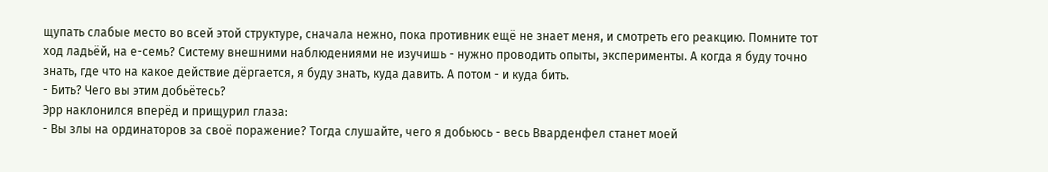щупать слабые место во всей этой структуре, сначала нежно, пока противник ещё не знает меня, и смотреть его реакцию. Помните тот ход ладьёй, на е-семь? Систему внешними наблюдениями не изучишь - нужно проводить опыты, эксперименты. А когда я буду точно знать, где что на какое действие дёргается, я буду знать, куда давить. А потом - и куда бить.
- Бить? Чего вы этим добьётесь?
Эрр наклонился вперёд и прищурил глаза:
- Вы злы на ординаторов за своё поражение? Тогда слушайте, чего я добьюсь - весь Вварденфел станет моей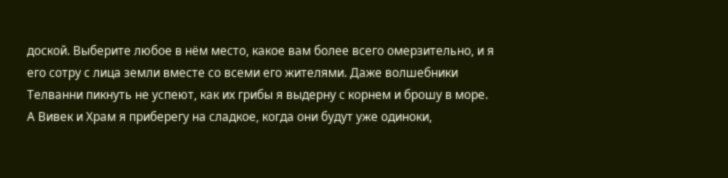доской. Выберите любое в нём место, какое вам более всего омерзительно, и я его сотру с лица земли вместе со всеми его жителями. Даже волшебники Телванни пикнуть не успеют, как их грибы я выдерну с корнем и брошу в море. А Вивек и Храм я приберегу на сладкое, когда они будут уже одиноки,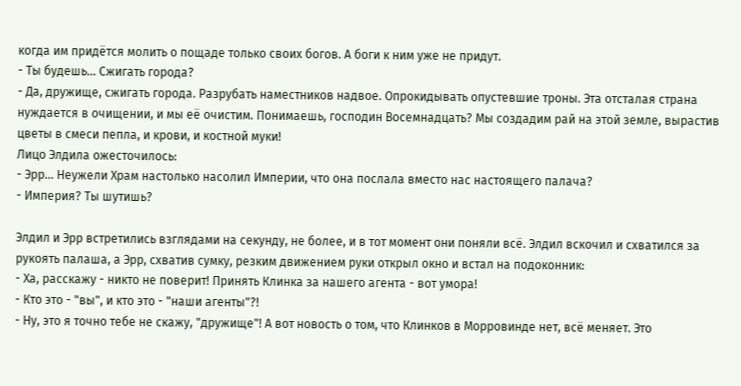когда им придётся молить о пощаде только своих богов. А боги к ним уже не придут.
- Ты будешь... Сжигать города?
- Да, дружище, сжигать города. Разрубать наместников надвое. Опрокидывать опустевшие троны. Эта отсталая страна нуждается в очищении, и мы её очистим. Понимаешь, господин Восемнадцать? Мы создадим рай на этой земле, вырастив цветы в смеси пепла, и крови, и костной муки!
Лицо Элдила ожесточилось:
- Эрр... Неужели Храм настолько насолил Империи, что она послала вместо нас настоящего палача?
- Империя? Ты шутишь?

Элдил и Эрр встретились взглядами на секунду, не более, и в тот момент они поняли всё. Элдил вскочил и схватился за рукоять палаша, а Эрр, схватив сумку, резким движением руки открыл окно и встал на подоконник:
- Ха, расскажу - никто не поверит! Принять Клинка за нашего агента - вот умора!
- Кто это - "вы", и кто это - "наши агенты"?!
- Ну, это я точно тебе не скажу, "дружище"! А вот новость о том, что Клинков в Морровинде нет, всё меняет. Это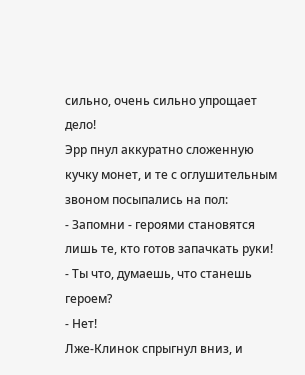сильно, очень сильно упрощает дело!
Эрр пнул аккуратно сложенную кучку монет, и те с оглушительным звоном посыпались на пол:
- Запомни - героями становятся лишь те, кто готов запачкать руки!
- Ты что, думаешь, что станешь героем?
- Нет!
Лже-Клинок спрыгнул вниз, и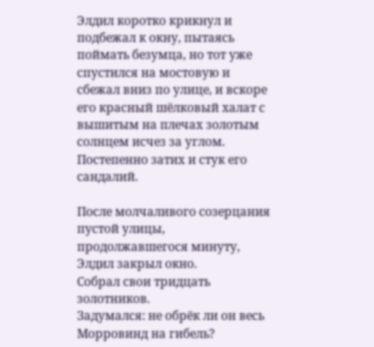Элдил коротко крикнул и подбежал к окну, пытаясь поймать безумца, но тот уже спустился на мостовую и сбежал вниз по улице, и вскоре его красный шёлковый халат с вышитым на плечах золотым солнцем исчез за углом. Постепенно затих и стук его сандалий.

После молчаливого созерцания пустой улицы, продолжавшегося минуту, Элдил закрыл окно.
Собрал свои тридцать золотников.
Задумался: не обрёк ли он весь Морровинд на гибель?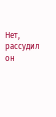Нет, рассудил он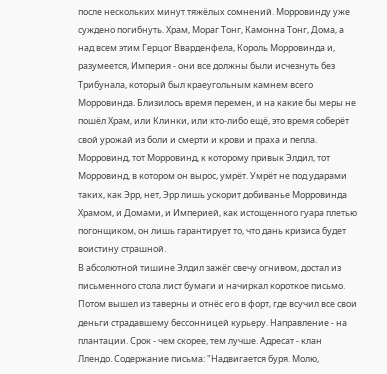после нескольких минут тяжёлых сомнений. Морровинду уже суждено погибнуть. Храм, Мораг Тонг, Камонна Тонг, Дома, а над всем этим Герцог Вварденфела, Король Морровинда и, разумеется, Империя - они все должны были исчезнуть без Трибунала, который был краеугольным камнем всего Морровинда. Близилось время перемен, и на какие бы меры не пошёл Храм, или Клинки, или кто-либо ещё, это время соберёт свой урожай из боли и смерти и крови и праха и пепла. Морровинд, тот Морровинд, к которому привык Элдил, тот Морровинд, в котором он вырос, умрёт. Умрёт не под ударами таких, как Эрр, нет, Эрр лишь ускорит добиванье Морровинда Храмом, и Домами, и Империей, как истощенного гуара плетью погонщиком, он лишь гарантирует то, что дань кризиса будет воистину страшной.
В абсолютной тишине Элдил зажёг свечу огнивом, достал из письменного стола лист бумаги и начиркал короткое письмо. Потом вышел из таверны и отнёс его в форт, где всучил все свои деньги страдавшему бессонницей курьеру. Направление - на плантации. Срок - чем скорее, тем лучше. Адресат - клан Ллендо. Содержание письма: "Надвигается буря. Молю,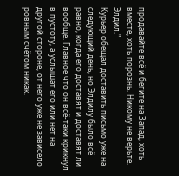продавайте всё и бегите на Запад, хоть вместе, хоть порознь. Никому не верьте. Элдил."
Курьер обещал доставить письмо уже на следующий день, но Элдилу было всё равно, когда его доставят и доставят ли вообще. Главное что он всё-таки крикнул в пустоту, а услышат его или нет на другой стороне, от него уже не зависело ровным счётом никак.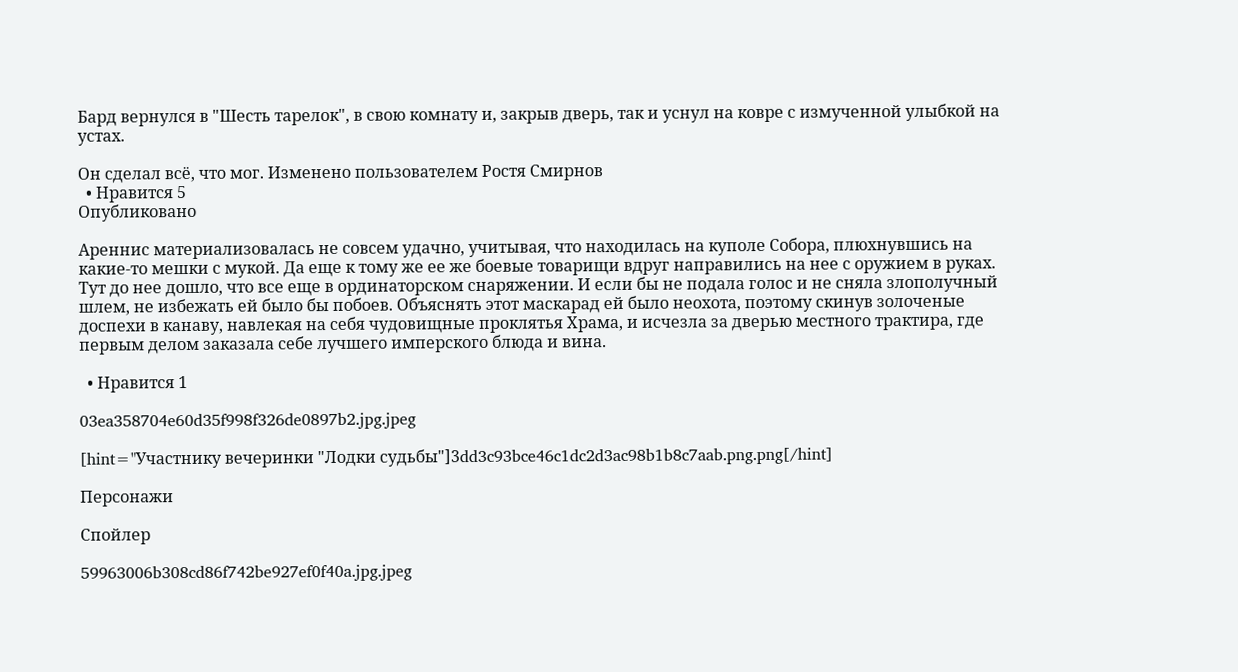Бард вернулся в "Шесть тарелок", в свою комнату и, закрыв дверь, так и уснул на ковре с измученной улыбкой на устах.

Он сделал всё, что мог. Изменено пользователем Ростя Смирнов
  • Нравится 5
Опубликовано

Ареннис материализовалась не совсем удачно, учитывая, что находилась на куполе Собора, плюхнувшись на какие-то мешки с мукой. Да еще к тому же ее же боевые товарищи вдруг направились на нее с оружием в руках. Тут до нее дошло, что все еще в ординаторском снаряжении. И если бы не подала голос и не сняла злополучный шлем, не избежать ей было бы побоев. Объяснять этот маскарад ей было неохота, поэтому скинув золоченые доспехи в канаву, навлекая на себя чудовищные проклятья Храма, и исчезла за дверью местного трактира, где первым делом заказала себе лучшего имперского блюда и вина.

  • Нравится 1

03ea358704e60d35f998f326de0897b2.jpg.jpeg

[hint="Участнику вечеринки "Лодки судьбы"]3dd3c93bce46c1dc2d3ac98b1b8c7aab.png.png[/hint]

Персонажи

Спойлер

59963006b308cd86f742be927ef0f40a.jpg.jpeg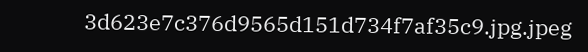3d623e7c376d9565d151d734f7af35c9.jpg.jpeg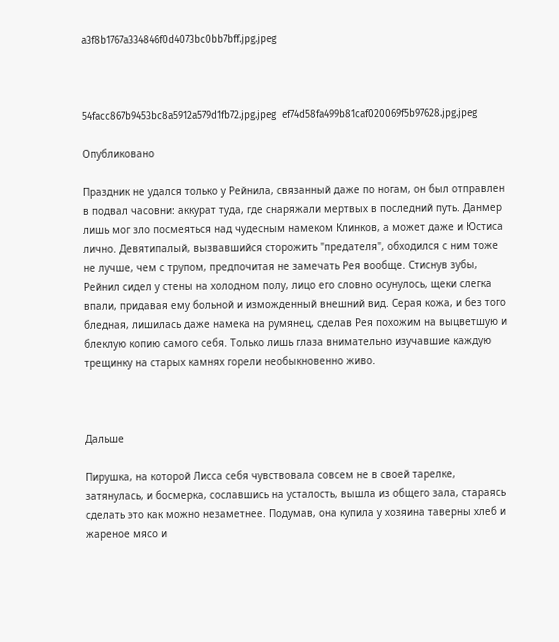a3f8b1767a334846f0d4073bc0bb7bff.jpg.jpeg



54facc867b9453bc8a5912a579d1fb72.jpg.jpeg  ef74d58fa499b81caf020069f5b97628.jpg.jpeg

Опубликовано

Праздник не удался только у Рейнила, связанный даже по ногам, он был отправлен в подвал часовни: аккурат туда, где снаряжали мертвых в последний путь. Данмер лишь мог зло посмеяться над чудесным намеком Клинков, а может даже и Юстиса лично. Девятипалый, вызвавшийся сторожить "предателя", обходился с ним тоже не лучше, чем с трупом, предпочитая не замечать Рея вообще. Стиснув зубы, Рейнил сидел у стены на холодном полу, лицо его словно осунулось, щеки слегка впали, придавая ему больной и изможденный внешний вид. Серая кожа, и без того бледная, лишилась даже намека на румянец, сделав Рея похожим на выцветшую и блеклую копию самого себя. Только лишь глаза внимательно изучавшие каждую трещинку на старых камнях горели необыкновенно живо.



Дальше

Пирушка, на которой Лисса себя чувствовала совсем не в своей тарелке, затянулась, и босмерка, сославшись на усталость, вышла из общего зала, стараясь сделать это как можно незаметнее. Подумав, она купила у хозяина таверны хлеб и жареное мясо и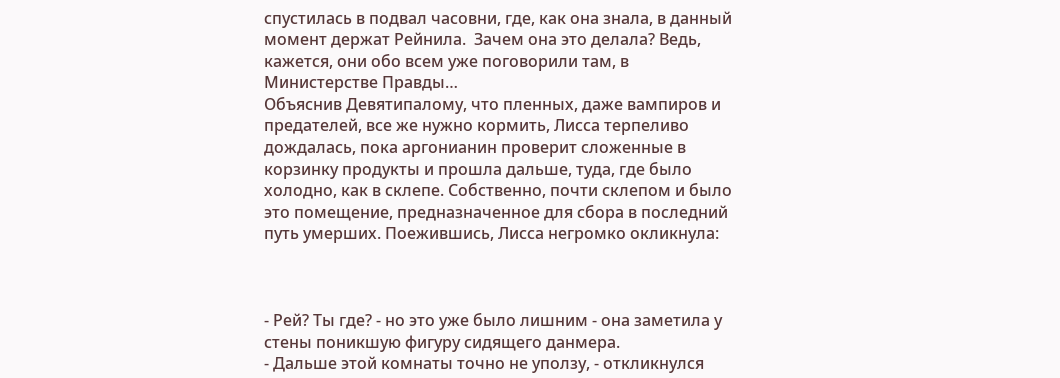спустилась в подвал часовни, где, как она знала, в данный момент держат Рейнила.  Зачем она это делала? Ведь, кажется, они обо всем уже поговорили там, в Министерстве Правды…
Объяснив Девятипалому, что пленных, даже вампиров и предателей, все же нужно кормить, Лисса терпеливо дождалась, пока аргонианин проверит сложенные в корзинку продукты и прошла дальше, туда, где было холодно, как в склепе. Собственно, почти склепом и было это помещение, предназначенное для сбора в последний путь умерших. Поежившись, Лисса негромко окликнула:



- Рей? Ты где? - но это уже было лишним - она заметила у стены поникшую фигуру сидящего данмера.
- Дальше этой комнаты точно не уползу, - откликнулся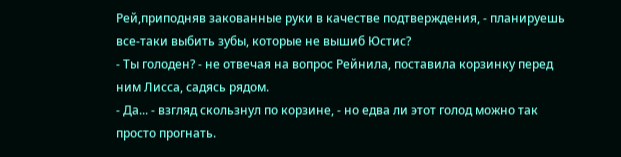Рей,приподняв закованные руки в качестве подтверждения, - планируешь все-таки выбить зубы, которые не вышиб Юстис?
- Ты голоден? - не отвечая на вопрос Рейнила, поставила корзинку перед ним Лисса, садясь рядом.
- Да... - взгляд скользнул по корзине, - но едва ли этот голод можно так просто прогнать.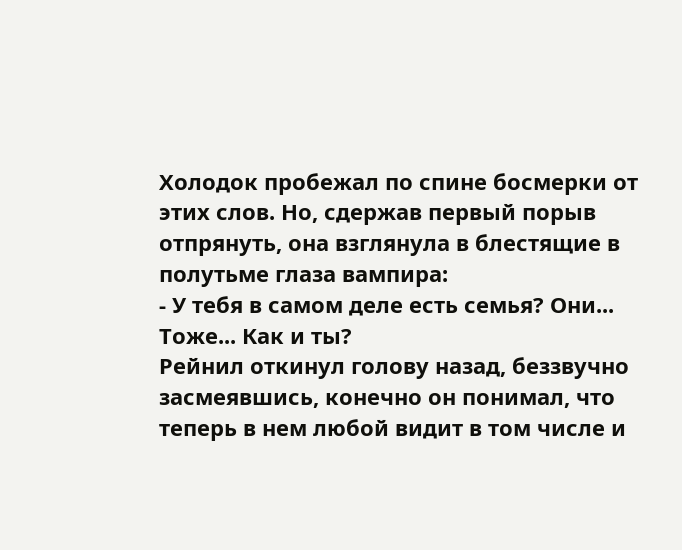Холодок пробежал по спине босмерки от этих слов. Но, сдержав первый порыв отпрянуть, она взглянула в блестящие в полутьме глаза вампира:
- У тебя в самом деле есть семья? Они... Тоже... Как и ты?
Рейнил откинул голову назад, беззвучно засмеявшись, конечно он понимал, что теперь в нем любой видит в том числе и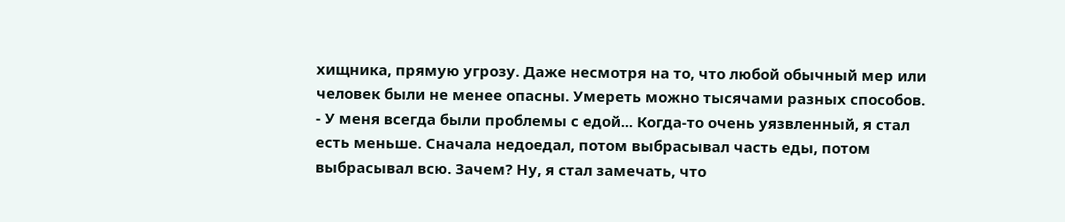хищника, прямую угрозу. Даже несмотря на то, что любой обычный мер или человек были не менее опасны. Умереть можно тысячами разных способов.
- У меня всегда были проблемы с едой... Когда-то очень уязвленный, я стал есть меньше. Сначала недоедал, потом выбрасывал часть еды, потом выбрасывал всю. Зачем? Ну, я стал замечать, что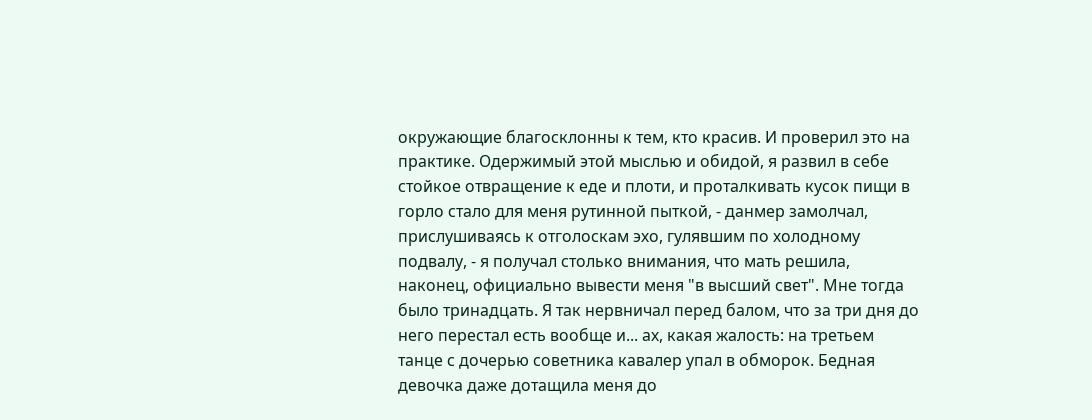окружающие благосклонны к тем, кто красив. И проверил это на практике. Одержимый этой мыслью и обидой, я развил в себе стойкое отвращение к еде и плоти, и проталкивать кусок пищи в горло стало для меня рутинной пыткой, - данмер замолчал, прислушиваясь к отголоскам эхо, гулявшим по холодному подвалу, - я получал столько внимания, что мать решила, наконец, официально вывести меня "в высший свет". Мне тогда было тринадцать. Я так нервничал перед балом, что за три дня до него перестал есть вообще и... ах, какая жалость: на третьем танце с дочерью советника кавалер упал в обморок. Бедная девочка даже дотащила меня до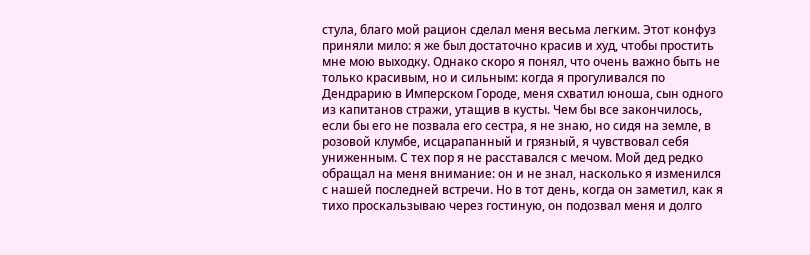стула, благо мой рацион сделал меня весьма легким. Этот конфуз приняли мило: я же был достаточно красив и худ, чтобы простить мне мою выходку. Однако скоро я понял, что очень важно быть не только красивым, но и сильным: когда я прогуливался по Дендрарию в Имперском Городе, меня схватил юноша, сын одного из капитанов стражи, утащив в кусты. Чем бы все закончилось, если бы его не позвала его сестра, я не знаю, но сидя на земле, в розовой клумбе, исцарапанный и грязный, я чувствовал себя униженным. С тех пор я не расставался с мечом. Мой дед редко обращал на меня внимание: он и не знал, насколько я изменился с нашей последней встречи. Но в тот день, когда он заметил, как я тихо проскальзываю через гостиную, он подозвал меня и долго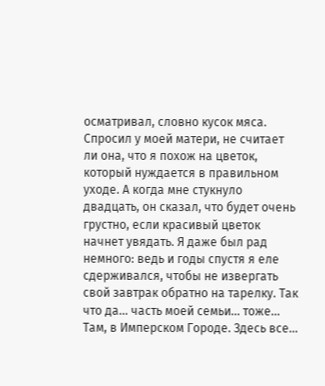осматривал, словно кусок мяса. Спросил у моей матери, не считает ли она, что я похож на цветок, который нуждается в правильном уходе. А когда мне стукнуло двадцать, он сказал, что будет очень грустно, если красивый цветок начнет увядать. Я даже был рад немного: ведь и годы спустя я еле сдерживался, чтобы не извергать свой завтрак обратно на тарелку. Так что да... часть моей семьи... тоже... Там, в Имперском Городе. Здесь все...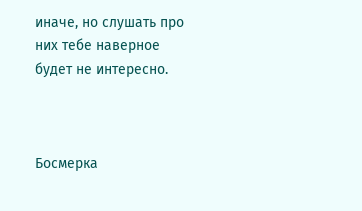иначе, но слушать про них тебе наверное будет не интересно.



Босмерка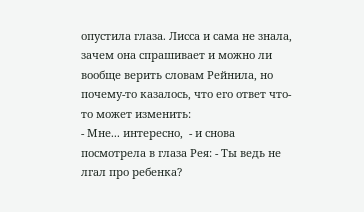опустила глаза. Лисса и сама не знала, зачем она спрашивает и можно ли вообще верить словам Рейнила, но почему-то казалось, что его ответ что-то может изменить:
- Мне... интересно,  - и снова посмотрела в глаза Рея: - Ты ведь не лгал про ребенка?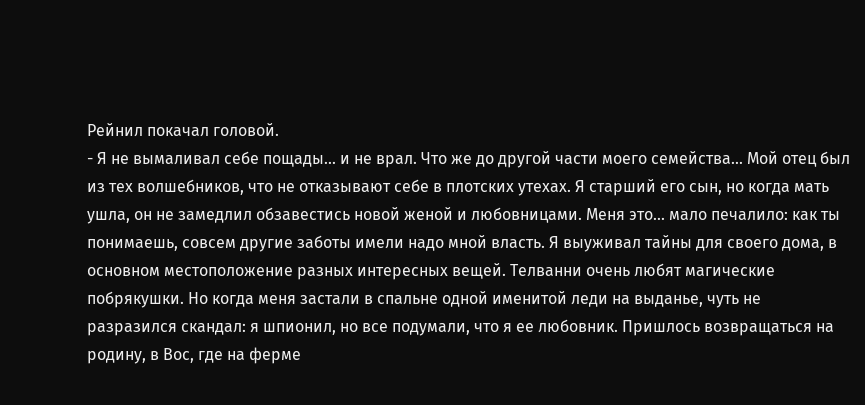Рейнил покачал головой.
- Я не вымаливал себе пощады... и не врал. Что же до другой части моего семейства... Мой отец был из тех волшебников, что не отказывают себе в плотских утехах. Я старший его сын, но когда мать ушла, он не замедлил обзавестись новой женой и любовницами. Меня это... мало печалило: как ты понимаешь, совсем другие заботы имели надо мной власть. Я выуживал тайны для своего дома, в основном местоположение разных интересных вещей. Телванни очень любят магические побрякушки. Но когда меня застали в спальне одной именитой леди на выданье, чуть не разразился скандал: я шпионил, но все подумали, что я ее любовник. Пришлось возвращаться на родину, в Вос, где на ферме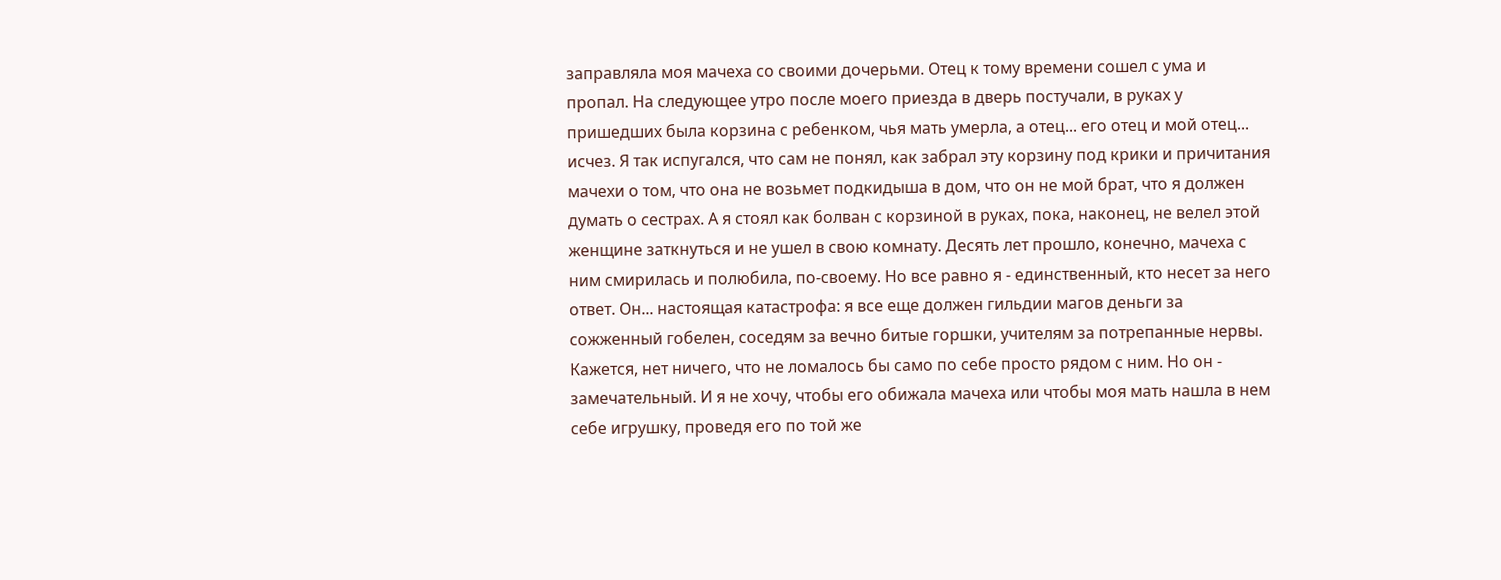заправляла моя мачеха со своими дочерьми. Отец к тому времени сошел с ума и пропал. На следующее утро после моего приезда в дверь постучали, в руках у пришедших была корзина с ребенком, чья мать умерла, а отец... его отец и мой отец... исчез. Я так испугался, что сам не понял, как забрал эту корзину под крики и причитания мачехи о том, что она не возьмет подкидыша в дом, что он не мой брат, что я должен думать о сестрах. А я стоял как болван с корзиной в руках, пока, наконец, не велел этой женщине заткнуться и не ушел в свою комнату. Десять лет прошло, конечно, мачеха с ним смирилась и полюбила, по-своему. Но все равно я - единственный, кто несет за него ответ. Он... настоящая катастрофа: я все еще должен гильдии магов деньги за сожженный гобелен, соседям за вечно битые горшки, учителям за потрепанные нервы. Кажется, нет ничего, что не ломалось бы само по себе просто рядом с ним. Но он - замечательный. И я не хочу, чтобы его обижала мачеха или чтобы моя мать нашла в нем себе игрушку, проведя его по той же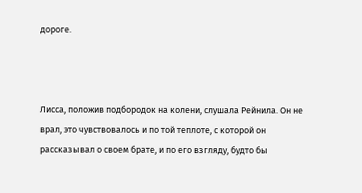дороге.



Лисса, положив подбородок на колени, слушала Рейнила. Он не врал, это чувствовалось и по той теплоте, с которой он рассказывал о своем брате, и по его взгляду, будто бы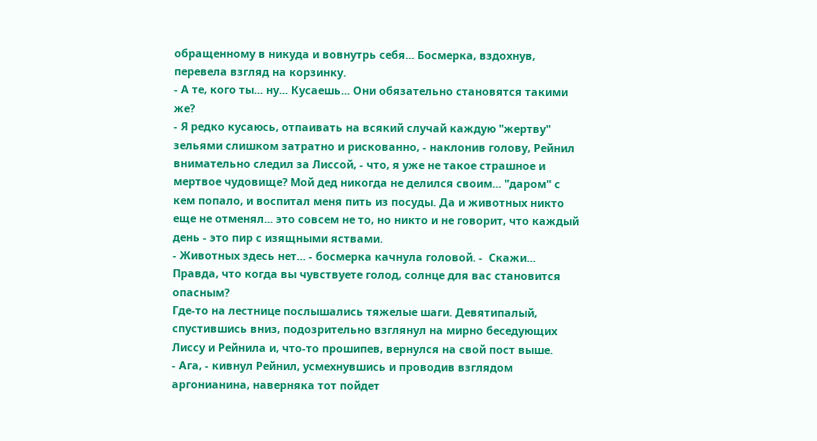обращенному в никуда и вовнутрь себя... Босмерка, вздохнув, перевела взгляд на корзинку.
- А те, кого ты... ну... Кусаешь... Они обязательно становятся такими же?
- Я редко кусаюсь, отпаивать на всякий случай каждую "жертву" зельями слишком затратно и рискованно, - наклонив голову, Рейнил внимательно следил за Лиссой, - что, я уже не такое страшное и мертвое чудовище? Мой дед никогда не делился своим... "даром" с кем попало, и воспитал меня пить из посуды. Да и животных никто еще не отменял... это совсем не то, но никто и не говорит, что каждый день - это пир с изящными яствами.
- Животных здесь нет... - босмерка качнула головой. -  Скажи... Правда, что когда вы чувствуете голод, солнце для вас становится опасным?
Где-то на лестнице послышались тяжелые шаги. Девятипалый, спустившись вниз, подозрительно взглянул на мирно беседующих Лиссу и Рейнила и, что-то прошипев, вернулся на свой пост выше.
- Ага, - кивнул Рейнил, усмехнувшись и проводив взглядом аргонианина, наверняка тот пойдет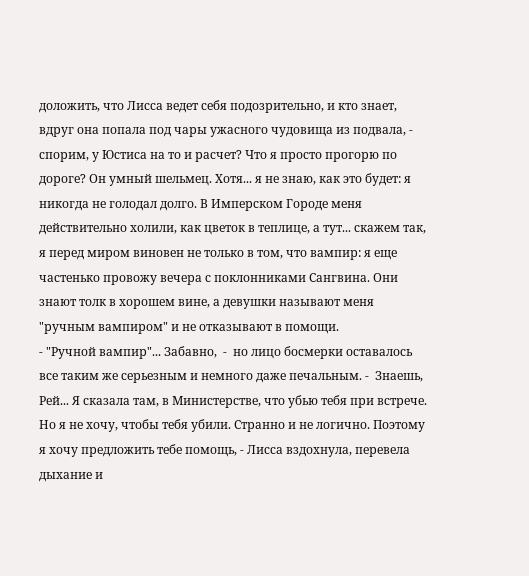доложить, что Лисса ведет себя подозрительно, и кто знает, вдруг она попала под чары ужасного чудовища из подвала, - спорим, у Юстиса на то и расчет? Что я просто прогорю по дороге? Он умный шельмец. Хотя... я не знаю, как это будет: я никогда не голодал долго. В Имперском Городе меня действительно холили, как цветок в теплице, а тут... скажем так, я перед миром виновен не только в том, что вампир: я еще частенько провожу вечера с поклонниками Сангвина. Они знают толк в хорошем вине, а девушки называют меня "ручным вампиром" и не отказывают в помощи.
- "Ручной вампир"... Забавно,  -  но лицо босмерки оставалось все таким же серьезным и немного даже печальным. -  Знаешь, Рей... Я сказала там, в Министерстве, что убью тебя при встрече. Но я не хочу, чтобы тебя убили. Странно и не логично. Поэтому я хочу предложить тебе помощь, - Лисса вздохнула, перевела дыхание и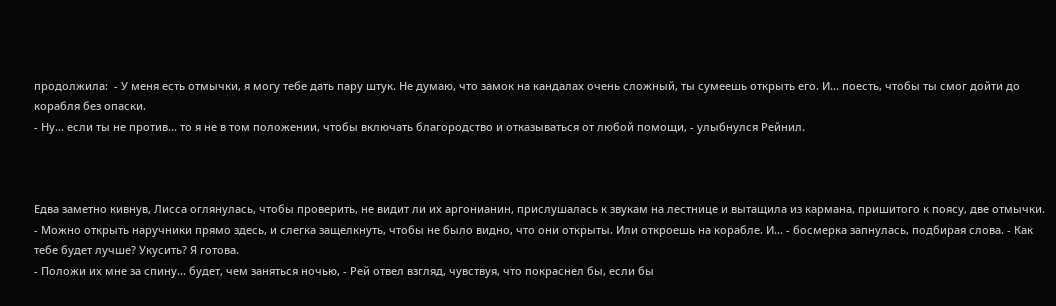продолжила:  - У меня есть отмычки, я могу тебе дать пару штук. Не думаю, что замок на кандалах очень сложный, ты сумеешь открыть его. И... поесть, чтобы ты смог дойти до корабля без опаски.
- Ну... если ты не против... то я не в том положении, чтобы включать благородство и отказываться от любой помощи, - улыбнулся Рейнил.



Едва заметно кивнув, Лисса оглянулась, чтобы проверить, не видит ли их аргонианин, прислушалась к звукам на лестнице и вытащила из кармана, пришитого к поясу, две отмычки.
- Можно открыть наручники прямо здесь, и слегка защелкнуть, чтобы не было видно, что они открыты. Или откроешь на корабле. И... - босмерка запнулась, подбирая слова. - Как тебе будет лучше? Укусить? Я готова.
- Положи их мне за спину... будет, чем заняться ночью, - Рей отвел взгляд, чувствуя, что покраснел бы, если бы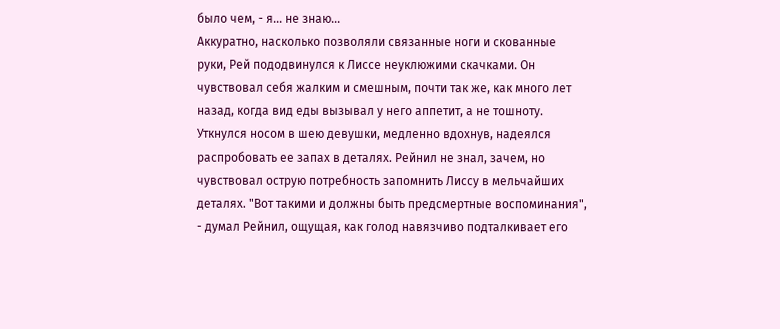было чем, - я... не знаю...
Аккуратно, насколько позволяли связанные ноги и скованные руки, Рей пододвинулся к Лиссе неуклюжими скачками. Он чувствовал себя жалким и смешным, почти так же, как много лет назад, когда вид еды вызывал у него аппетит, а не тошноту. Уткнулся носом в шею девушки, медленно вдохнув, надеялся распробовать ее запах в деталях. Рейнил не знал, зачем, но чувствовал острую потребность запомнить Лиссу в мельчайших деталях. "Вот такими и должны быть предсмертные воспоминания", - думал Рейнил, ощущая, как голод навязчиво подталкивает его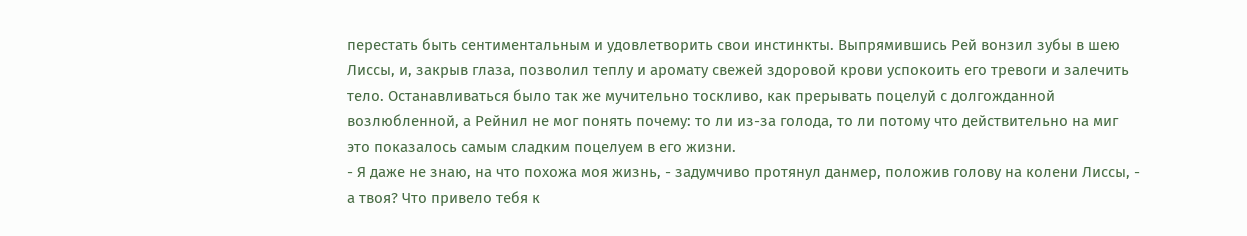перестать быть сентиментальным и удовлетворить свои инстинкты. Выпрямившись Рей вонзил зубы в шею Лиссы, и, закрыв глаза, позволил теплу и аромату свежей здоровой крови успокоить его тревоги и залечить тело. Останавливаться было так же мучительно тоскливо, как прерывать поцелуй с долгожданной возлюбленной, а Рейнил не мог понять почему: то ли из-за голода, то ли потому что действительно на миг это показалось самым сладким поцелуем в его жизни.
- Я даже не знаю, на что похожа моя жизнь, - задумчиво протянул данмер, положив голову на колени Лиссы, - а твоя? Что привело тебя к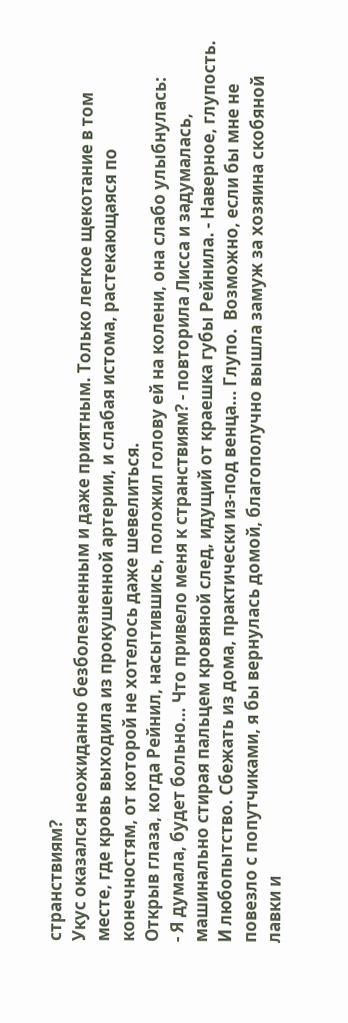странствиям?
Укус оказался неожиданно безболезненным и даже приятным. Только легкое щекотание в том месте, где кровь выходила из прокушенной артерии, и слабая истома, растекающаяся по конечностям, от которой не хотелось даже шевелиться.
Открыв глаза, когда Рейнил, насытившись, положил голову ей на колени, она слабо улыбнулась:
- Я думала, будет больно… Что привело меня к странствиям? - повторила Лисса и задумалась, машинально стирая пальцем кровяной след, идущий от краешка губы Рейнила. - Наверное, глупость. И любопытство. Сбежать из дома, практически из-под венца... Глупо.  Возможно, если бы мне не повезло с попутчиками, я бы вернулась домой, благополучно вышла замуж за хозяина скобяной лавки и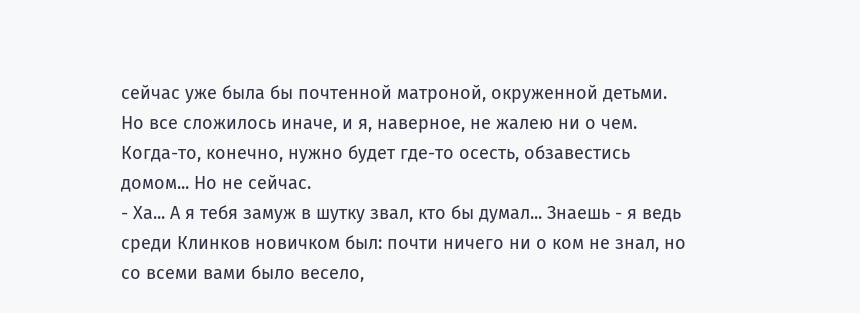сейчас уже была бы почтенной матроной, окруженной детьми. Но все сложилось иначе, и я, наверное, не жалею ни о чем. Когда-то, конечно, нужно будет где-то осесть, обзавестись домом... Но не сейчас.
- Ха... А я тебя замуж в шутку звал, кто бы думал... Знаешь - я ведь среди Клинков новичком был: почти ничего ни о ком не знал, но со всеми вами было весело,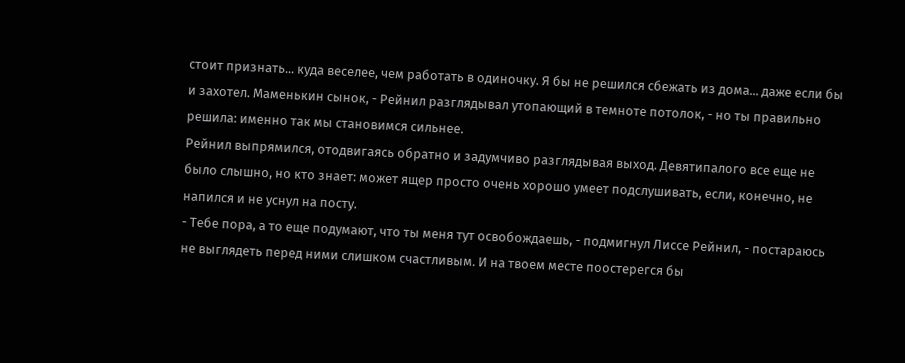стоит признать... куда веселее, чем работать в одиночку. Я бы не решился сбежать из дома... даже если бы и захотел. Маменькин сынок, - Рейнил разглядывал утопающий в темноте потолок, - но ты правильно решила: именно так мы становимся сильнее.
Рейнил выпрямился, отодвигаясь обратно и задумчиво разглядывая выход. Девятипалого все еще не было слышно, но кто знает: может ящер просто очень хорошо умеет подслушивать, если, конечно, не напился и не уснул на посту.
- Тебе пора, а то еще подумают, что ты меня тут освобождаешь, - подмигнул Лиссе Рейнил, - постараюсь не выглядеть перед ними слишком счастливым. И на твоем месте поостерегся бы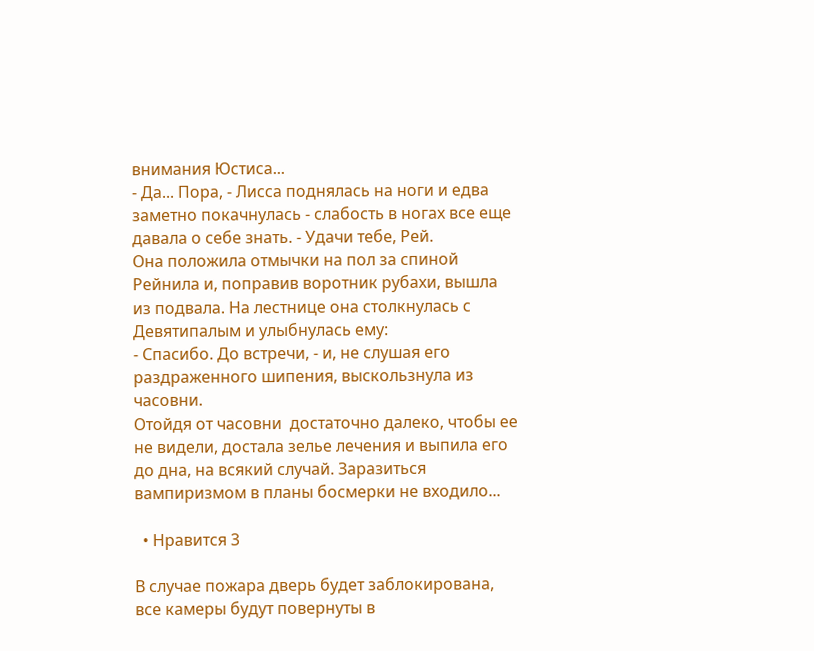внимания Юстиса...
- Да... Пора, - Лисса поднялась на ноги и едва заметно покачнулась - слабость в ногах все еще давала о себе знать. - Удачи тебе, Рей.
Она положила отмычки на пол за спиной Рейнила и, поправив воротник рубахи, вышла из подвала. На лестнице она столкнулась с Девятипалым и улыбнулась ему:
- Спасибо. До встречи, - и, не слушая его раздраженного шипения, выскользнула из часовни.
Отойдя от часовни  достаточно далеко, чтобы ее не видели, достала зелье лечения и выпила его до дна, на всякий случай. Заразиться вампиризмом в планы босмерки не входило...

  • Нравится 3

В случае пожара дверь будет заблокирована, все камеры будут повернуты в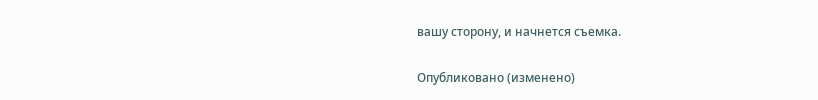вашу сторону, и начнется съемка.

Опубликовано (изменено)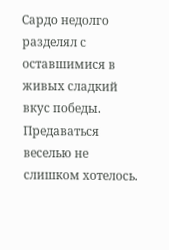Сардо недолго разделял с оставшимися в живых сладкий вкус победы. Предаваться веселью не слишком хотелось.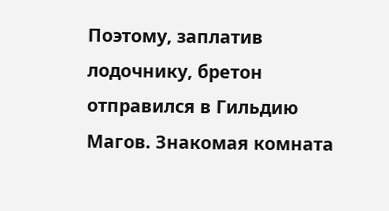Поэтому, заплатив лодочнику, бретон отправился в Гильдию Магов. Знакомая комната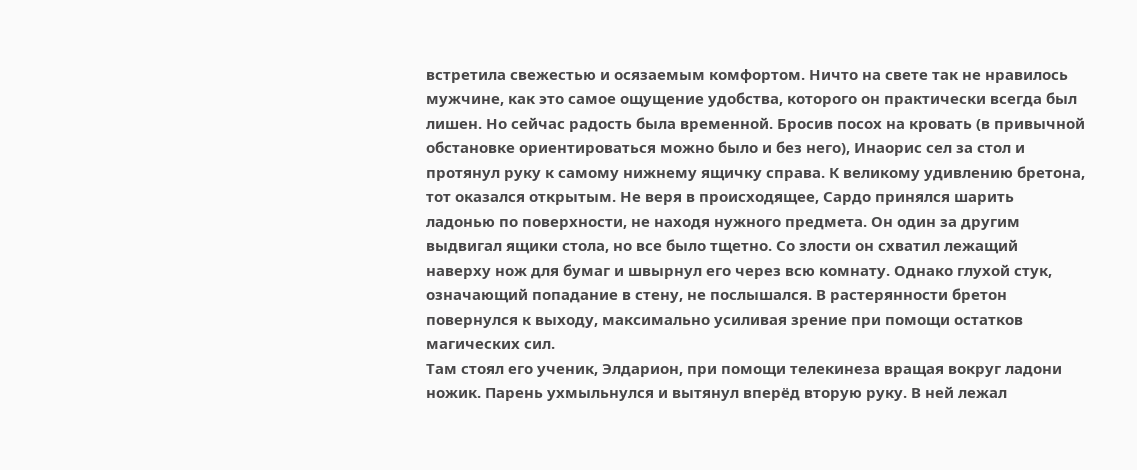встретила свежестью и осязаемым комфортом. Ничто на свете так не нравилось мужчине, как это самое ощущение удобства, которого он практически всегда был лишен. Но сейчас радость была временной. Бросив посох на кровать (в привычной обстановке ориентироваться можно было и без него), Инаорис сел за стол и протянул руку к самому нижнему ящичку справа. К великому удивлению бретона, тот оказался открытым. Не веря в происходящее, Сардо принялся шарить ладонью по поверхности, не находя нужного предмета. Он один за другим выдвигал ящики стола, но все было тщетно. Со злости он схватил лежащий наверху нож для бумаг и швырнул его через всю комнату. Однако глухой стук, означающий попадание в стену, не послышался. В растерянности бретон повернулся к выходу, максимально усиливая зрение при помощи остатков магических сил.
Там стоял его ученик, Элдарион, при помощи телекинеза вращая вокруг ладони ножик. Парень ухмыльнулся и вытянул вперёд вторую руку. В ней лежал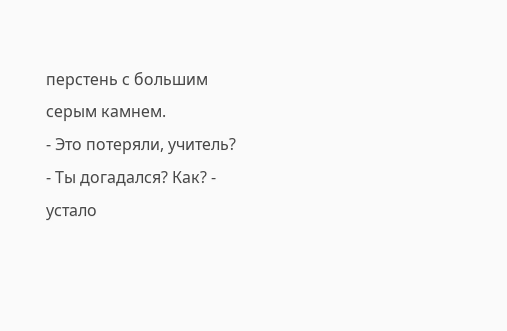перстень с большим серым камнем.
- Это потеряли, учитель?
- Ты догадался? Как? - устало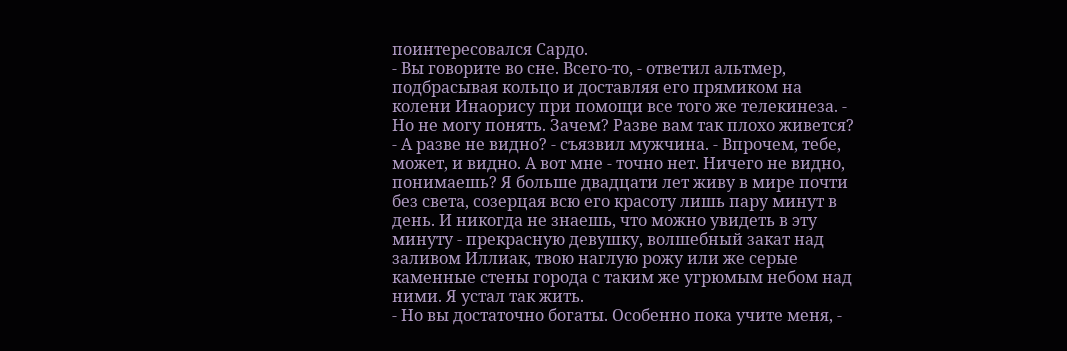поинтересовался Сардо.
- Вы говорите во сне. Всего-то, - ответил альтмер, подбрасывая кольцо и доставляя его прямиком на колени Инаорису при помощи все того же телекинеза. - Но не могу понять. Зачем? Разве вам так плохо живется?
- А разве не видно? - съязвил мужчина. - Впрочем, тебе, может, и видно. А вот мне - точно нет. Ничего не видно, понимаешь? Я больше двадцати лет живу в мире почти без света, созерцая всю его красоту лишь пару минут в день. И никогда не знаешь, что можно увидеть в эту минуту - прекрасную девушку, волшебный закат над заливом Иллиак, твою наглую рожу или же серые каменные стены города с таким же угрюмым небом над ними. Я устал так жить.
- Но вы достаточно богаты. Особенно пока учите меня, -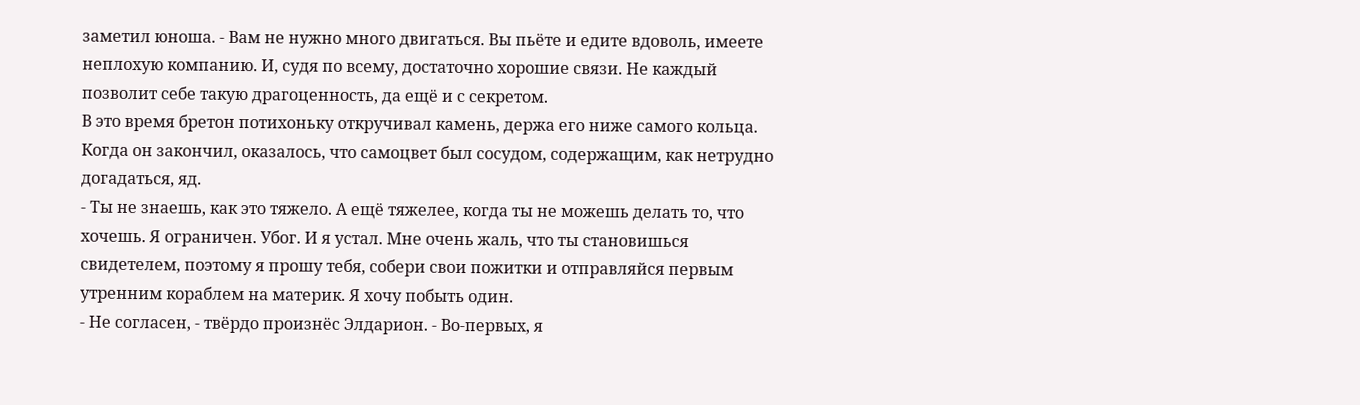заметил юноша. - Вам не нужно много двигаться. Вы пьёте и едите вдоволь, имеете неплохую компанию. И, судя по всему, достаточно хорошие связи. Не каждый позволит себе такую драгоценность, да ещё и с секретом.
В это время бретон потихоньку откручивал камень, держа его ниже самого кольца. Когда он закончил, оказалось, что самоцвет был сосудом, содержащим, как нетрудно догадаться, яд.
- Ты не знаешь, как это тяжело. А ещё тяжелее, когда ты не можешь делать то, что хочешь. Я ограничен. Убог. И я устал. Мне очень жаль, что ты становишься свидетелем, поэтому я прошу тебя, собери свои пожитки и отправляйся первым утренним кораблем на материк. Я хочу побыть один.
- Не согласен, - твёрдо произнёс Элдарион. - Во-первых, я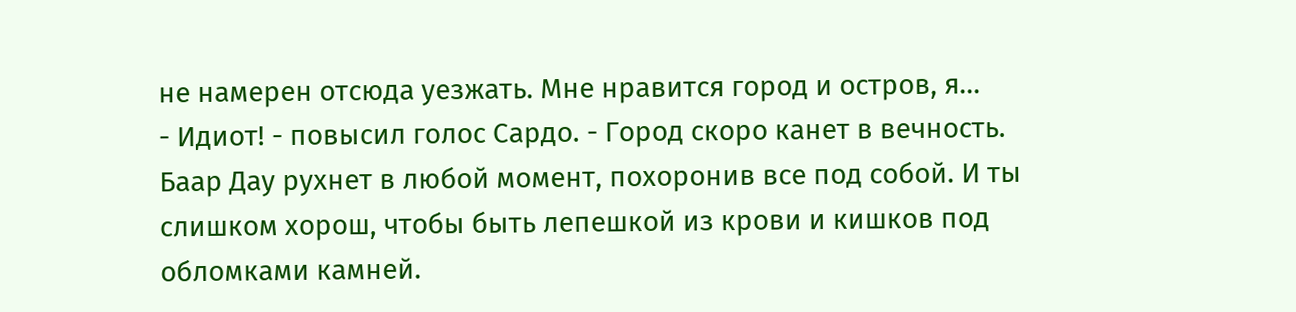не намерен отсюда уезжать. Мне нравится город и остров, я...
- Идиот! - повысил голос Сардо. - Город скоро канет в вечность. Баар Дау рухнет в любой момент, похоронив все под собой. И ты слишком хорош, чтобы быть лепешкой из крови и кишков под обломками камней.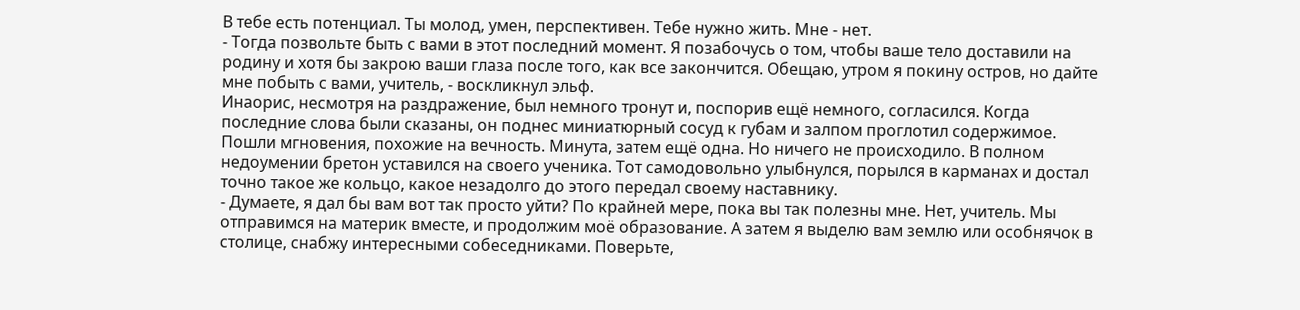В тебе есть потенциал. Ты молод, умен, перспективен. Тебе нужно жить. Мне - нет.
- Тогда позвольте быть с вами в этот последний момент. Я позабочусь о том, чтобы ваше тело доставили на родину и хотя бы закрою ваши глаза после того, как все закончится. Обещаю, утром я покину остров, но дайте мне побыть с вами, учитель, - воскликнул эльф.
Инаорис, несмотря на раздражение, был немного тронут и, поспорив ещё немного, согласился. Когда последние слова были сказаны, он поднес миниатюрный сосуд к губам и залпом проглотил содержимое. Пошли мгновения, похожие на вечность. Минута, затем ещё одна. Но ничего не происходило. В полном недоумении бретон уставился на своего ученика. Тот самодовольно улыбнулся, порылся в карманах и достал точно такое же кольцо, какое незадолго до этого передал своему наставнику.
- Думаете, я дал бы вам вот так просто уйти? По крайней мере, пока вы так полезны мне. Нет, учитель. Мы отправимся на материк вместе, и продолжим моё образование. А затем я выделю вам землю или особнячок в столице, снабжу интересными собеседниками. Поверьте,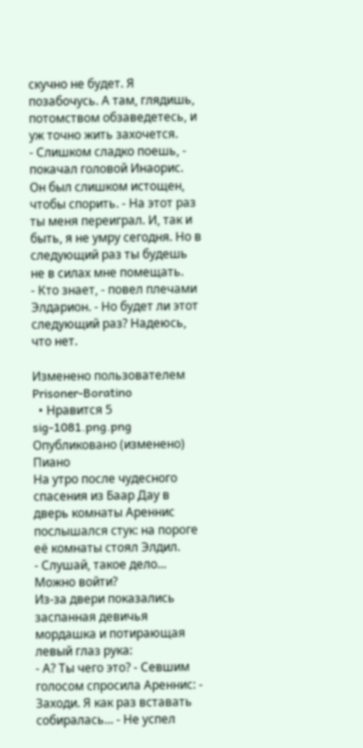скучно не будет. Я позабочусь. А там, глядишь, потомством обзаведетесь, и уж точно жить захочется.
- Слишком сладко поешь, - покачал головой Инаорис. Он был слишком истощен, чтобы спорить. - На этот раз ты меня переиграл. И, так и быть, я не умру сегодня. Но в следующий раз ты будешь не в силах мне помещать.
- Кто знает, - повел плечами Элдарион. - Но будет ли этот следующий раз? Надеюсь, что нет.

Изменено пользователем Prisoner-Boratino
  • Нравится 5
sig-1081.png.png
Опубликовано (изменено)
Пиано
На утро после чудесного спасения из Баар Дау в дверь комнаты Ареннис послышался стук: на пороге её комнаты стоял Элдил.
- Слушай, такое дело... Можно войти?
Из-за двери показались заспанная девичья мордашка и потирающая левый глаз рука:
- А? Ты чего это? - Севшим голосом спросила Ареннис: - Заходи. Я как раз вставать собиралась... - Не успел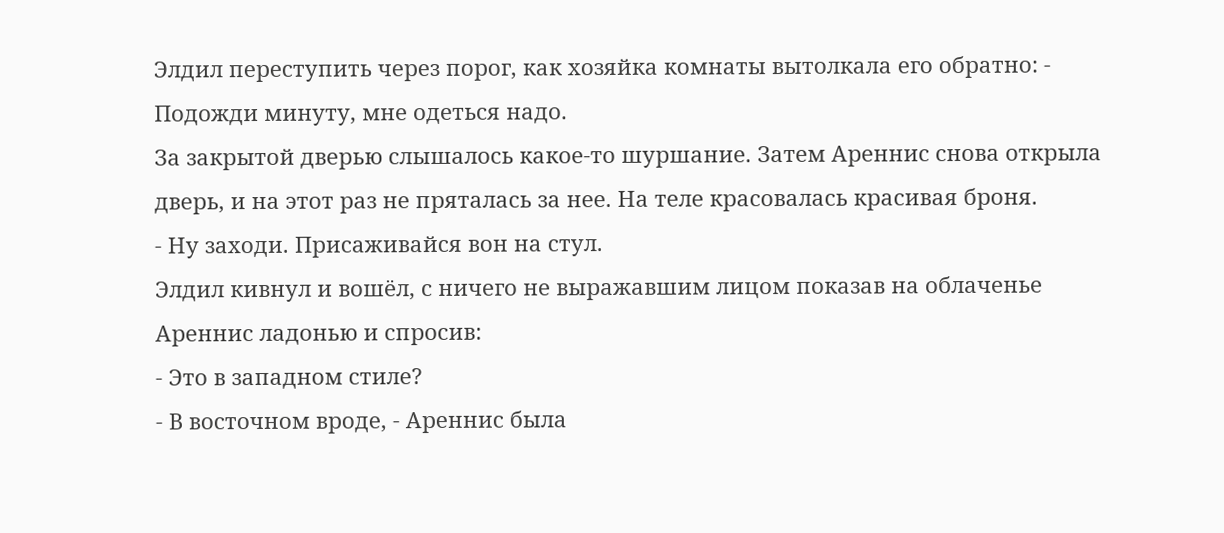Элдил переступить через порог, как хозяйка комнаты вытолкала его обратно: - Подожди минуту, мне одеться надо.
За закрытой дверью слышалось какое-то шуршание. Затем Ареннис снова открыла дверь, и на этот раз не пряталась за нее. На теле красовалась красивая броня.
- Ну заходи. Присаживайся вон на стул.
Элдил кивнул и вошёл, с ничего не выражавшим лицом показав на облаченье Ареннис ладонью и спросив:
- Это в западном стиле?
- В восточном вроде, - Ареннис была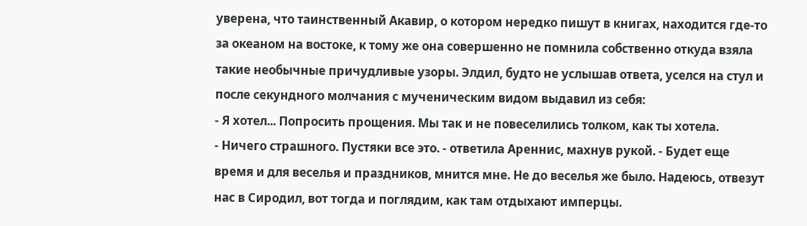уверена, что таинственный Акавир, о котором нередко пишут в книгах, находится где-то за океаном на востоке, к тому же она совершенно не помнила собственно откуда взяла такие необычные причудливые узоры. Элдил, будто не услышав ответа, уселся на стул и после секундного молчания с мученическим видом выдавил из себя:
- Я хотел... Попросить прощения. Мы так и не повеселились толком, как ты хотела.
- Ничего страшного. Пустяки все это. - ответила Ареннис, махнув рукой. - Будет еще время и для веселья и праздников, мнится мне. Не до веселья же было. Надеюсь, отвезут нас в Сиродил, вот тогда и поглядим, как там отдыхают имперцы.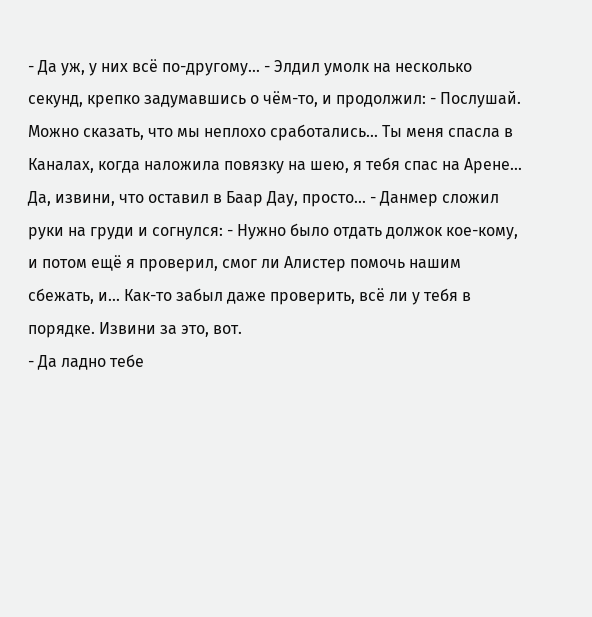- Да уж, у них всё по-другому... - Элдил умолк на несколько секунд, крепко задумавшись о чём-то, и продолжил: - Послушай. Можно сказать, что мы неплохо сработались... Ты меня спасла в Каналах, когда наложила повязку на шею, я тебя спас на Арене... Да, извини, что оставил в Баар Дау, просто... - Данмер сложил руки на груди и согнулся: - Нужно было отдать должок кое-кому, и потом ещё я проверил, смог ли Алистер помочь нашим сбежать, и... Как-то забыл даже проверить, всё ли у тебя в порядке. Извини за это, вот.
- Да ладно тебе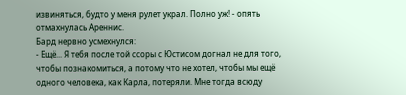извиняться, будто у меня рулет украл. Полно уж! - опять отмахнулась Ареннис.
Бард нервно усмехнулся:
- Ещё... Я тебя после той ссоры с Юстисом догнал не для того, чтобы познакомиться, а потому что не хотел, чтобы мы ещё одного человека, как Карла, потеряли. Мне тогда всюду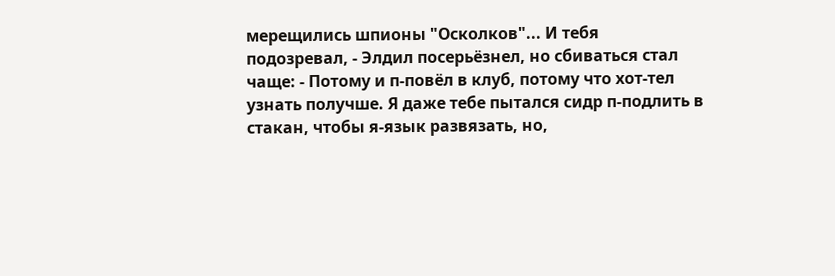мерещились шпионы "Осколков"... И тебя подозревал, - Элдил посерьёзнел, но сбиваться стал чаще: - Потому и п-повёл в клуб, потому что хот-тел узнать получше. Я даже тебе пытался сидр п-подлить в стакан, чтобы я-язык развязать, но,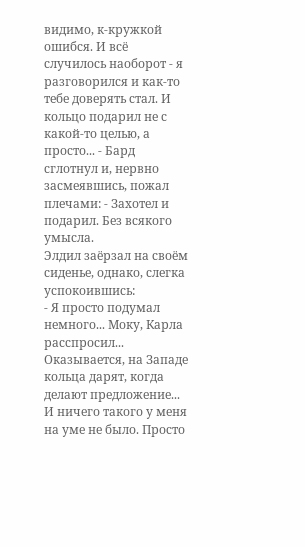видимо, к-кружкой ошибся. И всё случилось наоборот - я разговорился и как-то тебе доверять стал. И кольцо подарил не с какой-то целью, а просто... - Бард сглотнул и, нервно засмеявшись, пожал плечами: - Захотел и подарил. Без всякого умысла.
Элдил заёрзал на своём сиденье, однако, слегка успокоившись:
- Я просто подумал немного... Моку, Карла расспросил... Оказывается, на Западе кольца дарят, когда делают предложение... И ничего такого у меня на уме не было. Просто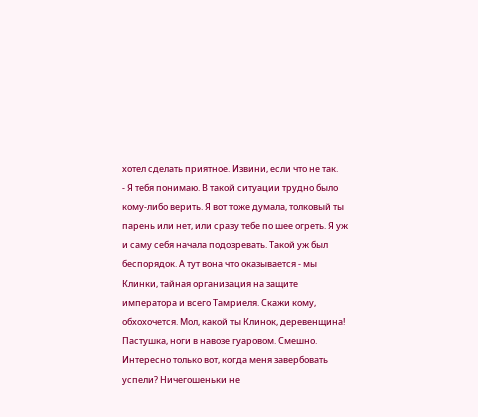хотел сделать приятное. Извини, если что не так.
- Я тебя понимаю. В такой ситуации трудно было кому-либо верить. Я вот тоже думала, толковый ты парень или нет, или сразу тебе по шее огреть. Я уж и саму себя начала подозревать. Такой уж был беспорядок. А тут вона что оказывается - мы Клинки, тайная организация на защите императора и всего Тамриеля. Скажи кому, обхохочется. Мол, какой ты Клинок, деревенщина! Пастушка, ноги в навозе гуаровом. Смешно. Интересно только вот, когда меня завербовать успели? Ничегошеньки не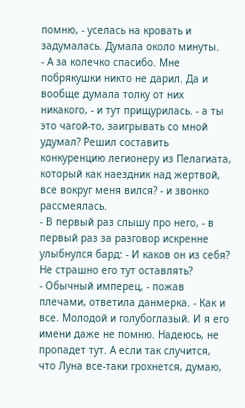помню, - уселась на кровать и задумалась. Думала около минуты.
- А за колечко спасибо. Мне побрякушки никто не дарил. Да и вообще думала толку от них никакого, - и тут прищурилась. - а ты это чагой-то, заигрывать со мной удумал? Решил составить конкуренцию легионеру из Пелагиата, который как наездник над жертвой, все вокруг меня вился? - и звонко рассмеялась.
- В первый раз слышу про него, - в первый раз за разговор искренне улыбнулся бард: - И каков он из себя? Не страшно его тут оставлять?
- Обычный имперец, - пожав плечами, ответила данмерка. - Как и все. Молодой и голубоглазый. И я его имени даже не помню. Надеюсь, не пропадет тут. А если так случится, что Луна все-таки грохнется, думаю,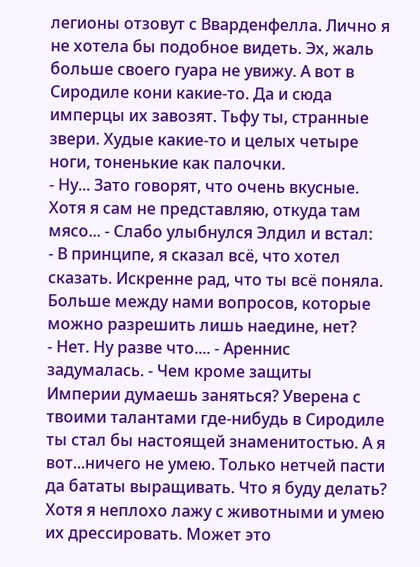легионы отзовут с Вварденфелла. Лично я не хотела бы подобное видеть. Эх, жаль больше своего гуара не увижу. А вот в Сиродиле кони какие-то. Да и сюда имперцы их завозят. Тьфу ты, странные звери. Худые какие-то и целых четыре ноги, тоненькие как палочки.
- Ну... Зато говорят, что очень вкусные. Хотя я сам не представляю, откуда там мясо... - Слабо улыбнулся Элдил и встал:
- В принципе, я сказал всё, что хотел сказать. Искренне рад, что ты всё поняла. Больше между нами вопросов, которые можно разрешить лишь наедине, нет?
- Нет. Ну разве что.... - Ареннис задумалась. - Чем кроме защиты Империи думаешь заняться? Уверена с твоими талантами где-нибудь в Сиродиле ты стал бы настоящей знаменитостью. А я вот...ничего не умею. Только нетчей пасти да бататы выращивать. Что я буду делать? Хотя я неплохо лажу с животными и умею их дрессировать. Может это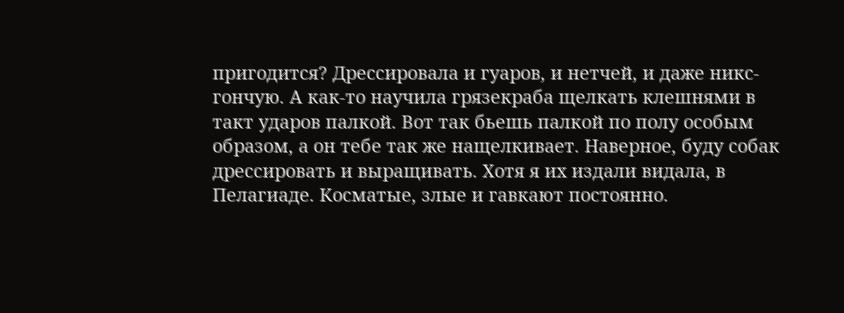пригодится? Дрессировала и гуаров, и нетчей, и даже никс-гончую. А как-то научила грязекраба щелкать клешнями в такт ударов палкой. Вот так бьешь палкой по полу особым образом, а он тебе так же нащелкивает. Наверное, буду собак дрессировать и выращивать. Хотя я их издали видала, в Пелагиаде. Косматые, злые и гавкают постоянно.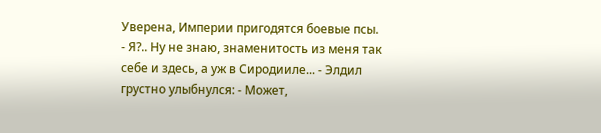Уверена, Империи пригодятся боевые псы.
- Я?.. Ну не знаю, знаменитость из меня так себе и здесь, а уж в Сиродииле... - Элдил грустно улыбнулся: - Может,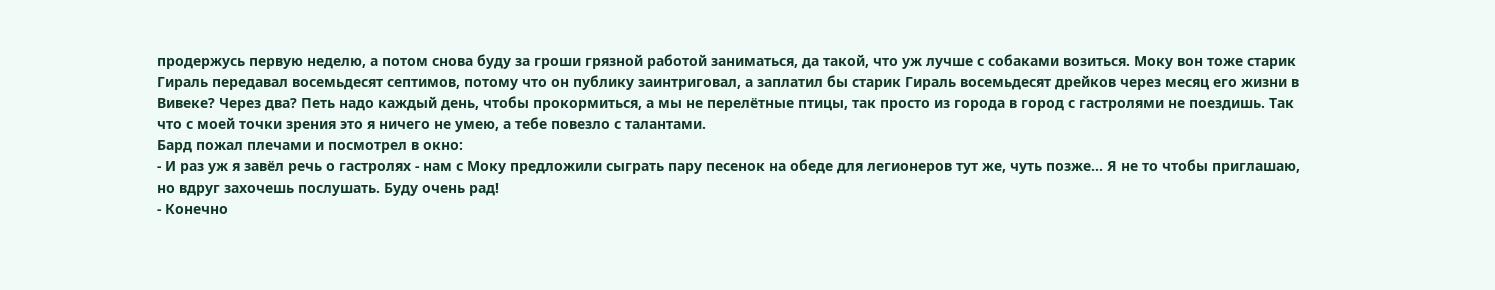продержусь первую неделю, а потом снова буду за гроши грязной работой заниматься, да такой, что уж лучше с собаками возиться. Моку вон тоже старик Гираль передавал восемьдесят септимов, потому что он публику заинтриговал, а заплатил бы старик Гираль восемьдесят дрейков через месяц его жизни в Вивеке? Через два? Петь надо каждый день, чтобы прокормиться, а мы не перелётные птицы, так просто из города в город с гастролями не поездишь. Так что с моей точки зрения это я ничего не умею, а тебе повезло с талантами.
Бард пожал плечами и посмотрел в окно:
- И раз уж я завёл речь о гастролях - нам с Моку предложили сыграть пару песенок на обеде для легионеров тут же, чуть позже... Я не то чтобы приглашаю, но вдруг захочешь послушать. Буду очень рад!
- Конечно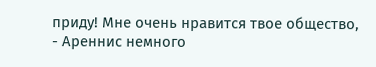приду! Мне очень нравится твое общество, - Ареннис немного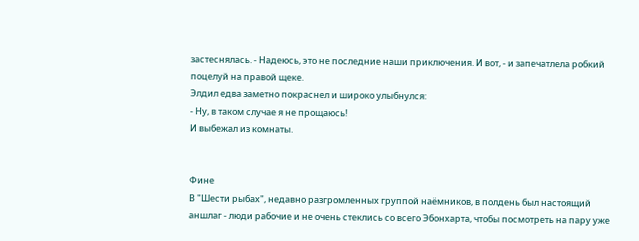застеснялась. - Надеюсь, это не последние наши приключения. И вот, - и запечатлела робкий поцелуй на правой щеке.
Элдил едва заметно покраснел и широко улыбнулся:
- Ну, в таком случае я не прощаюсь!
И выбежал из комнаты.


Фине
В "Шести рыбах", недавно разгромленных группой наёмников, в полдень был настоящий аншлаг - люди рабочие и не очень стеклись со всего Эбонхарта, чтобы посмотреть на пару уже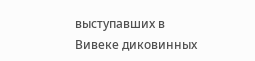выступавших в Вивеке диковинных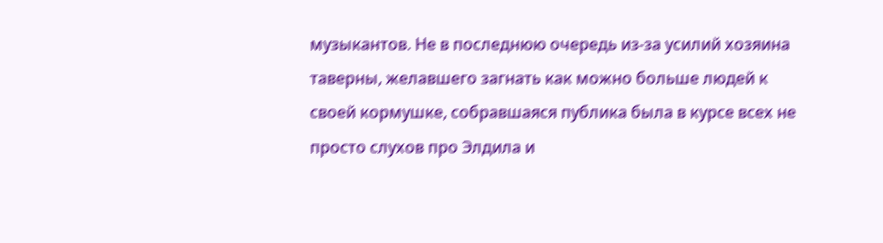музыкантов. Не в последнюю очередь из-за усилий хозяина таверны, желавшего загнать как можно больше людей к своей кормушке, собравшаяся публика была в курсе всех не просто слухов про Элдила и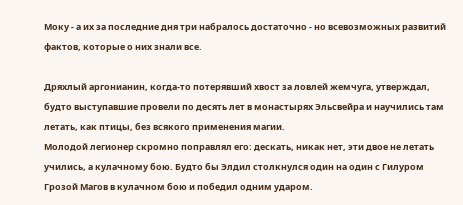Моку - а их за последние дня три набралось достаточно - но всевозможных развитий фактов, которые о них знали все.

Дряхлый аргонианин, когда-то потерявший хвост за ловлей жемчуга, утверждал, будто выступавшие провели по десять лет в монастырях Эльсвейра и научились там летать, как птицы, без всякого применения магии.
Молодой легионер скромно поправлял его: дескать, никак нет, эти двое не летать учились, а кулачному бою. Будто бы Элдил столкнулся один на один с Гилуром Грозой Магов в кулачном бою и победил одним ударом.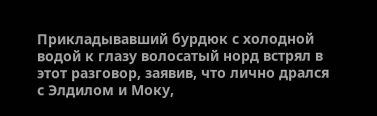Прикладывавший бурдюк с холодной водой к глазу волосатый норд встрял в этот разговор, заявив, что лично дрался с Элдилом и Моку,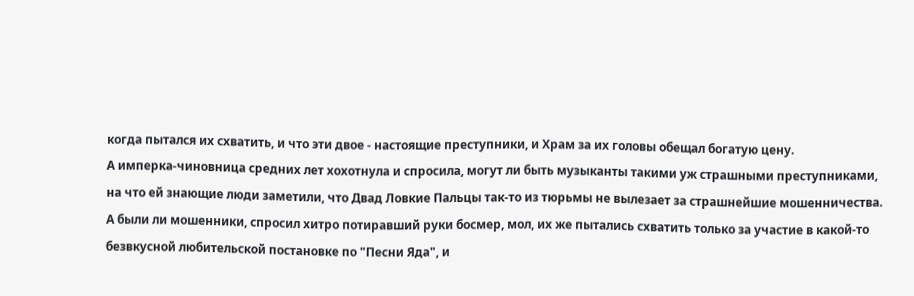когда пытался их схватить, и что эти двое - настоящие преступники, и Храм за их головы обещал богатую цену.
А имперка-чиновница средних лет хохотнула и спросила, могут ли быть музыканты такими уж страшными преступниками, на что ей знающие люди заметили, что Двад Ловкие Пальцы так-то из тюрьмы не вылезает за страшнейшие мошенничества.
А были ли мошенники, спросил хитро потиравший руки босмер, мол, их же пытались схватить только за участие в какой-то безвкусной любительской постановке по "Песни Яда", и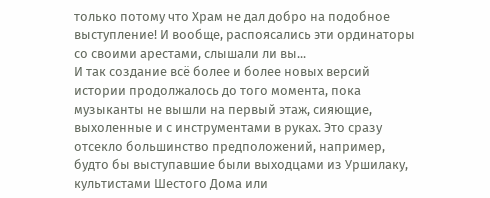только потому что Храм не дал добро на подобное выступление! И вообще, распоясались эти ординаторы со своими арестами, слышали ли вы...
И так создание всё более и более новых версий истории продолжалось до того момента, пока музыканты не вышли на первый этаж, сияющие, выхоленные и с инструментами в руках. Это сразу отсекло большинство предположений, например, будто бы выступавшие были выходцами из Уршилаку, культистами Шестого Дома или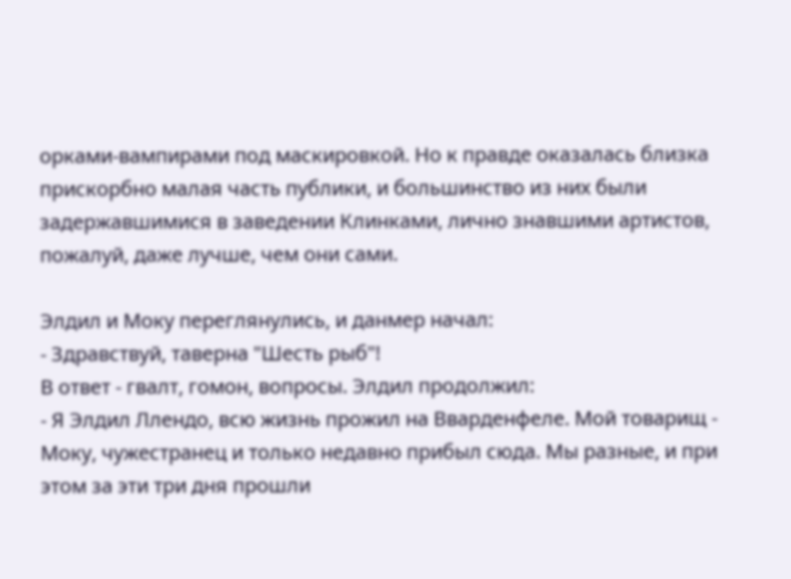орками-вампирами под маскировкой. Но к правде оказалась близка прискорбно малая часть публики, и большинство из них были задержавшимися в заведении Клинками, лично знавшими артистов, пожалуй, даже лучше, чем они сами.

Элдил и Моку переглянулись, и данмер начал:
- Здравствуй, таверна "Шесть рыб"!
В ответ - гвалт, гомон, вопросы. Элдил продолжил:
- Я Элдил Ллендо, всю жизнь прожил на Вварденфеле. Мой товарищ - Моку, чужестранец и только недавно прибыл сюда. Мы разные, и при этом за эти три дня прошли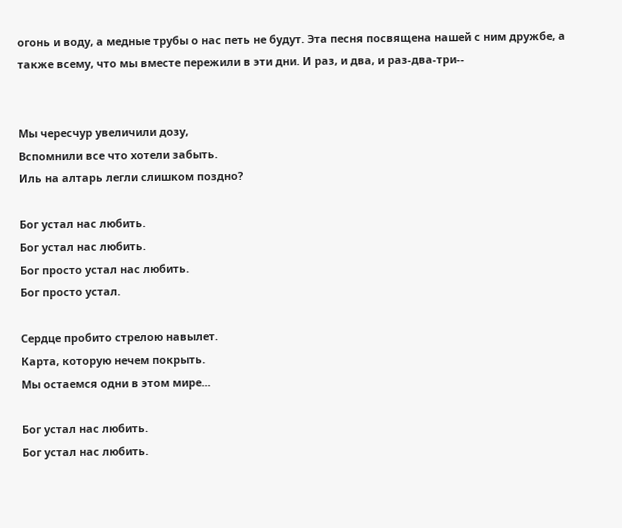огонь и воду, а медные трубы о нас петь не будут. Эта песня посвящена нашей с ним дружбе, а также всему, что мы вместе пережили в эти дни. И раз, и два, и раз-два-три--


Мы чересчур увеличили дозу,
Вспомнили все что хотели забыть.
Иль на алтарь легли слишком поздно?

Бог устал нас любить.
Бог устал нас любить.
Бог просто устал нас любить.
Бог просто устал.

Сердце пробито стрелою навылет.
Карта, которую нечем покрыть.
Мы остаемся одни в этом мире...

Бог устал нас любить.
Бог устал нас любить.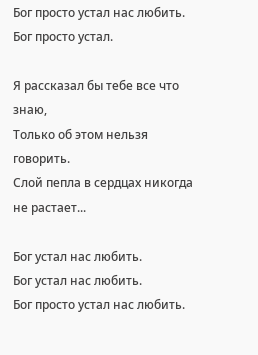Бог просто устал нас любить.
Бог просто устал.

Я рассказал бы тебе все что знаю,
Только об этом нельзя говорить.
Слой пепла в сердцах никогда не растает...

Бог устал нас любить.
Бог устал нас любить.
Бог просто устал нас любить.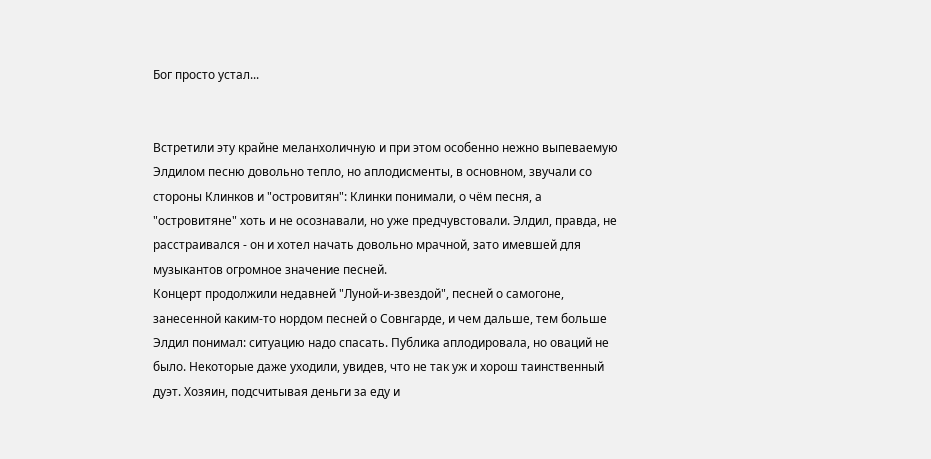Бог просто устал...


Встретили эту крайне меланхоличную и при этом особенно нежно выпеваемую Элдилом песню довольно тепло, но аплодисменты, в основном, звучали со стороны Клинков и "островитян": Клинки понимали, о чём песня, а "островитяне" хоть и не осознавали, но уже предчувстовали. Элдил, правда, не расстраивался - он и хотел начать довольно мрачной, зато имевшей для музыкантов огромное значение песней.
Концерт продолжили недавней "Луной-и-звездой", песней о самогоне, занесенной каким-то нордом песней о Совнгарде, и чем дальше, тем больше Элдил понимал: ситуацию надо спасать. Публика аплодировала, но оваций не было. Некоторые даже уходили, увидев, что не так уж и хорош таинственный дуэт. Хозяин, подсчитывая деньги за еду и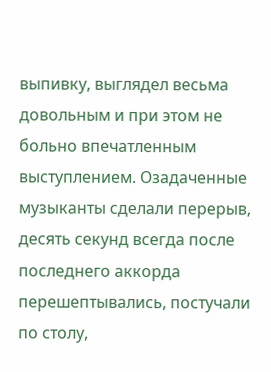выпивку, выглядел весьма довольным и при этом не больно впечатленным выступлением. Озадаченные музыканты сделали перерыв, десять секунд всегда после последнего аккорда перешептывались, постучали по столу,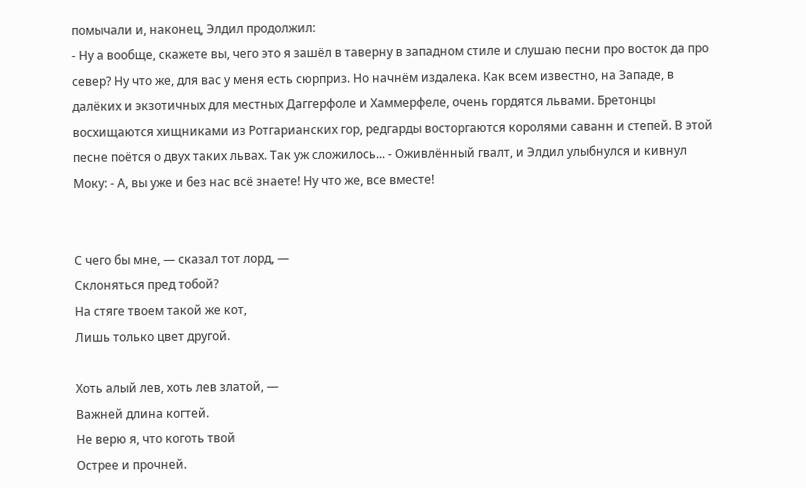помычали и, наконец, Элдил продолжил:
- Ну а вообще, скажете вы, чего это я зашёл в таверну в западном стиле и слушаю песни про восток да про север? Ну что же, для вас у меня есть сюрприз. Но начнём издалека. Как всем известно, на Западе, в далёких и экзотичных для местных Даггерфоле и Хаммерфеле, очень гордятся львами. Бретонцы восхищаются хищниками из Ротгарианских гор, редгарды восторгаются королями саванн и степей. В этой песне поётся о двух таких львах. Так уж сложилось... - Оживлённый гвалт, и Элдил улыбнулся и кивнул Моку: - А, вы уже и без нас всё знаете! Ну что же, все вместе!


С чего бы мне, — сказал тот лорд, —
Склоняться пред тобой?
На стяге твоем такой же кот,
Лишь только цвет другой.

Хоть алый лев, хоть лев златой, —
Важней длина когтей.
Не верю я, что коготь твой
Острее и прочней.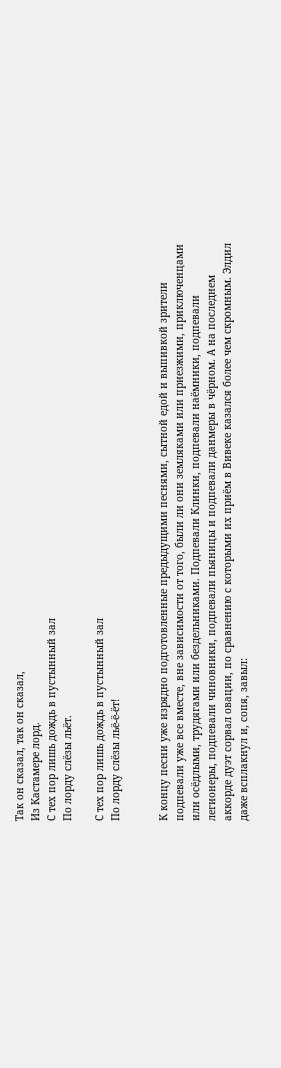Так он сказал, так он сказал,
Из Кастамере лорд.
С тех пор лишь дождь в пустынный зал
По лорду слёзы льёт.

С тех пор лишь дождь в пустынный зал
По лорду слёзы льё-ё-ёт!


К концу песни уже изрядно подготовленные предыдущими песнями, сытной едой и выпивкой зрители подпевали уже все вместе, вне зависимости от того, были ли они земляками или приезжими, приключенцами или осёдлыми, трудягами или бездельниками. Подпевали Клинки, подпевали наёмники, подпевали легионеры, подпевали чиновники, подпевали пьяницы и подпевали данмеры в чёрном. А на последнем аккорде дуэт сорвал овации, по сравнению с которыми их приём в Вивеке казался более чем скромным. Элдил даже всплакнул и, сопя, завыл: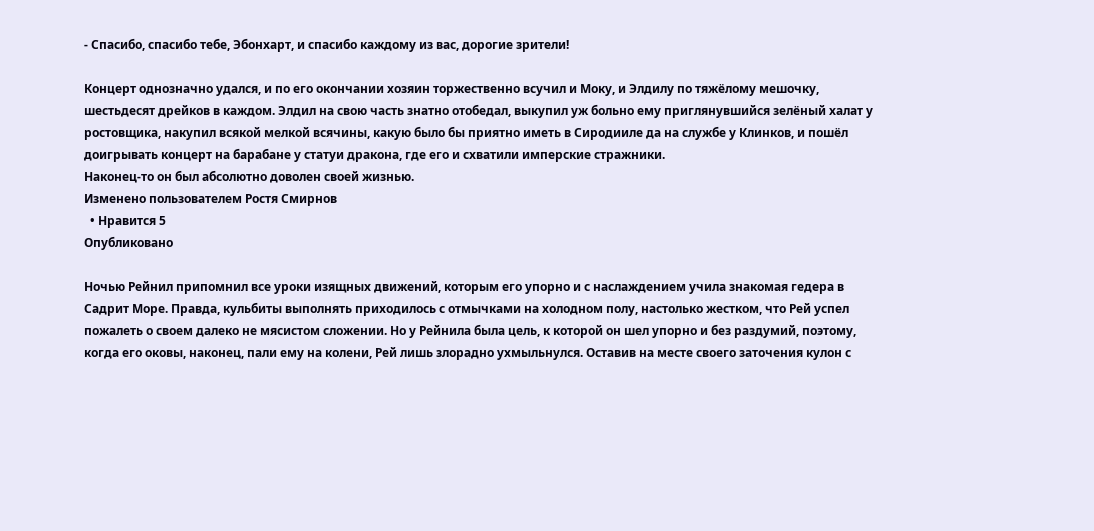- Спасибо, спасибо тебе, Эбонхарт, и спасибо каждому из вас, дорогие зрители!

Концерт однозначно удался, и по его окончании хозяин торжественно всучил и Моку, и Элдилу по тяжёлому мешочку, шестьдесят дрейков в каждом. Элдил на свою часть знатно отобедал, выкупил уж больно ему приглянувшийся зелёный халат у ростовщика, накупил всякой мелкой всячины, какую было бы приятно иметь в Сиродииле да на службе у Клинков, и пошёл доигрывать концерт на барабане у статуи дракона, где его и схватили имперские стражники.
Наконец-то он был абсолютно доволен своей жизнью.
Изменено пользователем Ростя Смирнов
  • Нравится 5
Опубликовано

Ночью Рейнил припомнил все уроки изящных движений, которым его упорно и с наслаждением учила знакомая гедера в Садрит Море. Правда, кульбиты выполнять приходилось с отмычками на холодном полу, настолько жестком, что Рей успел пожалеть о своем далеко не мясистом сложении. Но у Рейнила была цель, к которой он шел упорно и без раздумий, поэтому, когда его оковы, наконец, пали ему на колени, Рей лишь злорадно ухмыльнулся. Оставив на месте своего заточения кулон с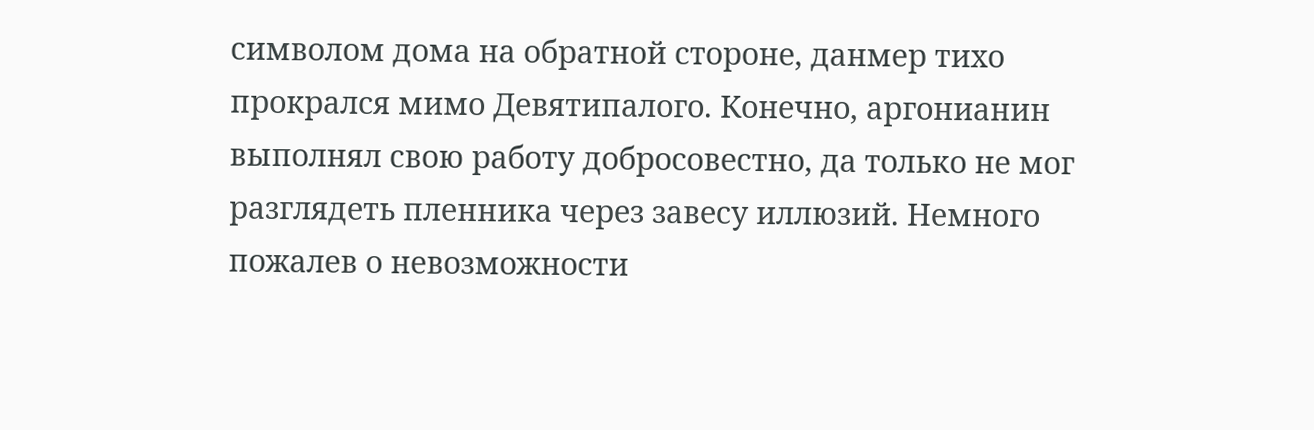символом дома на обратной стороне, данмер тихо прокрался мимо Девятипалого. Конечно, аргонианин выполнял свою работу добросовестно, да только не мог разглядеть пленника через завесу иллюзий. Немного пожалев о невозможности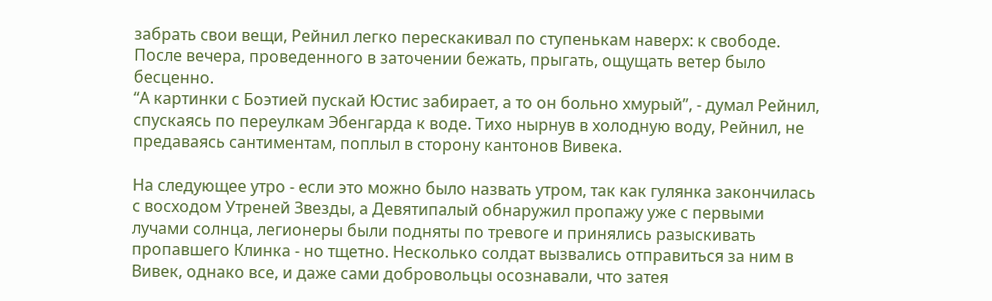забрать свои вещи, Рейнил легко перескакивал по ступенькам наверх: к свободе. После вечера, проведенного в заточении бежать, прыгать, ощущать ветер было бесценно.
“А картинки с Боэтией пускай Юстис забирает, а то он больно хмурый”, - думал Рейнил, спускаясь по переулкам Эбенгарда к воде. Тихо нырнув в холодную воду, Рейнил, не предаваясь сантиментам, поплыл в сторону кантонов Вивека.

На следующее утро - если это можно было назвать утром, так как гулянка закончилась с восходом Утреней Звезды, а Девятипалый обнаружил пропажу уже с первыми лучами солнца, легионеры были подняты по тревоге и принялись разыскивать пропавшего Клинка - но тщетно. Несколько солдат вызвались отправиться за ним в Вивек, однако все, и даже сами добровольцы осознавали, что затея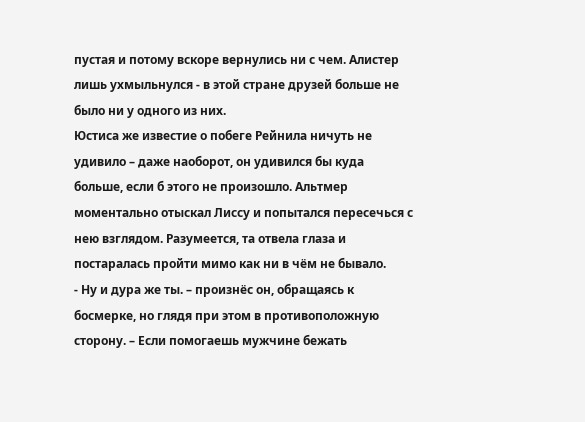пустая и потому вскоре вернулись ни с чем. Алистер лишь ухмыльнулся - в этой стране друзей больше не было ни у одного из них.
Юстиса же известие о побеге Рейнила ничуть не удивило – даже наоборот, он удивился бы куда больше, если б этого не произошло. Альтмер моментально отыскал Лиссу и попытался пересечься с нею взглядом. Разумеется, та отвела глаза и постаралась пройти мимо как ни в чём не бывало.
- Ну и дура же ты. – произнёс он, обращаясь к босмерке, но глядя при этом в противоположную сторону. – Если помогаешь мужчине бежать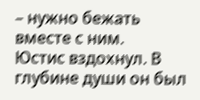– нужно бежать вместе с ним.
Юстис вздохнул. В глубине души он был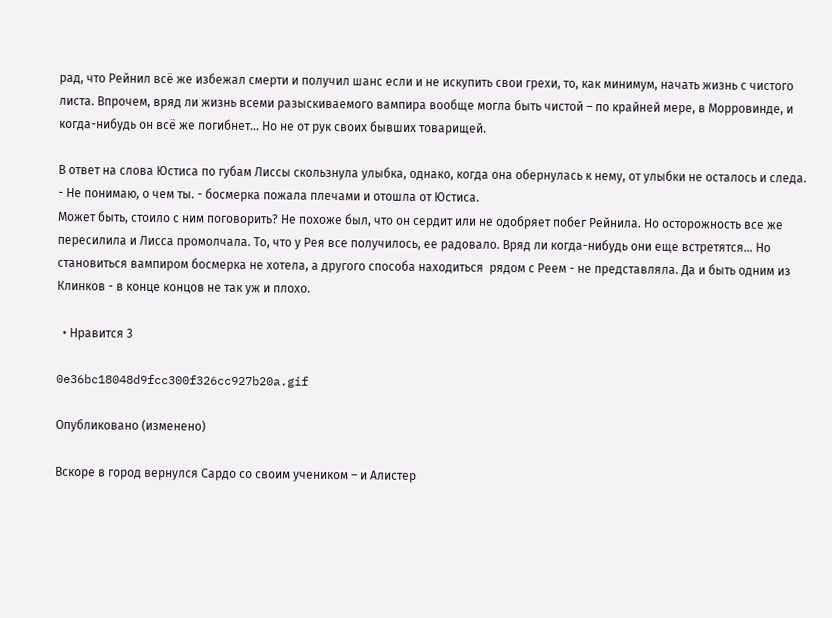рад, что Рейнил всё же избежал смерти и получил шанс если и не искупить свои грехи, то, как минимум, начать жизнь с чистого листа. Впрочем, вряд ли жизнь всеми разыскиваемого вампира вообще могла быть чистой – по крайней мере, в Морровинде, и когда-нибудь он всё же погибнет… Но не от рук своих бывших товарищей.

В ответ на слова Юстиса по губам Лиссы скользнула улыбка, однако, когда она обернулась к нему, от улыбки не осталось и следа.
- Не понимаю, о чем ты. - босмерка пожала плечами и отошла от Юстиса.
Может быть, стоило с ним поговорить? Не похоже был, что он сердит или не одобряет побег Рейнила. Но осторожность все же пересилила и Лисса промолчала. То, что у Рея все получилось, ее радовало. Вряд ли когда-нибудь они еще встретятся... Но становиться вампиром босмерка не хотела, а другого способа находиться  рядом с Реем - не представляла. Да и быть одним из Клинков - в конце концов не так уж и плохо.

  • Нравится 3

0e36bc18048d9fcc300f326cc927b20a.gif

Опубликовано (изменено)

Вскоре в город вернулся Сардо со своим учеником – и Алистер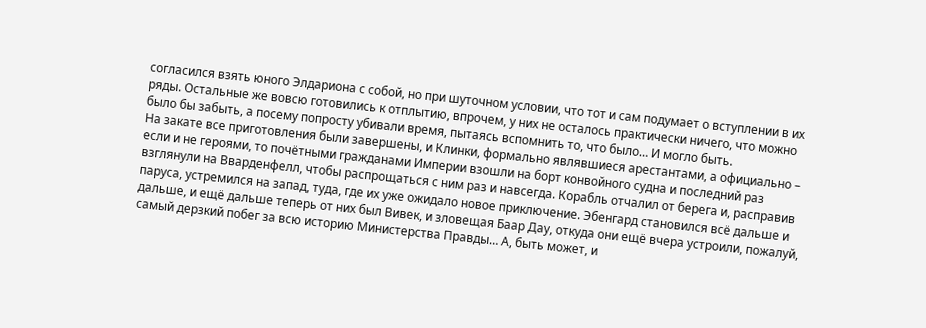согласился взять юного Элдариона с собой, но при шуточном условии, что тот и сам подумает о вступлении в их ряды. Остальные же вовсю готовились к отплытию, впрочем, у них не осталось практически ничего, что можно было бы забыть, а посему попросту убивали время, пытаясь вспомнить то, что было… И могло быть.
На закате все приготовления были завершены, и Клинки, формально являвшиеся арестантами, а официально – если и не героями, то почётными гражданами Империи взошли на борт конвойного судна и последний раз взглянули на Вварденфелл, чтобы распрощаться с ним раз и навсегда. Корабль отчалил от берега и, расправив паруса, устремился на запад, туда, где их уже ожидало новое приключение. Эбенгард становился всё дальше и дальше, и ещё дальше теперь от них был Вивек, и зловещая Баар Дау, откуда они ещё вчера устроили, пожалуй, самый дерзкий побег за всю историю Министерства Правды… А, быть может, и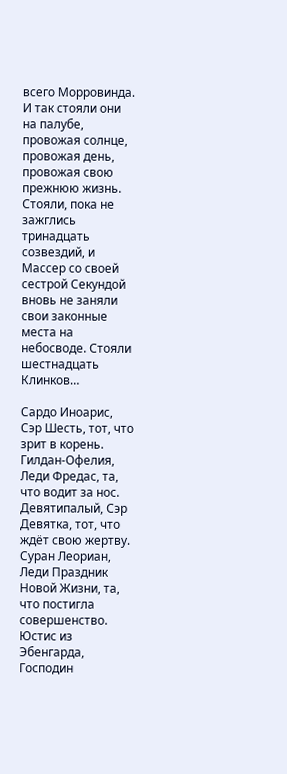всего Морровинда.
И так стояли они на палубе, провожая солнце, провожая день, провожая свою прежнюю жизнь. Стояли, пока не зажглись тринадцать созвездий, и Массер со своей сестрой Секундой вновь не заняли свои законные места на небосводе. Стояли шестнадцать Клинков…

Сардо Иноарис, Сэр Шесть, тот, что зрит в корень.
Гилдан-Офелия, Леди Фредас, та, что водит за нос.
Девятипалый, Сэр Девятка, тот, что ждёт свою жертву.
Суран Леориан, Леди Праздник Новой Жизни, та, что постигла совершенство.
Юстис из Эбенгарда, Господин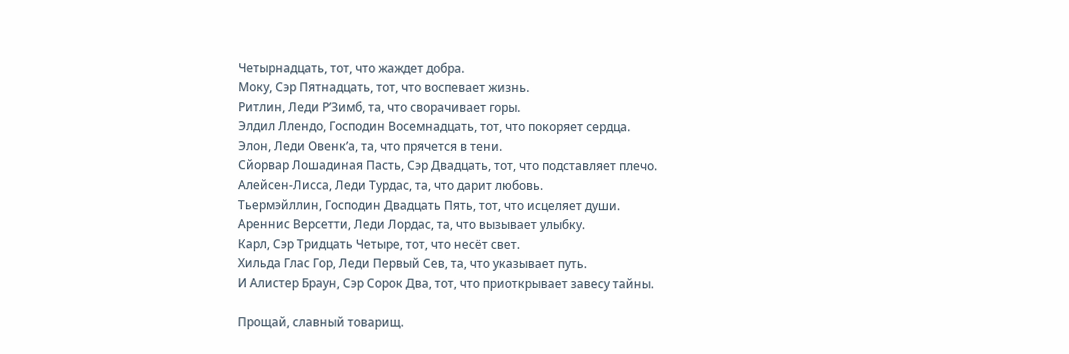Четырнадцать, тот, что жаждет добра.
Моку, Сэр Пятнадцать, тот, что воспевает жизнь.
Ритлин, Леди Р’Зимб, та, что сворачивает горы.
Элдил Ллендо, Господин Восемнадцать, тот, что покоряет сердца.
Элон, Леди Овенк’а, та, что прячется в тени.
Сйорвар Лошадиная Пасть, Сэр Двадцать, тот, что подставляет плечо.
Алейсен-Лисса, Леди Турдас, та, что дарит любовь.
Тьермэйллин, Господин Двадцать Пять, тот, что исцеляет души.
Ареннис Версетти, Леди Лордас, та, что вызывает улыбку.
Карл, Сэр Тридцать Четыре, тот, что несёт свет.
Хильда Глас Гор, Леди Первый Сев, та, что указывает путь.
И Алистер Браун, Сэр Сорок Два, тот, что приоткрывает завесу тайны.

Прощай, славный товарищ.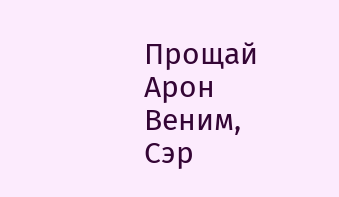Прощай Арон Веним, Сэр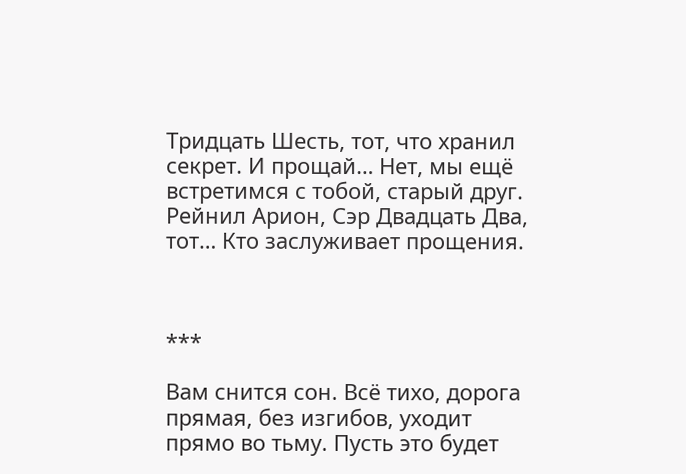Тридцать Шесть, тот, что хранил секрет. И прощай… Нет, мы ещё встретимся с тобой, старый друг. Рейнил Арион, Сэр Двадцать Два, тот… Кто заслуживает прощения.



***

Вам снится сон. Всё тихо, дорога прямая, без изгибов, уходит прямо во тьму. Пусть это будет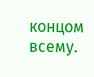концом всему.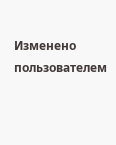Изменено пользователем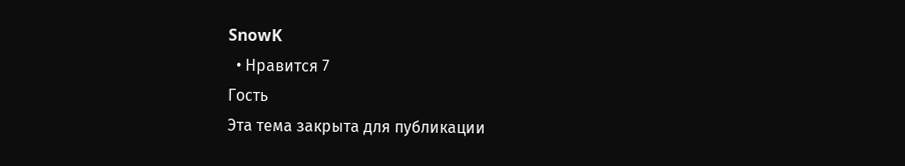SnowK
  • Нравится 7
Гость
Эта тема закрыта для публикации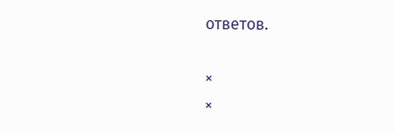ответов.

×
×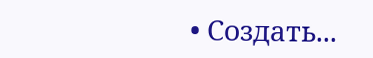• Создать...